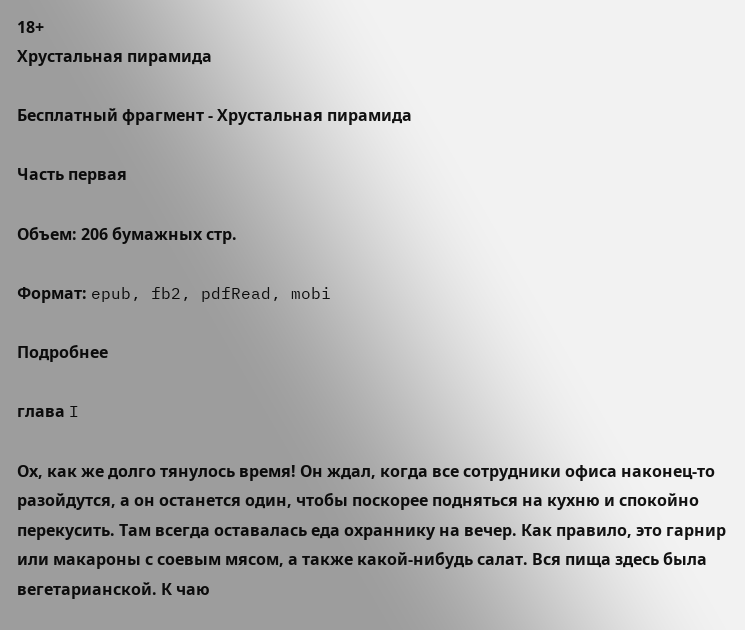18+
Хрустальная пирамида

Бесплатный фрагмент - Хрустальная пирамида

Часть первая

Объем: 206 бумажных стр.

Формат: epub, fb2, pdfRead, mobi

Подробнее

глава I

Ох, как же долго тянулось время! Он ждал, когда все сотрудники офиса наконец-то разойдутся, а он останется один, чтобы поскорее подняться на кухню и спокойно перекусить. Там всегда оставалась еда охраннику на вечер. Как правило, это гарнир или макароны с соевым мясом, а также какой-нибудь салат. Вся пища здесь была вегетарианской. К чаю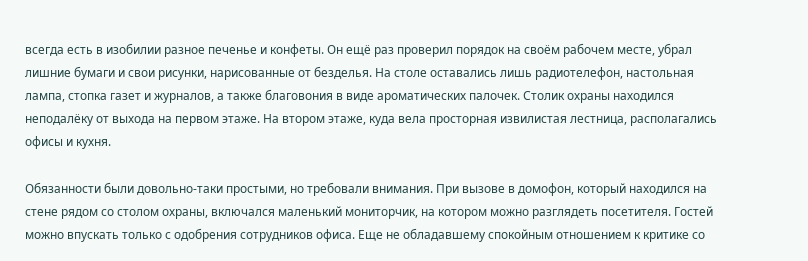всегда есть в изобилии разное печенье и конфеты. Он ещё раз проверил порядок на своём рабочем месте, убрал лишние бумаги и свои рисунки, нарисованные от безделья. На столе оставались лишь радиотелефон, настольная лампа, стопка газет и журналов, а также благовония в виде ароматических палочек. Столик охраны находился неподалёку от выхода на первом этаже. На втором этаже, куда вела просторная извилистая лестница, располагались офисы и кухня.

Обязанности были довольно-таки простыми, но требовали внимания. При вызове в домофон, который находился на стене рядом со столом охраны, включался маленький мониторчик, на котором можно разглядеть посетителя. Гостей можно впускать только с одобрения сотрудников офиса. Еще не обладавшему спокойным отношением к критике со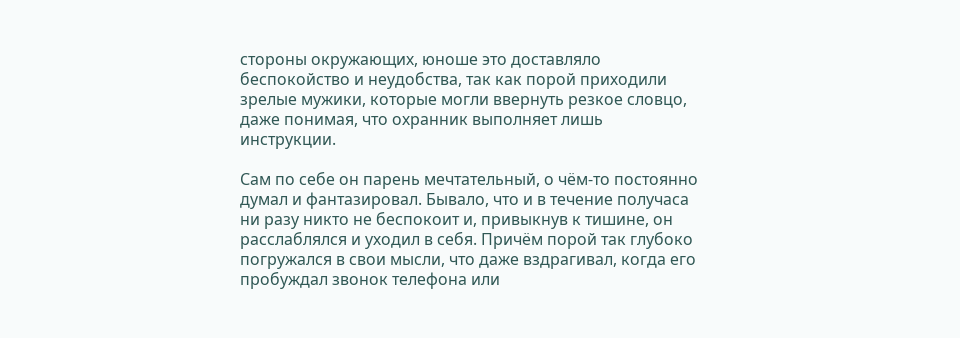стороны окружающих, юноше это доставляло беспокойство и неудобства, так как порой приходили зрелые мужики, которые могли ввернуть резкое словцо, даже понимая, что охранник выполняет лишь инструкции.

Сам по себе он парень мечтательный, о чём-то постоянно думал и фантазировал. Бывало, что и в течение получаса ни разу никто не беспокоит и, привыкнув к тишине, он расслаблялся и уходил в себя. Причём порой так глубоко погружался в свои мысли, что даже вздрагивал, когда его пробуждал звонок телефона или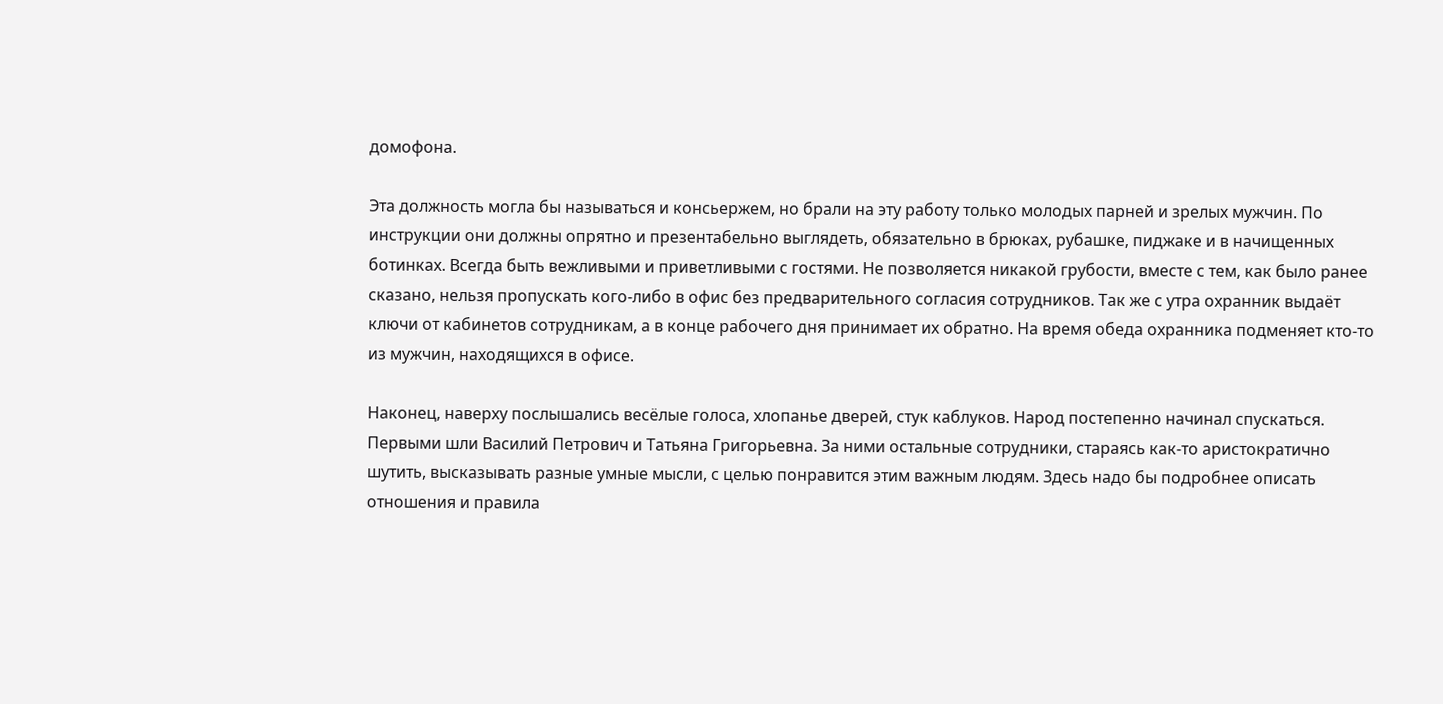домофона.

Эта должность могла бы называться и консьержем, но брали на эту работу только молодых парней и зрелых мужчин. По инструкции они должны опрятно и презентабельно выглядеть, обязательно в брюках, рубашке, пиджаке и в начищенных ботинках. Всегда быть вежливыми и приветливыми с гостями. Не позволяется никакой грубости, вместе с тем, как было ранее сказано, нельзя пропускать кого-либо в офис без предварительного согласия сотрудников. Так же с утра охранник выдаёт ключи от кабинетов сотрудникам, а в конце рабочего дня принимает их обратно. На время обеда охранника подменяет кто-то из мужчин, находящихся в офисе.

Наконец, наверху послышались весёлые голоса, хлопанье дверей, стук каблуков. Народ постепенно начинал спускаться. Первыми шли Василий Петрович и Татьяна Григорьевна. За ними остальные сотрудники, стараясь как-то аристократично шутить, высказывать разные умные мысли, с целью понравится этим важным людям. Здесь надо бы подробнее описать отношения и правила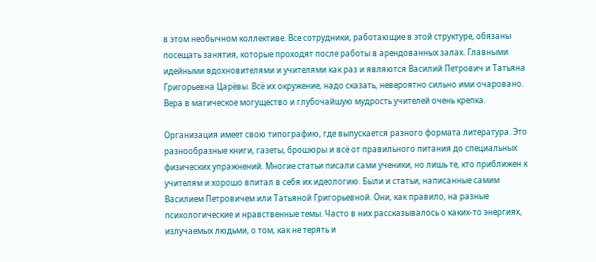в этом необычном коллективе. Все сотрудники, работающие в этой структуре, обязаны посещать занятия, которые проходят после работы в арендованных залах. Главными идейными вдохновителями и учителями как раз и являются Василий Петрович и Татьяна Григорьевна Царёвы. Всё их окружение, надо сказать, невероятно сильно ими очаровано. Вера в магическое могущество и глубочайшую мудрость учителей очень крепка.

Организация имеет свою типографию, где выпускается разного формата литература. Это разнообразные книги, газеты, брошюры и всё от правильного питания до специальных физических упражнений. Многие статьи писали сами ученики, но лишь те, кто приближен к учителям и хорошо впитал в себя их идеологию. Были и статьи, написанные самим Василием Петровичем или Татьяной Григорьевной. Они, как правило, на разные психологические и нравственные темы. Часто в них рассказывалось о каких-то энергиях, излучаемых людьми, о том, как не терять и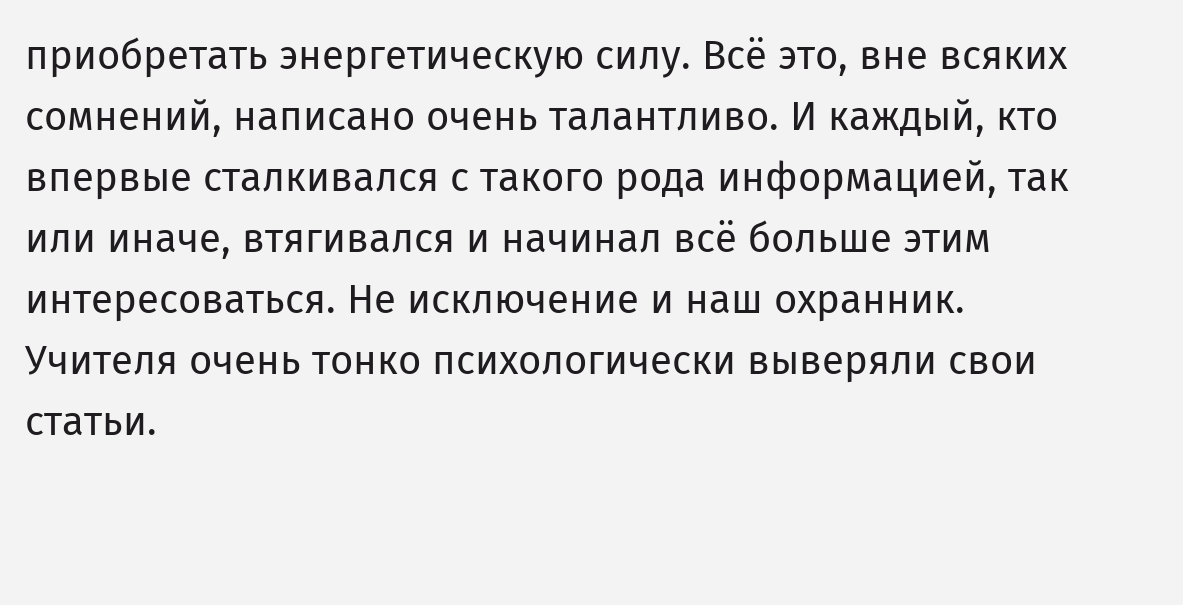приобретать энергетическую силу. Всё это, вне всяких сомнений, написано очень талантливо. И каждый, кто впервые сталкивался с такого рода информацией, так или иначе, втягивался и начинал всё больше этим интересоваться. Не исключение и наш охранник. Учителя очень тонко психологически выверяли свои статьи.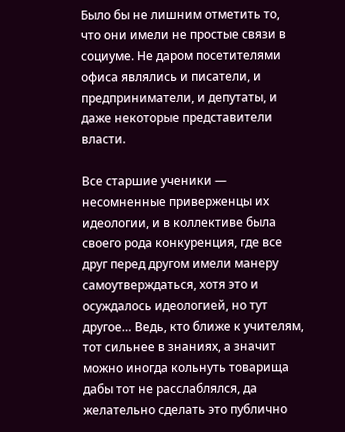Было бы не лишним отметить то, что они имели не простые связи в социуме. Не даром посетителями офиса являлись и писатели, и предприниматели, и депутаты, и даже некоторые представители власти.

Все старшие ученики — несомненные приверженцы их идеологии, и в коллективе была своего рода конкуренция, где все друг перед другом имели манеру самоутверждаться, хотя это и осуждалось идеологией, но тут другое… Ведь, кто ближе к учителям, тот сильнее в знаниях, а значит можно иногда кольнуть товарища дабы тот не расслаблялся, да желательно сделать это публично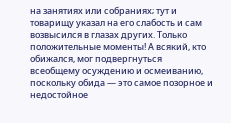на занятиях или собраниях; тут и товарищу указал на его слабость и сам возвысился в глазах других. Только положительные моменты! А всякий, кто обижался, мог подвергнуться всеобщему осуждению и осмеиванию, поскольку обида — это самое позорное и недостойное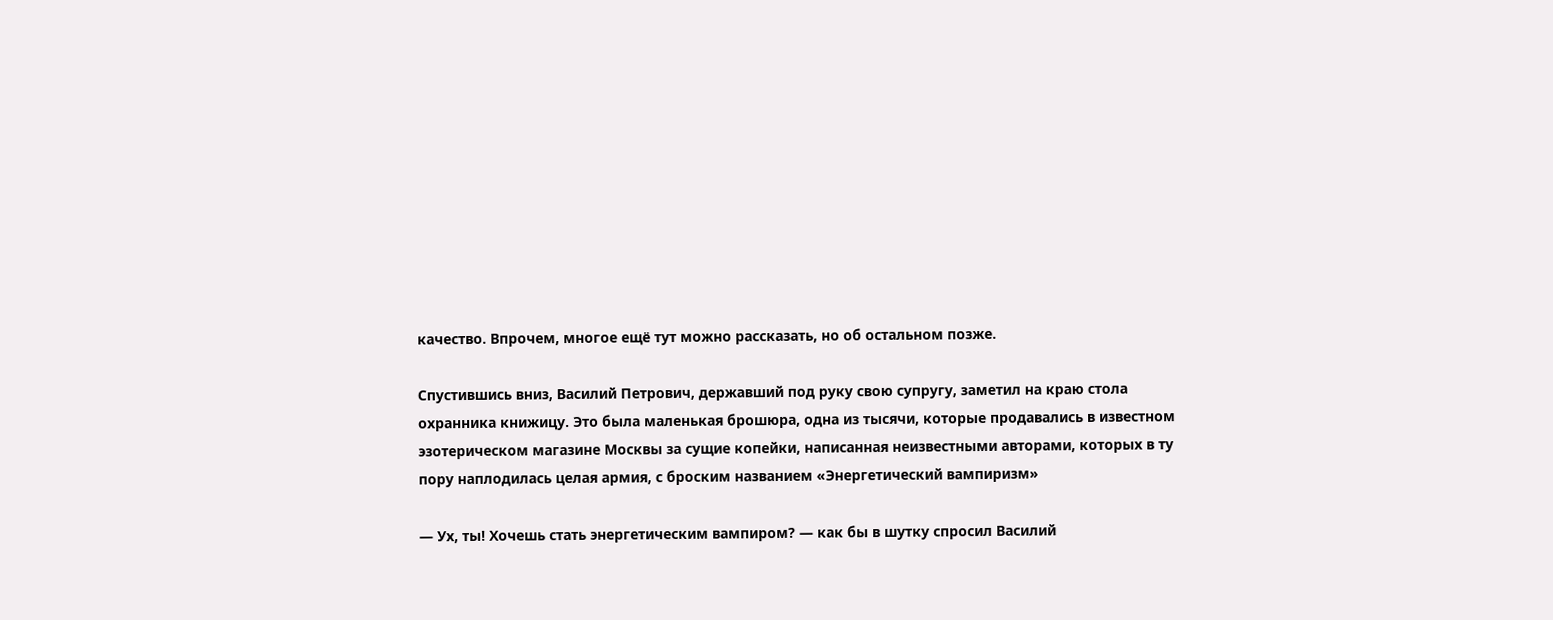качество. Впрочем, многое ещё тут можно рассказать, но об остальном позже.

Спустившись вниз, Василий Петрович, державший под руку свою супругу, заметил на краю стола охранника книжицу. Это была маленькая брошюра, одна из тысячи, которые продавались в известном эзотерическом магазине Москвы за сущие копейки, написанная неизвестными авторами, которых в ту пору наплодилась целая армия, с броским названием «Энергетический вампиризм»

— Ух, ты! Хочешь стать энергетическим вампиром? — как бы в шутку спросил Василий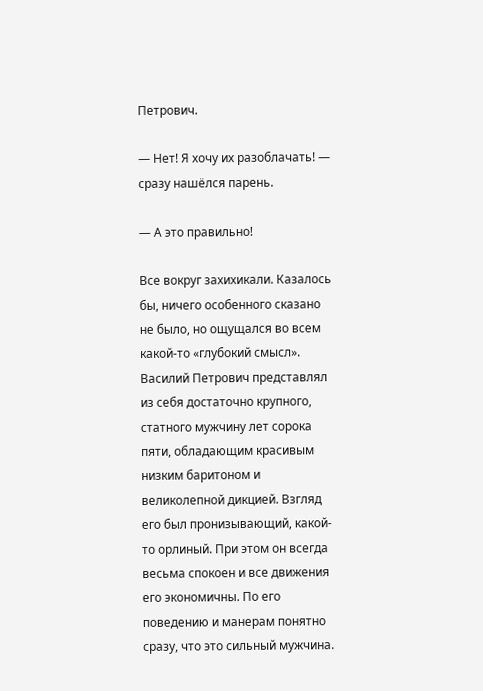Петрович.

— Нет! Я хочу их разоблачать! — сразу нашёлся парень.

— А это правильно!

Все вокруг захихикали. Казалось бы, ничего особенного сказано не было, но ощущался во всем какой-то «глубокий смысл». Василий Петрович представлял из себя достаточно крупного, статного мужчину лет сорока пяти, обладающим красивым низким баритоном и великолепной дикцией. Взгляд его был пронизывающий, какой-то орлиный. При этом он всегда весьма спокоен и все движения его экономичны. По его поведению и манерам понятно сразу, что это сильный мужчина.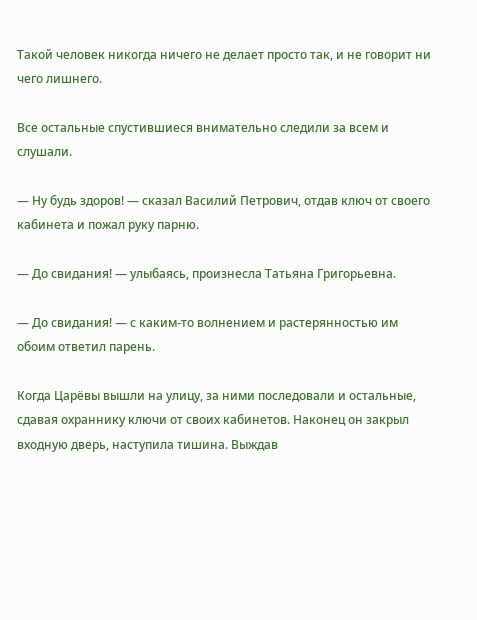Такой человек никогда ничего не делает просто так, и не говорит ни чего лишнего.

Все остальные спустившиеся внимательно следили за всем и слушали.

— Ну будь здоров! — сказал Василий Петрович, отдав ключ от своего кабинета и пожал руку парню.

— До свидания! — улыбаясь, произнесла Татьяна Григорьевна.

— До свидания! — с каким-то волнением и растерянностью им обоим ответил парень.

Когда Царёвы вышли на улицу, за ними последовали и остальные, сдавая охраннику ключи от своих кабинетов. Наконец он закрыл входную дверь, наступила тишина. Выждав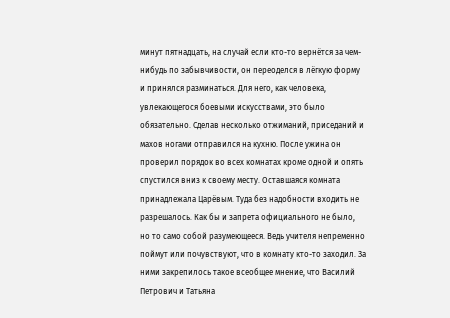минут пятнадцать, на случай если кто-то вернётся за чем-нибудь по забывчивости, он переоделся в лёгкую форму и принялся разминаться. Для него, как человека, увлекающегося боевыми искусствами, это было обязательно. Сделав несколько отжиманий, приседаний и махов ногами отправился на кухню. После ужина он проверил порядок во всех комнатах кроме одной и опять спустился вниз к своему месту. Оставшаяся комната принадлежала Царёвым. Туда без надобности входить не разрешалось. Как бы и запрета официального не было, но то само собой разумеющееся. Ведь учителя непременно поймут или почувствуют, что в комнату кто-то заходил. За ними закрепилось такое всеобщее мнение, что Василий Петрович и Татьяна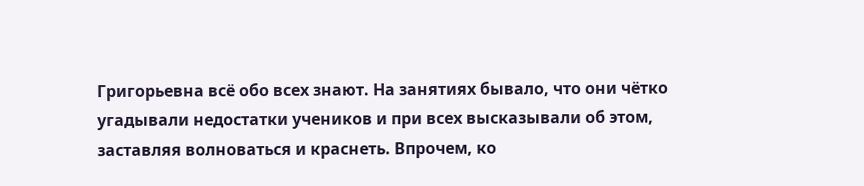Григорьевна всё обо всех знают. На занятиях бывало, что они чётко угадывали недостатки учеников и при всех высказывали об этом, заставляя волноваться и краснеть. Впрочем, ко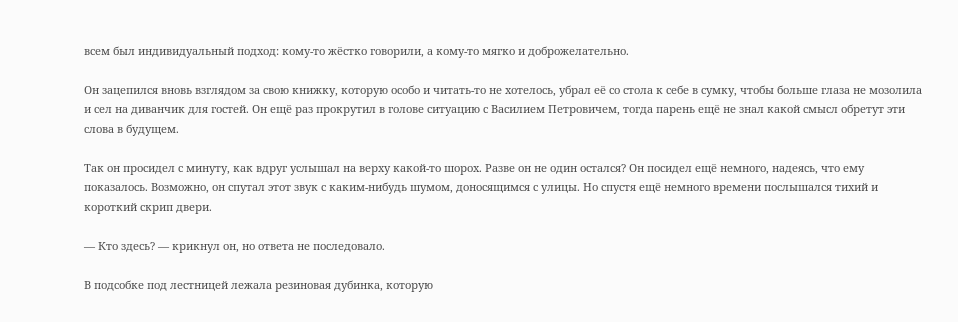всем был индивидуальный подход: кому-то жёстко говорили, а кому-то мягко и доброжелательно.

Он зацепился вновь взглядом за свою книжку, которую особо и читать-то не хотелось, убрал её со стола к себе в сумку, чтобы больше глаза не мозолила и сел на диванчик для гостей. Он ещё раз прокрутил в голове ситуацию с Василием Петровичем, тогда парень ещё не знал какой смысл обретут эти слова в будущем.

Так он просидел с минуту, как вдруг услышал на верху какой-то шорох. Разве он не один остался? Он посидел ещё немного, надеясь, что ему показалось. Возможно, он спутал этот звук с каким-нибудь шумом, доносящимся с улицы. Но спустя ещё немного времени послышался тихий и короткий скрип двери.

— Кто здесь? — крикнул он, но ответа не последовало.

В подсобке под лестницей лежала резиновая дубинка, которую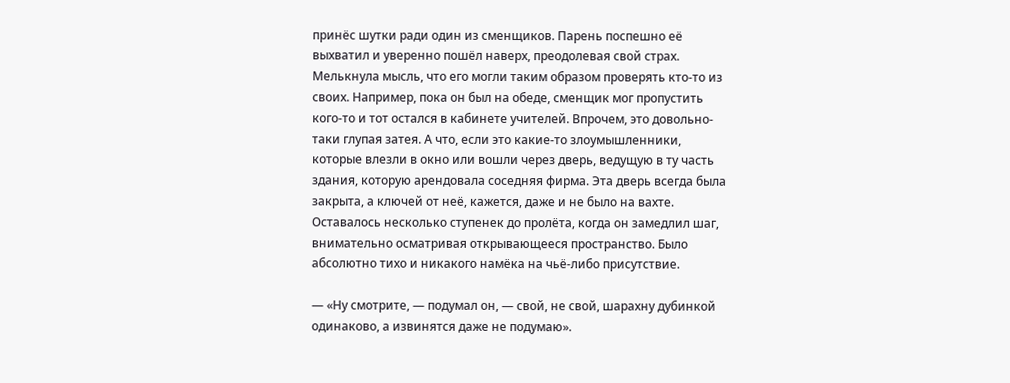принёс шутки ради один из сменщиков. Парень поспешно её выхватил и уверенно пошёл наверх, преодолевая свой страх. Мелькнула мысль, что его могли таким образом проверять кто-то из своих. Например, пока он был на обеде, сменщик мог пропустить кого-то и тот остался в кабинете учителей. Впрочем, это довольно-таки глупая затея. А что, если это какие-то злоумышленники, которые влезли в окно или вошли через дверь, ведущую в ту часть здания, которую арендовала соседняя фирма. Эта дверь всегда была закрыта, а ключей от неё, кажется, даже и не было на вахте. Оставалось несколько ступенек до пролёта, когда он замедлил шаг, внимательно осматривая открывающееся пространство. Было абсолютно тихо и никакого намёка на чьё-либо присутствие.

— «Ну смотрите, — подумал он, — свой, не свой, шарахну дубинкой одинаково, а извинятся даже не подумаю».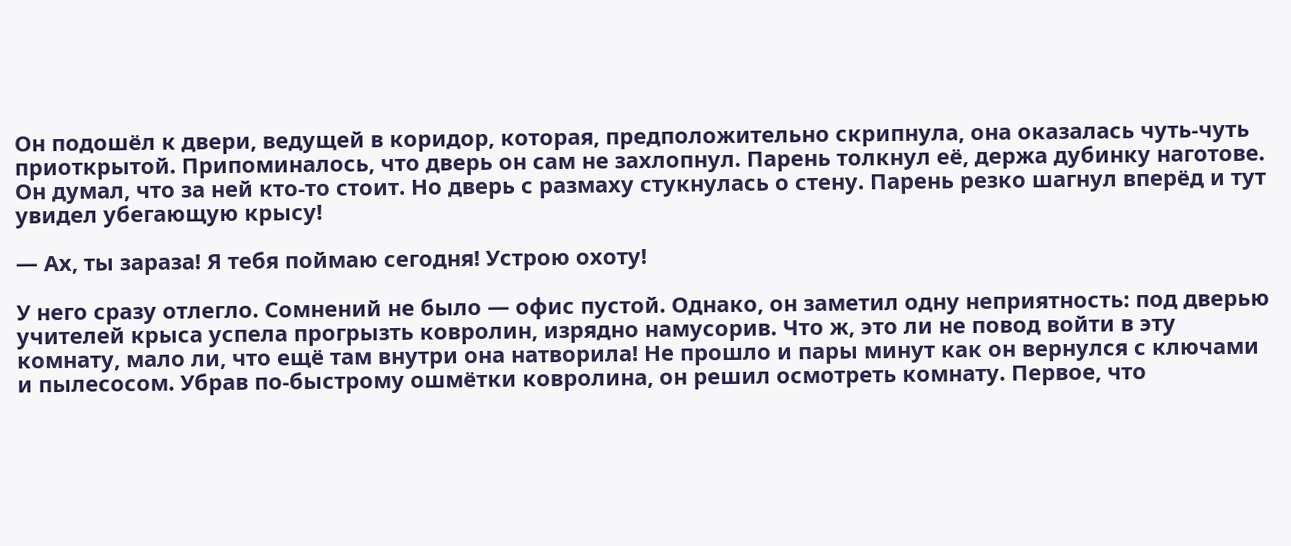Он подошёл к двери, ведущей в коридор, которая, предположительно скрипнула, она оказалась чуть-чуть приоткрытой. Припоминалось, что дверь он сам не захлопнул. Парень толкнул её, держа дубинку наготове. Он думал, что за ней кто-то стоит. Но дверь с размаху стукнулась о стену. Парень резко шагнул вперёд и тут увидел убегающую крысу!

— Ах, ты зараза! Я тебя поймаю сегодня! Устрою охоту!

У него сразу отлегло. Сомнений не было — офис пустой. Однако, он заметил одну неприятность: под дверью учителей крыса успела прогрызть ковролин, изрядно намусорив. Что ж, это ли не повод войти в эту комнату, мало ли, что ещё там внутри она натворила! Не прошло и пары минут как он вернулся с ключами и пылесосом. Убрав по-быстрому ошмётки ковролина, он решил осмотреть комнату. Первое, что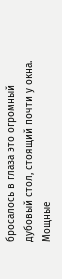бросалось в глаза это огромный дубовый стол, стоящий почти у окна. Мощные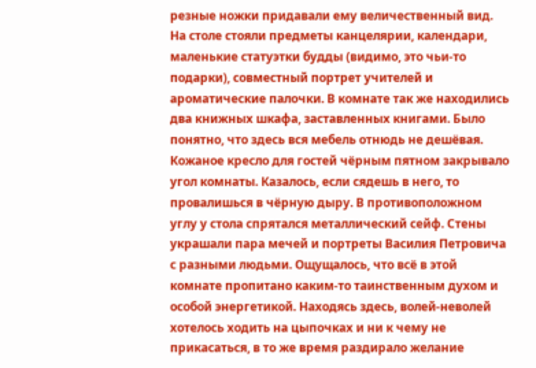резные ножки придавали ему величественный вид. На столе стояли предметы канцелярии, календари, маленькие статуэтки будды (видимо, это чьи-то подарки), совместный портрет учителей и ароматические палочки. В комнате так же находились два книжных шкафа, заставленных книгами. Было понятно, что здесь вся мебель отнюдь не дешёвая. Кожаное кресло для гостей чёрным пятном закрывало угол комнаты. Казалось, если сядешь в него, то провалишься в чёрную дыру. В противоположном углу у стола спрятался металлический сейф. Стены украшали пара мечей и портреты Василия Петровича с разными людьми. Ощущалось, что всё в этой комнате пропитано каким-то таинственным духом и особой энергетикой. Находясь здесь, волей-неволей хотелось ходить на цыпочках и ни к чему не прикасаться, в то же время раздирало желание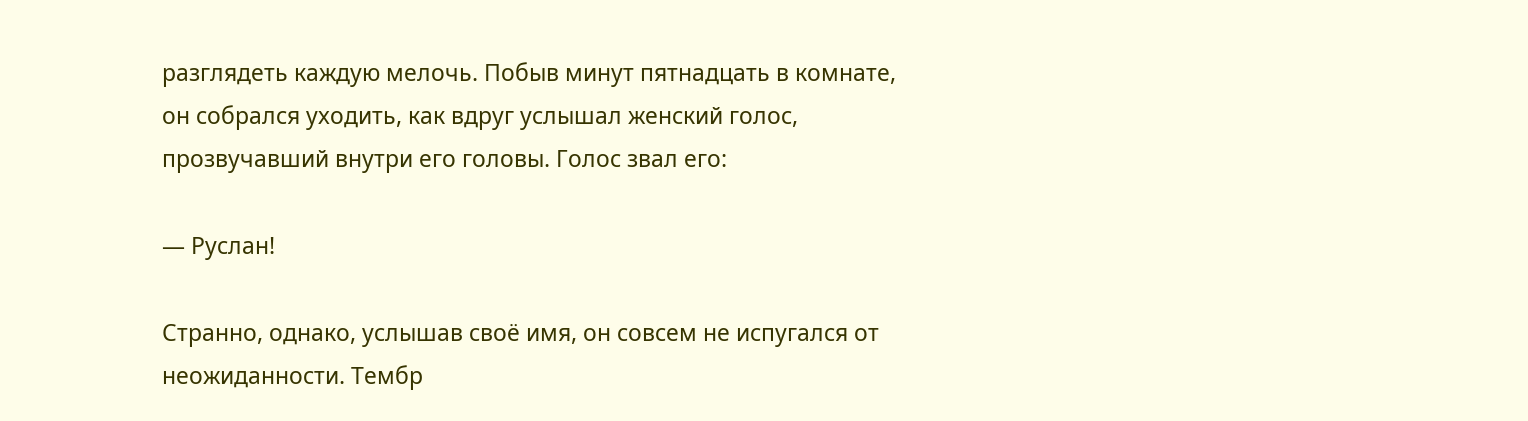разглядеть каждую мелочь. Побыв минут пятнадцать в комнате, он собрался уходить, как вдруг услышал женский голос, прозвучавший внутри его головы. Голос звал его:

— Руслан!

Странно, однако, услышав своё имя, он совсем не испугался от неожиданности. Тембр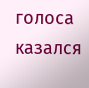голоса казался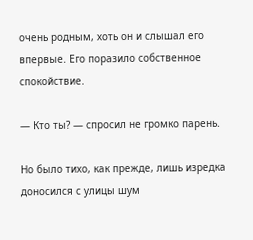очень родным, хоть он и слышал его впервые. Его поразило собственное спокойствие.

— Кто ты? — спросил не громко парень.

Но было тихо, как прежде, лишь изредка доносился с улицы шум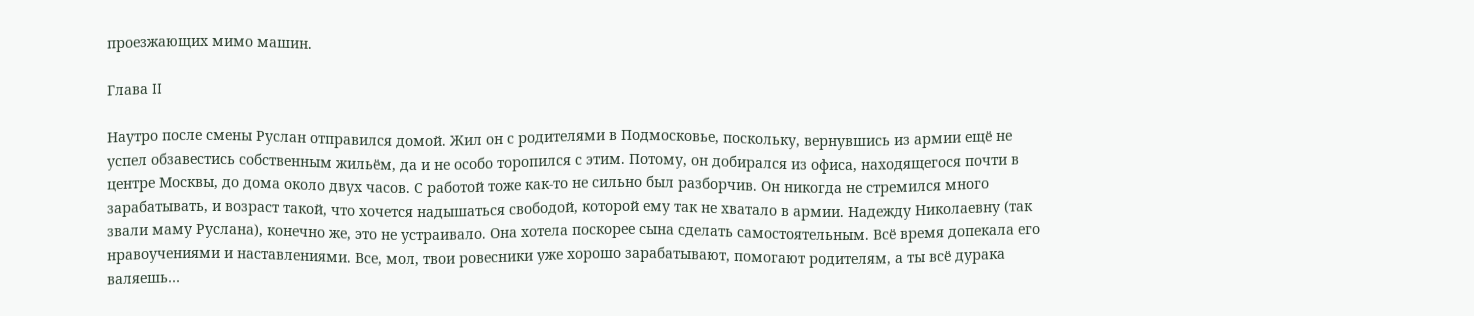проезжающих мимо машин.

Глава II

Наутро после смены Руслан отправился домой. Жил он с родителями в Подмосковье, поскольку, вернувшись из армии ещё не успел обзавестись собственным жильём, да и не особо торопился с этим. Потому, он добирался из офиса, находящегося почти в центре Москвы, до дома около двух часов. С работой тоже как-то не сильно был разборчив. Он никогда не стремился много зарабатывать, и возраст такой, что хочется надышаться свободой, которой ему так не хватало в армии. Надежду Николаевну (так звали маму Руслана), конечно же, это не устраивало. Она хотела поскорее сына сделать самостоятельным. Всё время допекала его нравоучениями и наставлениями. Все, мол, твои ровесники уже хорошо зарабатывают, помогают родителям, а ты всё дурака валяешь…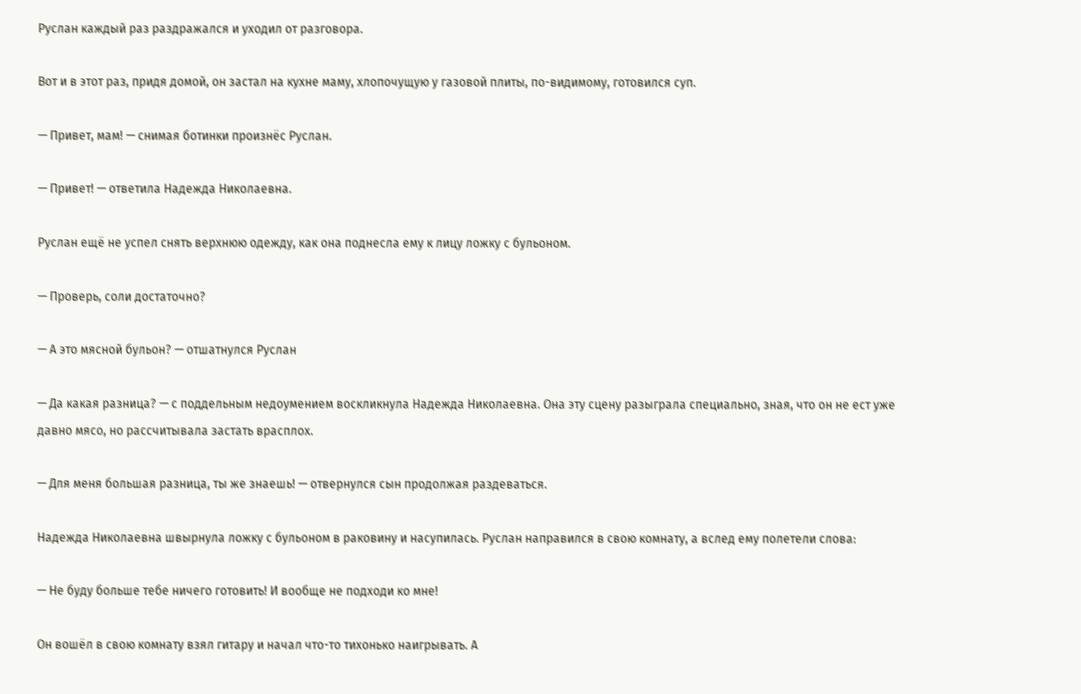Руслан каждый раз раздражался и уходил от разговора.

Вот и в этот раз, придя домой, он застал на кухне маму, хлопочущую у газовой плиты, по-видимому, готовился суп.

— Привет, мам! — снимая ботинки произнёс Руслан.

— Привет! — ответила Надежда Николаевна.

Руслан ещё не успел снять верхнюю одежду, как она поднесла ему к лицу ложку с бульоном.

— Проверь, соли достаточно?

— А это мясной бульон? — отшатнулся Руслан

— Да какая разница? — с поддельным недоумением воскликнула Надежда Николаевна. Она эту сцену разыграла специально, зная, что он не ест уже давно мясо, но рассчитывала застать врасплох.

— Для меня большая разница, ты же знаешь! — отвернулся сын продолжая раздеваться.

Надежда Николаевна швырнула ложку с бульоном в раковину и насупилась. Руслан направился в свою комнату, а вслед ему полетели слова:

— Не буду больше тебе ничего готовить! И вообще не подходи ко мне!

Он вошёл в свою комнату взял гитару и начал что-то тихонько наигрывать. А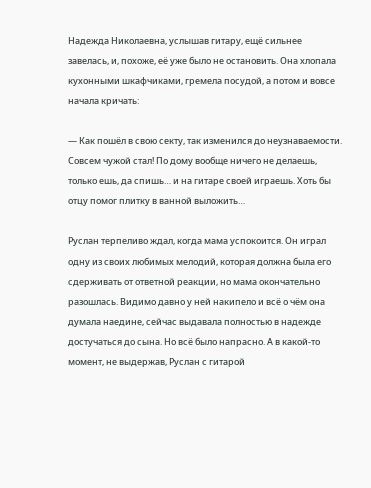Надежда Николаевна, услышав гитару, ещё сильнее завелась, и, похоже, её уже было не остановить. Она хлопала кухонными шкафчиками, гремела посудой, а потом и вовсе начала кричать:

— Как пошёл в свою секту, так изменился до неузнаваемости. Совсем чужой стал! По дому вообще ничего не делаешь, только ешь, да спишь… и на гитаре своей играешь. Хоть бы отцу помог плитку в ванной выложить…

Руслан терпеливо ждал, когда мама успокоится. Он играл одну из своих любимых мелодий, которая должна была его сдерживать от ответной реакции, но мама окончательно разошлась. Видимо давно у ней накипело и всё о чём она думала наедине, сейчас выдавала полностью в надежде достучаться до сына. Но всё было напрасно. А в какой-то момент, не выдержав, Руслан с гитарой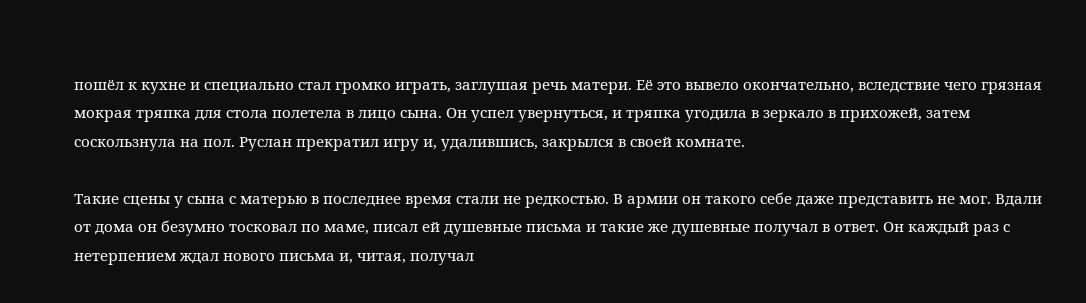пошёл к кухне и специально стал громко играть, заглушая речь матери. Её это вывело окончательно, вследствие чего грязная мокрая тряпка для стола полетела в лицо сына. Он успел увернуться, и тряпка угодила в зеркало в прихожей, затем соскользнула на пол. Руслан прекратил игру и, удалившись, закрылся в своей комнате.

Такие сцены у сына с матерью в последнее время стали не редкостью. В армии он такого себе даже представить не мог. Вдали от дома он безумно тосковал по маме, писал ей душевные письма и такие же душевные получал в ответ. Он каждый раз с нетерпением ждал нового письма и, читая, получал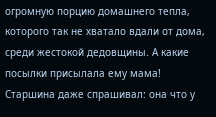огромную порцию домашнего тепла, которого так не хватало вдали от дома, среди жестокой дедовщины. А какие посылки присылала ему мама! Старшина даже спрашивал: она что у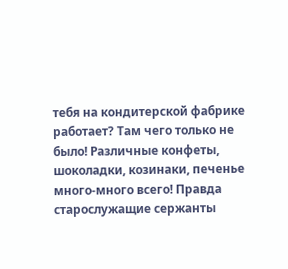тебя на кондитерской фабрике работает? Там чего только не было! Различные конфеты, шоколадки, козинаки, печенье много-много всего! Правда старослужащие сержанты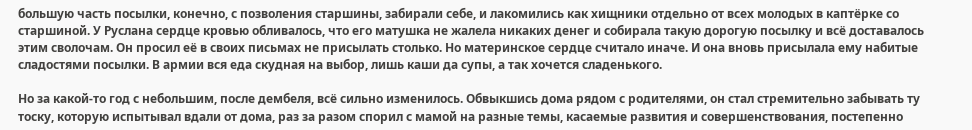большую часть посылки, конечно, с позволения старшины, забирали себе, и лакомились как хищники отдельно от всех молодых в каптёрке со старшиной. У Руслана сердце кровью обливалось, что его матушка не жалела никаких денег и собирала такую дорогую посылку и всё доставалось этим сволочам. Он просил её в своих письмах не присылать столько. Но материнское сердце считало иначе. И она вновь присылала ему набитые сладостями посылки. В армии вся еда скудная на выбор, лишь каши да супы, а так хочется сладенького.

Но за какой-то год с небольшим, после дембеля, всё сильно изменилось. Обвыкшись дома рядом с родителями, он стал стремительно забывать ту тоску, которую испытывал вдали от дома, раз за разом спорил с мамой на разные темы, касаемые развития и совершенствования, постепенно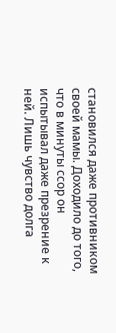становился даже противником своей мамы. Доходило до того, что в минуты ссор он испытывал даже презрение к ней. Лишь чувство долга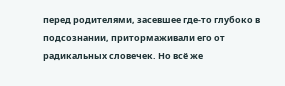перед родителями, засевшее где-то глубоко в подсознании, притормаживали его от радикальных словечек. Но всё же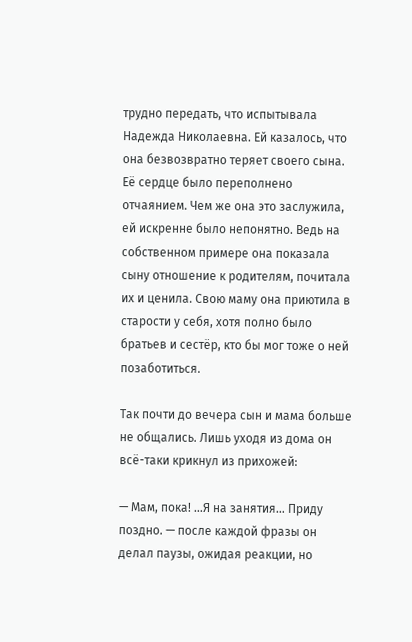трудно передать, что испытывала Надежда Николаевна. Ей казалось, что она безвозвратно теряет своего сына. Её сердце было переполнено отчаянием. Чем же она это заслужила, ей искренне было непонятно. Ведь на собственном примере она показала сыну отношение к родителям, почитала их и ценила. Свою маму она приютила в старости у себя, хотя полно было братьев и сестёр, кто бы мог тоже о ней позаботиться.

Так почти до вечера сын и мама больше не общались. Лишь уходя из дома он всё-таки крикнул из прихожей:

— Мам, пока! …Я на занятия… Приду поздно. — после каждой фразы он делал паузы, ожидая реакции, но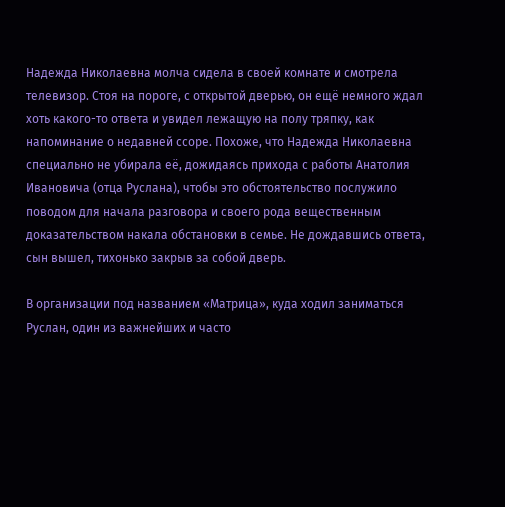Надежда Николаевна молча сидела в своей комнате и смотрела телевизор. Стоя на пороге, с открытой дверью, он ещё немного ждал хоть какого-то ответа и увидел лежащую на полу тряпку, как напоминание о недавней ссоре. Похоже, что Надежда Николаевна специально не убирала её, дожидаясь прихода с работы Анатолия Ивановича (отца Руслана), чтобы это обстоятельство послужило поводом для начала разговора и своего рода вещественным доказательством накала обстановки в семье. Не дождавшись ответа, сын вышел, тихонько закрыв за собой дверь.

В организации под названием «Матрица», куда ходил заниматься Руслан, один из важнейших и часто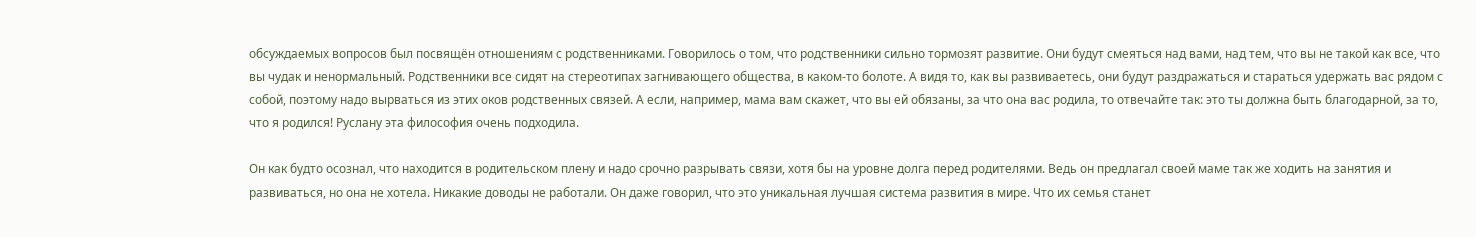обсуждаемых вопросов был посвящён отношениям с родственниками. Говорилось о том, что родственники сильно тормозят развитие. Они будут смеяться над вами, над тем, что вы не такой как все, что вы чудак и ненормальный. Родственники все сидят на стереотипах загнивающего общества, в каком-то болоте. А видя то, как вы развиваетесь, они будут раздражаться и стараться удержать вас рядом с собой, поэтому надо вырваться из этих оков родственных связей. А если, например, мама вам скажет, что вы ей обязаны, за что она вас родила, то отвечайте так: это ты должна быть благодарной, за то, что я родился! Руслану эта философия очень подходила.

Он как будто осознал, что находится в родительском плену и надо срочно разрывать связи, хотя бы на уровне долга перед родителями. Ведь он предлагал своей маме так же ходить на занятия и развиваться, но она не хотела. Никакие доводы не работали. Он даже говорил, что это уникальная лучшая система развития в мире. Что их семья станет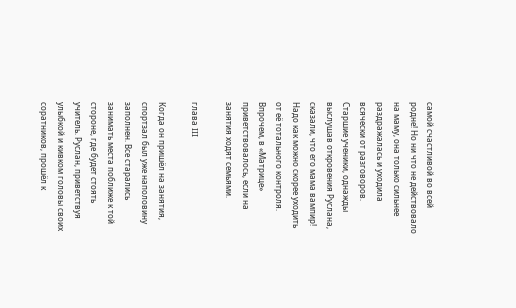самой счастливой во всей родне! Но ни что не действовало на маму, она только сильнее раздражалась и уходила всячески от разговоров. Старшие ученики, однажды выслушав откровения Руслана, сказали, что его мама вампир! Надо как можно скорее уходить от её тотального контроля. Впрочем, в «Матрице» приветствовалось, если на занятия ходят семьями.

глава III

Когда он пришёл на занятия, спортзал был уже наполовину заполнен. Все старались занимать места поближе к той стороне, где будет стоять учитель. Руслан, приветствуя улыбкой и кивком головы своих соратников, прошёл к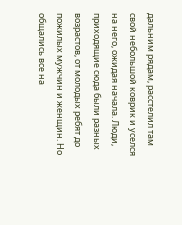дальним рядам, расстелил там свой небольшой коврик и уселся на него, ожидая начала. Люди, приходящие сюда были разных возрастов, от молодых ребят до пожилых мужчин и женщин. Но общались все на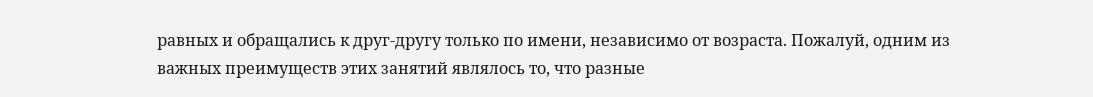равных и обращались к друг-другу только по имени, независимо от возраста. Пожалуй, одним из важных преимуществ этих занятий являлось то, что разные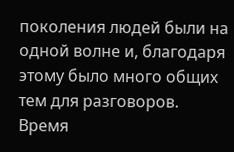поколения людей были на одной волне и, благодаря этому было много общих тем для разговоров. Время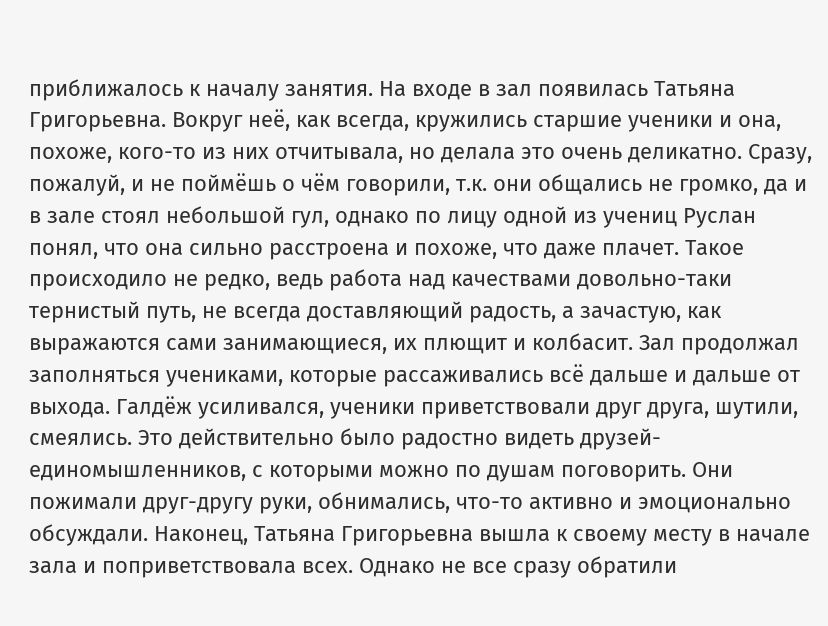приближалось к началу занятия. На входе в зал появилась Татьяна Григорьевна. Вокруг неё, как всегда, кружились старшие ученики и она, похоже, кого-то из них отчитывала, но делала это очень деликатно. Сразу, пожалуй, и не поймёшь о чём говорили, т.к. они общались не громко, да и в зале стоял небольшой гул, однако по лицу одной из учениц Руслан понял, что она сильно расстроена и похоже, что даже плачет. Такое происходило не редко, ведь работа над качествами довольно-таки тернистый путь, не всегда доставляющий радость, а зачастую, как выражаются сами занимающиеся, их плющит и колбасит. Зал продолжал заполняться учениками, которые рассаживались всё дальше и дальше от выхода. Галдёж усиливался, ученики приветствовали друг друга, шутили, смеялись. Это действительно было радостно видеть друзей-единомышленников, с которыми можно по душам поговорить. Они пожимали друг-другу руки, обнимались, что-то активно и эмоционально обсуждали. Наконец, Татьяна Григорьевна вышла к своему месту в начале зала и поприветствовала всех. Однако не все сразу обратили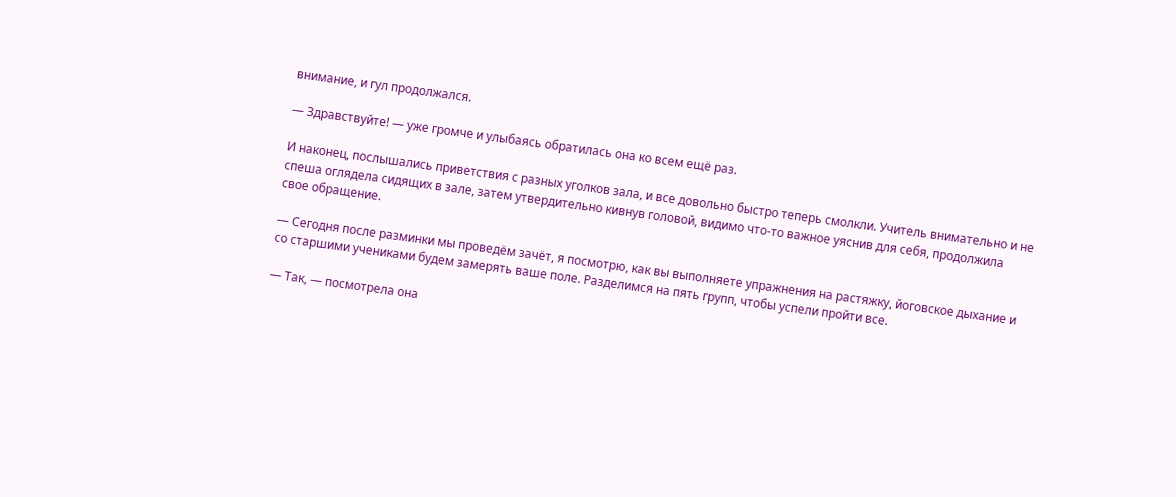внимание, и гул продолжался.

— Здравствуйте! — уже громче и улыбаясь обратилась она ко всем ещё раз.

И наконец, послышались приветствия с разных уголков зала, и все довольно быстро теперь смолкли. Учитель внимательно и не спеша оглядела сидящих в зале, затем утвердительно кивнув головой, видимо что-то важное уяснив для себя, продолжила свое обращение.

— Сегодня после разминки мы проведём зачёт, я посмотрю, как вы выполняете упражнения на растяжку, йоговское дыхание и со старшими учениками будем замерять ваше поле. Разделимся на пять групп, чтобы успели пройти все.

— Так, — посмотрела она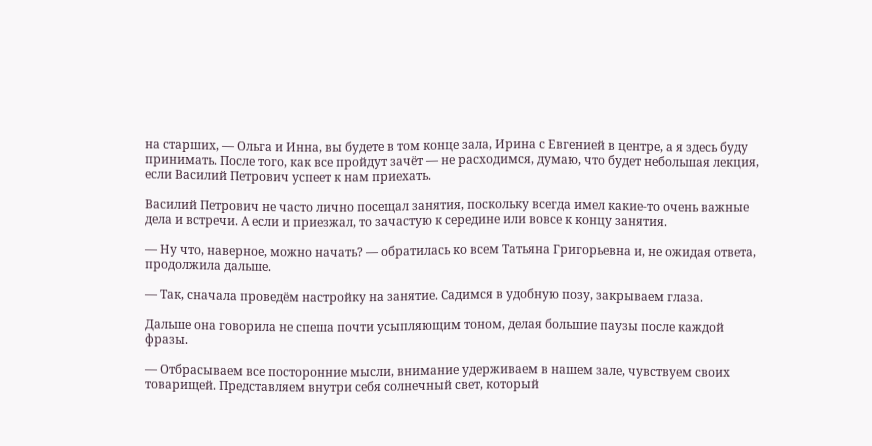на старших, — Ольга и Инна, вы будете в том конце зала, Ирина с Евгенией в центре, а я здесь буду принимать. После того, как все пройдут зачёт — не расходимся, думаю, что будет небольшая лекция, если Василий Петрович успеет к нам приехать.

Василий Петрович не часто лично посещал занятия, поскольку всегда имел какие-то очень важные дела и встречи. А если и приезжал, то зачастую к середине или вовсе к концу занятия.

— Ну что, наверное, можно начать? — обратилась ко всем Татьяна Григорьевна и, не ожидая ответа, продолжила дальше.

— Так, сначала проведём настройку на занятие. Садимся в удобную позу, закрываем глаза.

Дальше она говорила не спеша почти усыпляющим тоном, делая большие паузы после каждой фразы.

— Отбрасываем все посторонние мысли, внимание удерживаем в нашем зале, чувствуем своих товарищей. Представляем внутри себя солнечный свет, который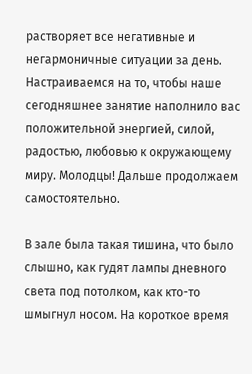растворяет все негативные и негармоничные ситуации за день. Настраиваемся на то, чтобы наше сегодняшнее занятие наполнило вас положительной энергией, силой, радостью, любовью к окружающему миру. Молодцы! Дальше продолжаем самостоятельно.

В зале была такая тишина, что было слышно, как гудят лампы дневного света под потолком, как кто-то шмыгнул носом. На короткое время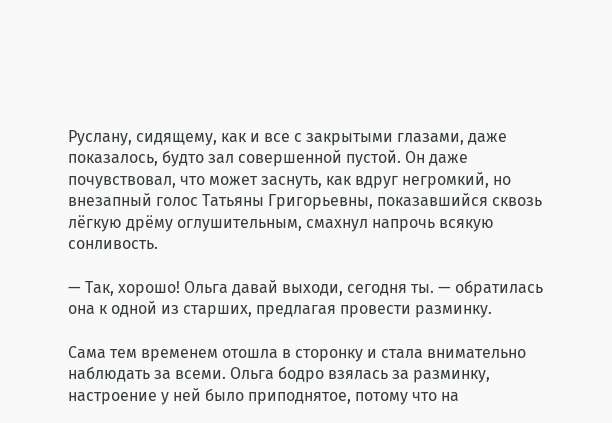Руслану, сидящему, как и все с закрытыми глазами, даже показалось, будто зал совершенной пустой. Он даже почувствовал, что может заснуть, как вдруг негромкий, но внезапный голос Татьяны Григорьевны, показавшийся сквозь лёгкую дрёму оглушительным, смахнул напрочь всякую сонливость.

— Так, хорошо! Ольга давай выходи, сегодня ты. — обратилась она к одной из старших, предлагая провести разминку.

Сама тем временем отошла в сторонку и стала внимательно наблюдать за всеми. Ольга бодро взялась за разминку, настроение у ней было приподнятое, потому что на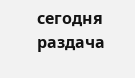сегодня раздача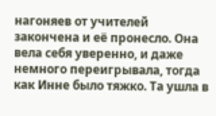нагоняев от учителей закончена и её пронесло. Она вела себя уверенно, и даже немного переигрывала, тогда как Инне было тяжко. Та ушла в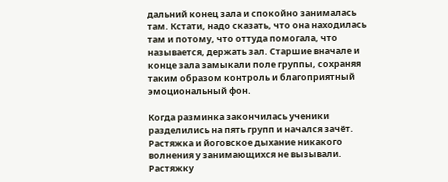дальний конец зала и спокойно занималась там. Кстати, надо сказать, что она находилась там и потому, что оттуда помогала, что называется, держать зал. Старшие вначале и конце зала замыкали поле группы, сохраняя таким образом контроль и благоприятный эмоциональный фон.

Когда разминка закончилась ученики разделились на пять групп и начался зачёт. Растяжка и йоговское дыхание никакого волнения у занимающихся не вызывали. Растяжку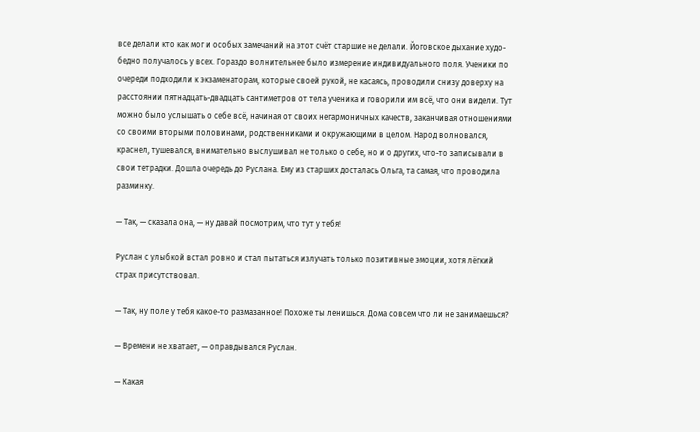все делали кто как мог и особых замечаний на этот счёт старшие не делали. Йоговское дыхание худо-бедно получалось у всех. Гораздо волнительнее было измерение индивидуального поля. Ученики по очереди подходили к экзаменаторам, которые своей рукой, не касаясь, проводили снизу доверху на расстоянии пятнадцать-двадцать сантиметров от тела ученика и говорили им всё, что они видели. Тут можно было услышать о себе всё, начиная от своих негармоничных качеств, заканчивая отношениями со своими вторыми половинами, родственниками и окружающими в целом. Народ волновался, краснел, тушевался, внимательно выслушивал не только о себе, но и о других, что-то записывали в свои тетрадки. Дошла очередь до Руслана. Ему из старших досталась Ольга, та самая, что проводила разминку.

— Так, — сказала она, — ну давай посмотрим, что тут у тебя!

Руслан с улыбкой встал ровно и стал пытаться излучать только позитивные эмоции, хотя лёгкий страх присутствовал.

— Так, ну поле у тебя какое-то размазанное! Похоже ты ленишься. Дома совсем что ли не занимаешься?

— Времени не хватает, — оправдывался Руслан.

— Какая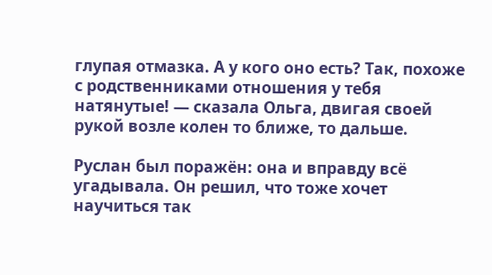глупая отмазка. А у кого оно есть? Так, похоже с родственниками отношения у тебя натянутые! — сказала Ольга, двигая своей рукой возле колен то ближе, то дальше.

Руслан был поражён: она и вправду всё угадывала. Он решил, что тоже хочет научиться так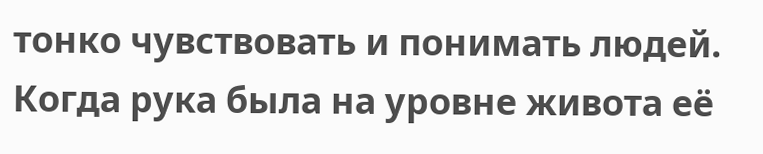тонко чувствовать и понимать людей. Когда рука была на уровне живота её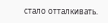стало отталкивать.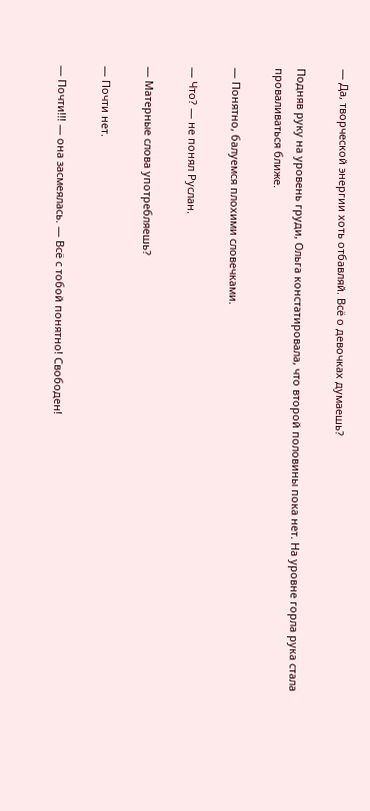— Да, творческой энергии хоть отбавляй. Всё о девочках думаешь?

Подняв руку на уровень груди, Ольга констатировала, что второй половины пока нет. На уровне горла рука стала проваливаться ближе.

— Понятно, балуемся плохими словечками.

— Что? — не понял Руслан.

— Матерные слова употребляешь?

— Почти нет.

— Почти!!! — она засмеялась. — Всё с тобой понятно! Свободен!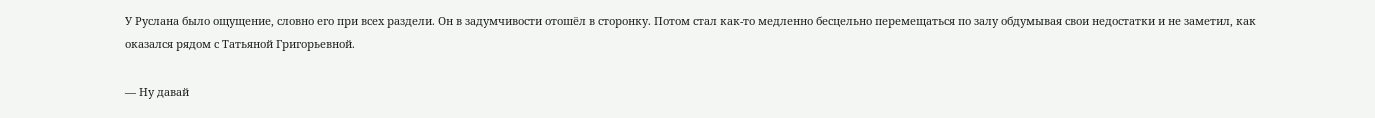У Руслана было ощущение, словно его при всех раздели. Он в задумчивости отошёл в сторонку. Потом стал как-то медленно бесцельно перемещаться по залу обдумывая свои недостатки и не заметил, как оказался рядом с Татьяной Григорьевной.

— Ну давай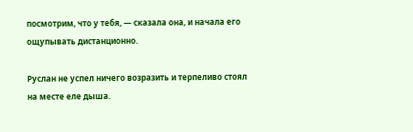посмотрим, что у тебя, — сказала она, и начала его ощупывать дистанционно.

Руслан не успел ничего возразить и терпеливо стоял на месте еле дыша.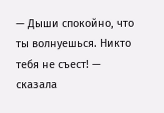— Дыши спокойно, что ты волнуешься. Никто тебя не съест! — сказала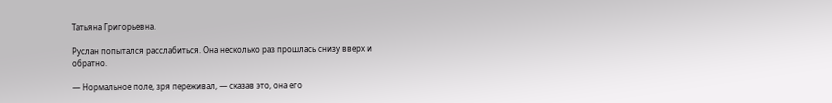Татьяна Григорьевна.

Руслан попытался расслабиться. Она несколько раз прошлась снизу вверх и обратно.

— Нормальное поле, зря переживал, — сказав это, она его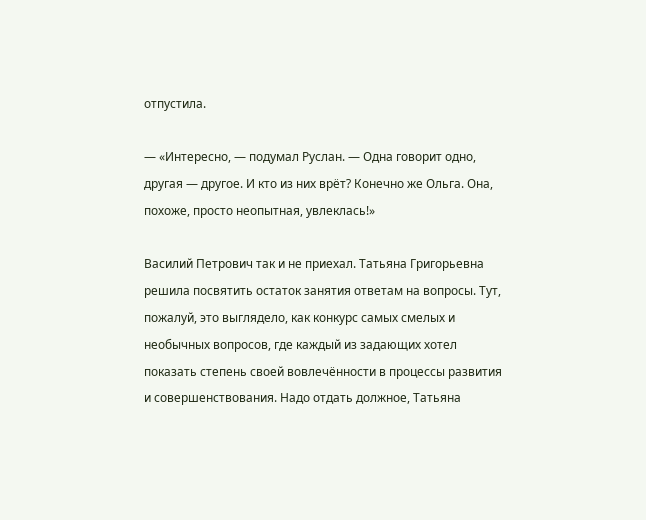отпустила.

— «Интересно, — подумал Руслан. — Одна говорит одно, другая — другое. И кто из них врёт? Конечно же Ольга. Она, похоже, просто неопытная, увлеклась!»

Василий Петрович так и не приехал. Татьяна Григорьевна решила посвятить остаток занятия ответам на вопросы. Тут, пожалуй, это выглядело, как конкурс самых смелых и необычных вопросов, где каждый из задающих хотел показать степень своей вовлечённости в процессы развития и совершенствования. Надо отдать должное, Татьяна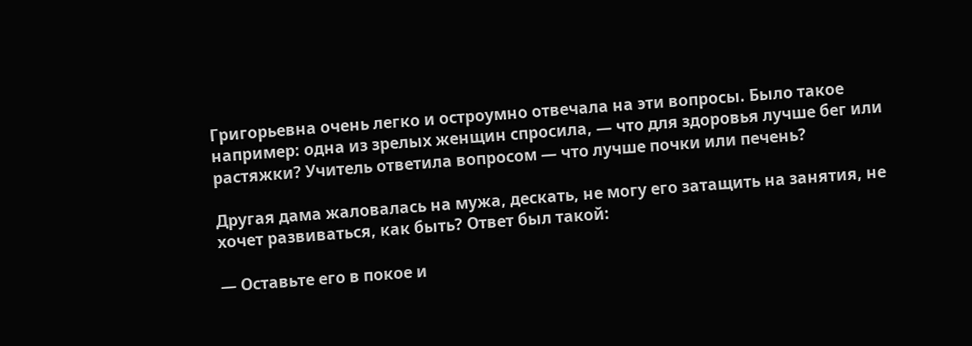Григорьевна очень легко и остроумно отвечала на эти вопросы. Было такое например: одна из зрелых женщин спросила, — что для здоровья лучше бег или растяжки? Учитель ответила вопросом — что лучше почки или печень?

Другая дама жаловалась на мужа, дескать, не могу его затащить на занятия, не хочет развиваться, как быть? Ответ был такой:

— Оставьте его в покое и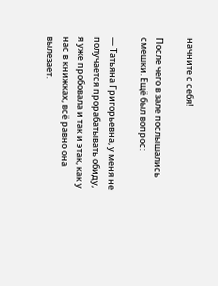начните с себя!

После чего в зале послышались смешки. Ещё был вопрос:

— Татьяна Григорьевна, у меня не получается прорабатывать обиду, я уже пробовала и так и этак, как у нас в книжках, всё равно она вылезает.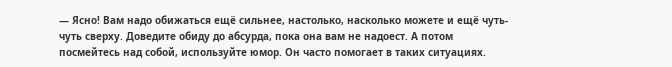— Ясно! Вам надо обижаться ещё сильнее, настолько, насколько можете и ещё чуть-чуть сверху. Доведите обиду до абсурда, пока она вам не надоест. А потом посмейтесь над собой, используйте юмор. Он часто помогает в таких ситуациях.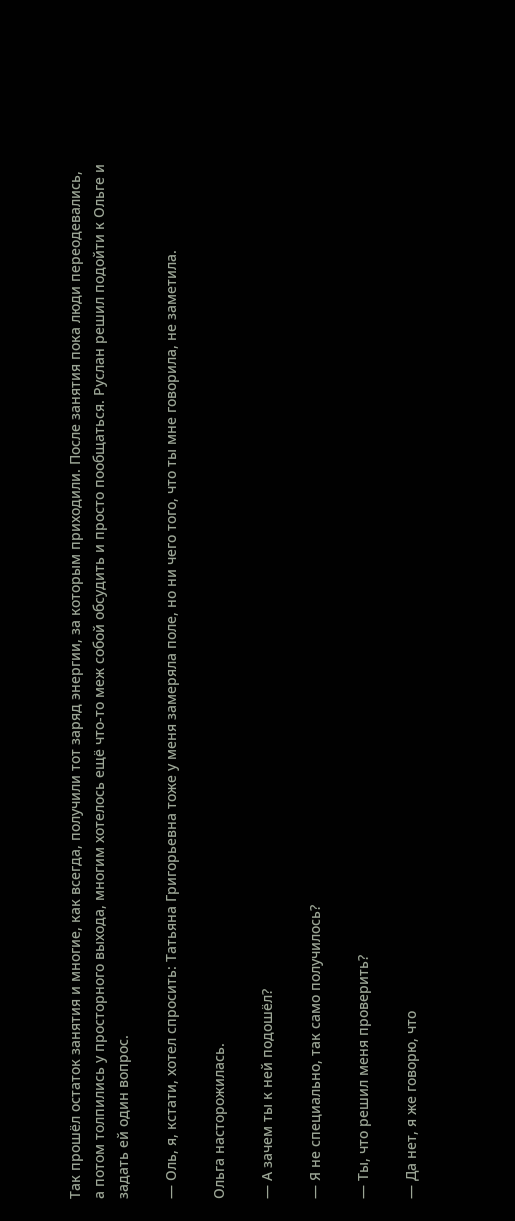Так прошёл остаток занятия и многие, как всегда, получили тот заряд энергии, за которым приходили. После занятия пока люди переодевались, а потом толпились у просторного выхода, многим хотелось ещё что-то меж собой обсудить и просто пообщаться. Руслан решил подойти к Ольге и задать ей один вопрос.

— Оль, я, кстати, хотел спросить: Татьяна Григорьевна тоже у меня замеряла поле, но ни чего того, что ты мне говорила, не заметила.

Ольга насторожилась.

— А зачем ты к ней подошёл?

— Я не специально, так само получилось?

— Ты, что решил меня проверить?

— Да нет, я же говорю, что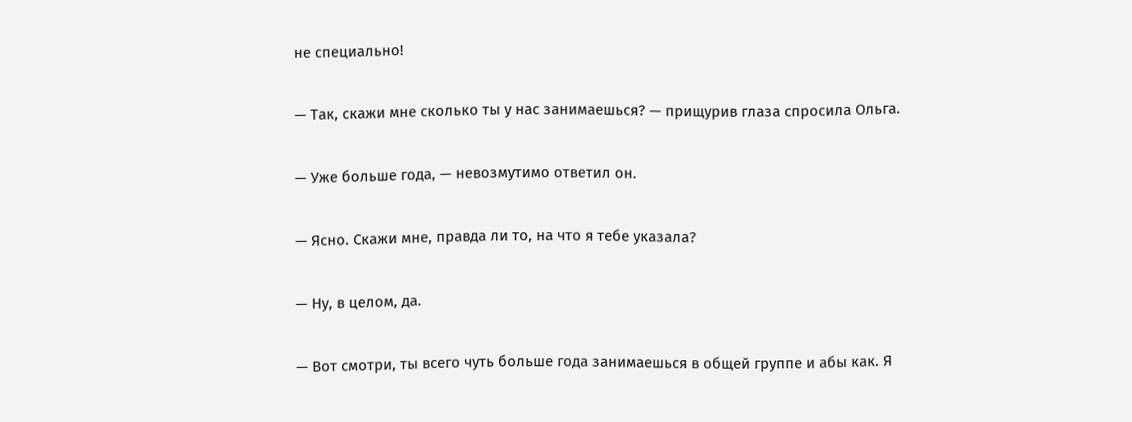не специально!

— Так, скажи мне сколько ты у нас занимаешься? — прищурив глаза спросила Ольга.

— Уже больше года, — невозмутимо ответил он.

— Ясно. Скажи мне, правда ли то, на что я тебе указала?

— Ну, в целом, да.

— Вот смотри, ты всего чуть больше года занимаешься в общей группе и абы как. Я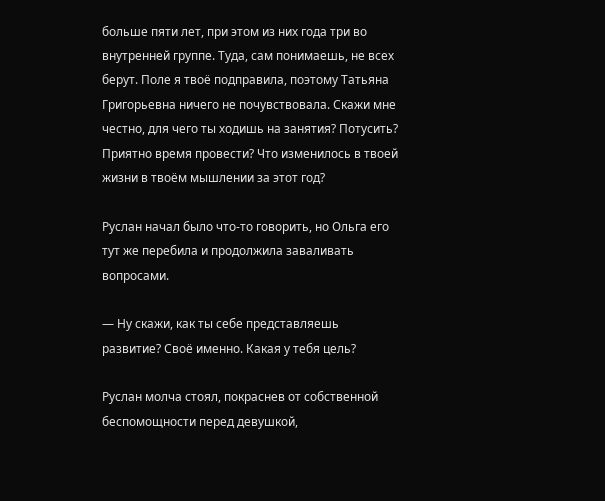больше пяти лет, при этом из них года три во внутренней группе. Туда, сам понимаешь, не всех берут. Поле я твоё подправила, поэтому Татьяна Григорьевна ничего не почувствовала. Скажи мне честно, для чего ты ходишь на занятия? Потусить? Приятно время провести? Что изменилось в твоей жизни в твоём мышлении за этот год?

Руслан начал было что-то говорить, но Ольга его тут же перебила и продолжила заваливать вопросами.

— Ну скажи, как ты себе представляешь развитие? Своё именно. Какая у тебя цель?

Руслан молча стоял, покраснев от собственной беспомощности перед девушкой,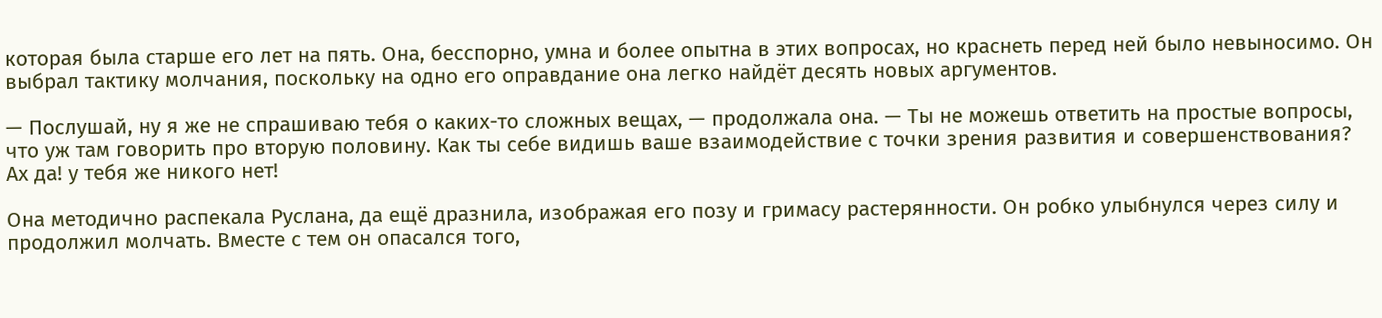которая была старше его лет на пять. Она, бесспорно, умна и более опытна в этих вопросах, но краснеть перед ней было невыносимо. Он выбрал тактику молчания, поскольку на одно его оправдание она легко найдёт десять новых аргументов.

— Послушай, ну я же не спрашиваю тебя о каких-то сложных вещах, — продолжала она. — Ты не можешь ответить на простые вопросы, что уж там говорить про вторую половину. Как ты себе видишь ваше взаимодействие с точки зрения развития и совершенствования? Ах да! у тебя же никого нет!

Она методично распекала Руслана, да ещё дразнила, изображая его позу и гримасу растерянности. Он робко улыбнулся через силу и продолжил молчать. Вместе с тем он опасался того,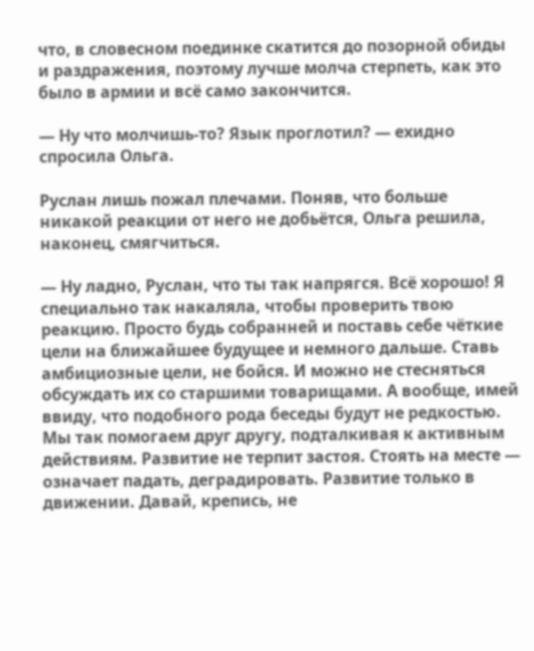что, в словесном поединке скатится до позорной обиды и раздражения, поэтому лучше молча стерпеть, как это было в армии и всё само закончится.

— Ну что молчишь-то? Язык проглотил? — ехидно спросила Ольга.

Руслан лишь пожал плечами. Поняв, что больше никакой реакции от него не добьётся, Ольга решила, наконец, смягчиться.

— Ну ладно, Руслан, что ты так напрягся. Всё хорошо! Я специально так накаляла, чтобы проверить твою реакцию. Просто будь собранней и поставь себе чёткие цели на ближайшее будущее и немного дальше. Ставь амбициозные цели, не бойся. И можно не стесняться обсуждать их со старшими товарищами. А вообще, имей ввиду, что подобного рода беседы будут не редкостью. Мы так помогаем друг другу, подталкивая к активным действиям. Развитие не терпит застоя. Стоять на месте — означает падать, деградировать. Развитие только в движении. Давай, крепись, не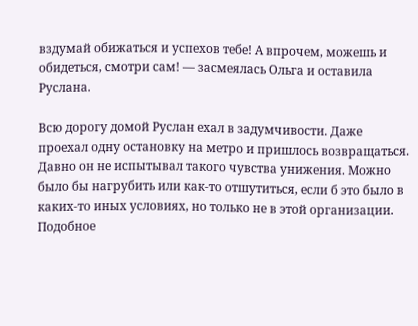вздумай обижаться и успехов тебе! А впрочем, можешь и обидеться, смотри сам! — засмеялась Ольга и оставила Руслана.

Всю дорогу домой Руслан ехал в задумчивости. Даже проехал одну остановку на метро и пришлось возвращаться. Давно он не испытывал такого чувства унижения. Можно было бы нагрубить или как-то отшутиться, если б это было в каких-то иных условиях, но только не в этой организации. Подобное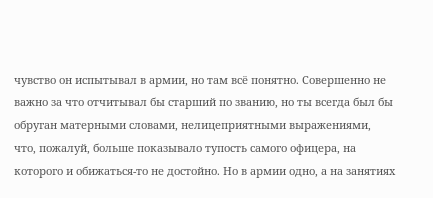чувство он испытывал в армии, но там всё понятно. Совершенно не важно за что отчитывал бы старший по званию, но ты всегда был бы обруган матерными словами, нелицеприятными выражениями, что, пожалуй, больше показывало тупость самого офицера, на которого и обижаться-то не достойно. Но в армии одно, а на занятиях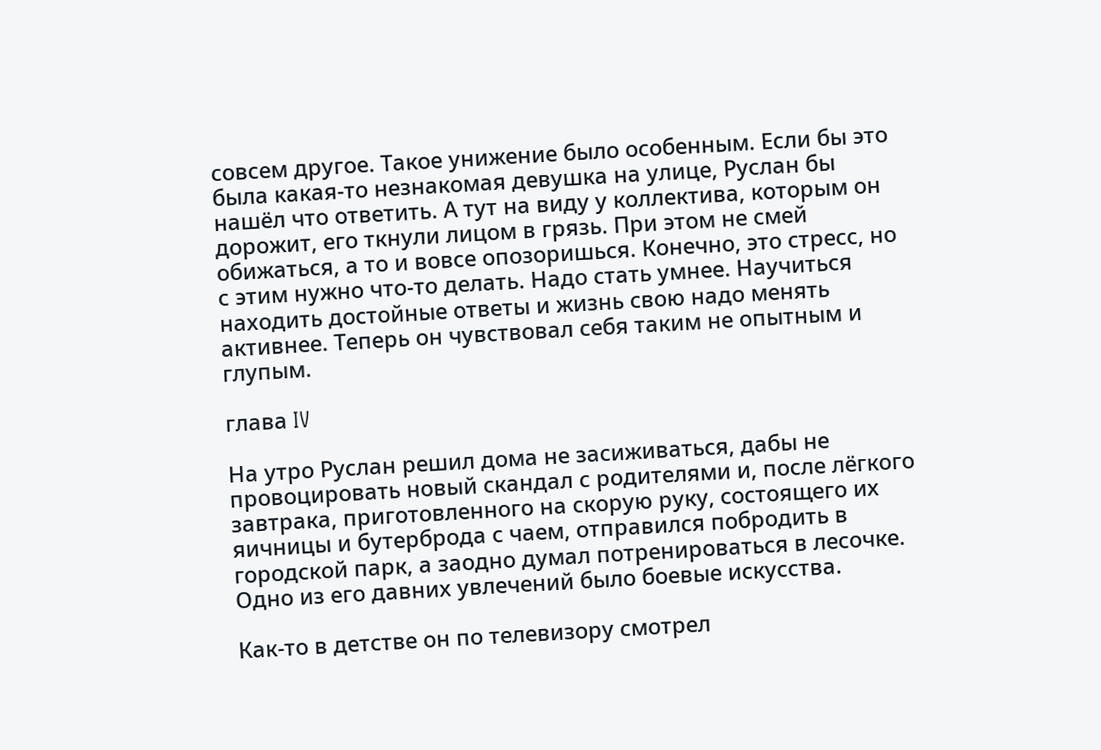совсем другое. Такое унижение было особенным. Если бы это была какая-то незнакомая девушка на улице, Руслан бы нашёл что ответить. А тут на виду у коллектива, которым он дорожит, его ткнули лицом в грязь. При этом не смей обижаться, а то и вовсе опозоришься. Конечно, это стресс, но с этим нужно что-то делать. Надо стать умнее. Научиться находить достойные ответы и жизнь свою надо менять активнее. Теперь он чувствовал себя таким не опытным и глупым.

глава IV

На утро Руслан решил дома не засиживаться, дабы не провоцировать новый скандал с родителями и, после лёгкого завтрака, приготовленного на скорую руку, состоящего их яичницы и бутерброда с чаем, отправился побродить в городской парк, а заодно думал потренироваться в лесочке. Одно из его давних увлечений было боевые искусства.

Как-то в детстве он по телевизору смотрел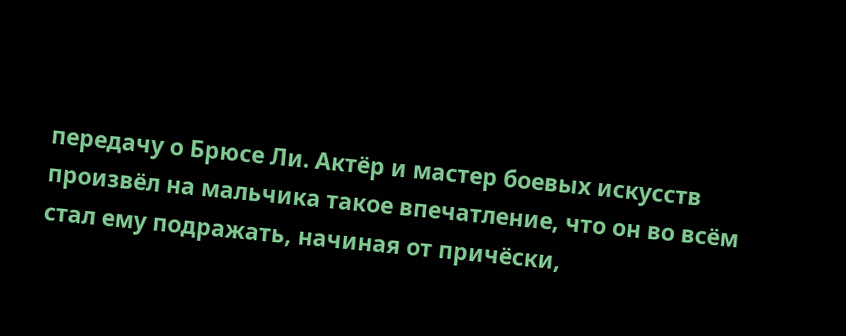передачу о Брюсе Ли. Актёр и мастер боевых искусств произвёл на мальчика такое впечатление, что он во всём стал ему подражать, начиная от причёски,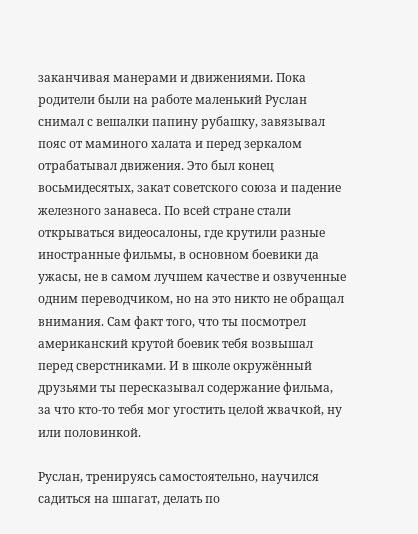заканчивая манерами и движениями. Пока родители были на работе маленький Руслан снимал с вешалки папину рубашку, завязывал пояс от маминого халата и перед зеркалом отрабатывал движения. Это был конец восьмидесятых, закат советского союза и падение железного занавеса. По всей стране стали открываться видеосалоны, где крутили разные иностранные фильмы, в основном боевики да ужасы, не в самом лучшем качестве и озвученные одним переводчиком, но на это никто не обращал внимания. Сам факт того, что ты посмотрел американский крутой боевик тебя возвышал перед сверстниками. И в школе окружённый друзьями ты пересказывал содержание фильма, за что кто-то тебя мог угостить целой жвачкой, ну или половинкой.

Руслан, тренируясь самостоятельно, научился садиться на шпагат, делать по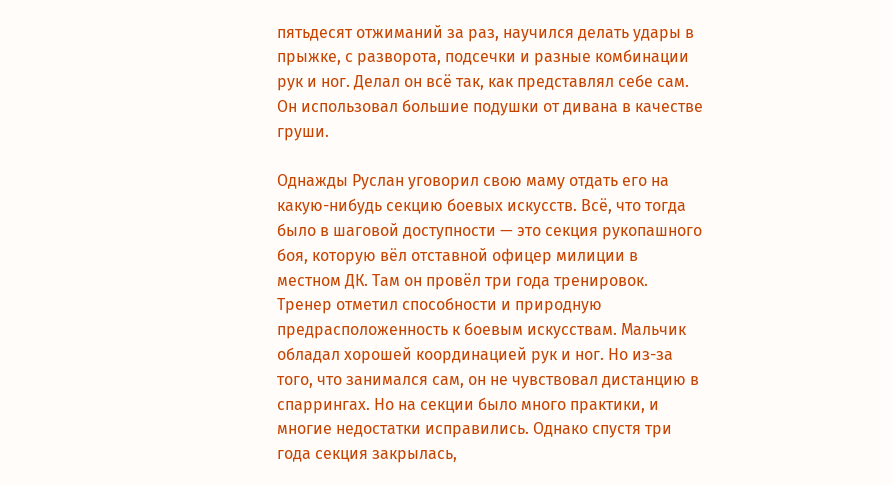пятьдесят отжиманий за раз, научился делать удары в прыжке, с разворота, подсечки и разные комбинации рук и ног. Делал он всё так, как представлял себе сам. Он использовал большие подушки от дивана в качестве груши.

Однажды Руслан уговорил свою маму отдать его на какую-нибудь секцию боевых искусств. Всё, что тогда было в шаговой доступности — это секция рукопашного боя, которую вёл отставной офицер милиции в местном ДК. Там он провёл три года тренировок. Тренер отметил способности и природную предрасположенность к боевым искусствам. Мальчик обладал хорошей координацией рук и ног. Но из-за того, что занимался сам, он не чувствовал дистанцию в спаррингах. Но на секции было много практики, и многие недостатки исправились. Однако спустя три года секция закрылась,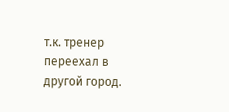т.к. тренер переехал в другой город.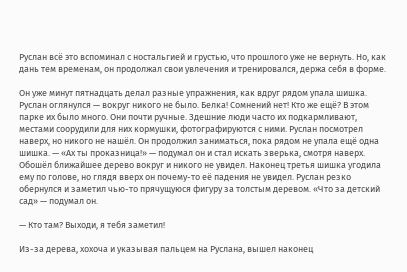Руслан всё это вспоминал с ностальгией и грустью, что прошлого уже не вернуть. Но, как дань тем временам, он продолжал свои увлечения и тренировался, держа себя в форме.

Он уже минут пятнадцать делал разные упражнения, как вдруг рядом упала шишка. Руслан оглянулся — вокруг никого не было. Белка! Сомнений нет! Кто же ещё? В этом парке их было много. Они почти ручные. Здешние люди часто их подкармливают, местами соорудили для них кормушки, фотографируются с ними. Руслан посмотрел наверх, но никого не нашёл. Он продолжил заниматься, пока рядом не упала ещё одна шишка. — «Ах ты проказница!» — подумал он и стал искать зверька, смотря наверх. Обошёл ближайшее дерево вокруг и никого не увидел. Наконец третья шишка угодила ему по голове, но глядя вверх он почему-то её падения не увидел. Руслан резко обернулся и заметил чью-то прячущуюся фигуру за толстым деревом. «Что за детский сад» — подумал он.

— Кто там? Выходи, я тебя заметил!

Из-за дерева, хохоча и указывая пальцем на Руслана, вышел наконец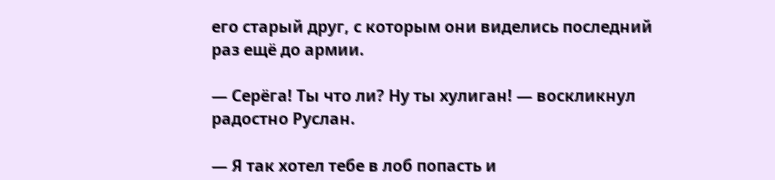его старый друг, с которым они виделись последний раз ещё до армии.

— Серёга! Ты что ли? Ну ты хулиган! — воскликнул радостно Руслан.

— Я так хотел тебе в лоб попасть и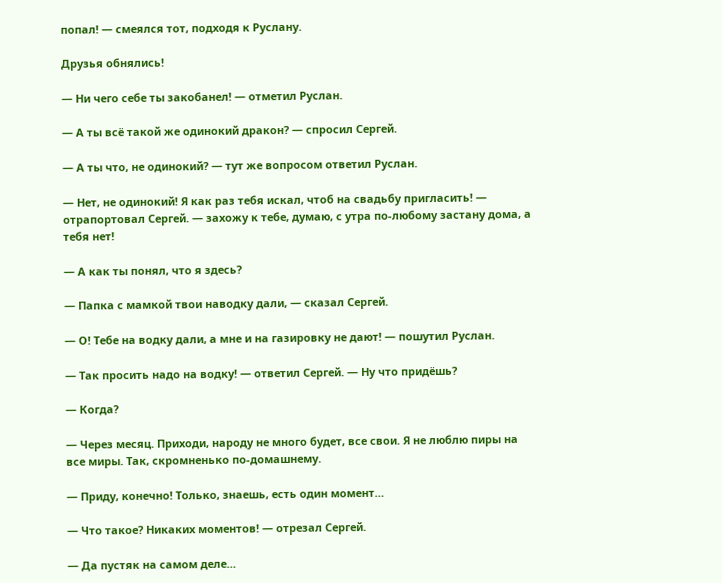попал! — смеялся тот, подходя к Руслану.

Друзья обнялись!

— Ни чего себе ты закобанел! — отметил Руслан.

— А ты всё такой же одинокий дракон? — спросил Сергей.

— А ты что, не одинокий? — тут же вопросом ответил Руслан.

— Нет, не одинокий! Я как раз тебя искал, чтоб на свадьбу пригласить! — отрапортовал Сергей. — захожу к тебе, думаю, с утра по-любому застану дома, а тебя нет!

— А как ты понял, что я здесь?

— Папка с мамкой твои наводку дали, — сказал Сергей.

— О! Тебе на водку дали, а мне и на газировку не дают! — пошутил Руслан.

— Так просить надо на водку! — ответил Сергей. — Ну что придёшь?

— Когда?

— Через месяц. Приходи, народу не много будет, все свои. Я не люблю пиры на все миры. Так, скромненько по-домашнему.

— Приду, конечно! Только, знаешь, есть один момент…

— Что такое? Никаких моментов! — отрезал Сергей.

— Да пустяк на самом деле…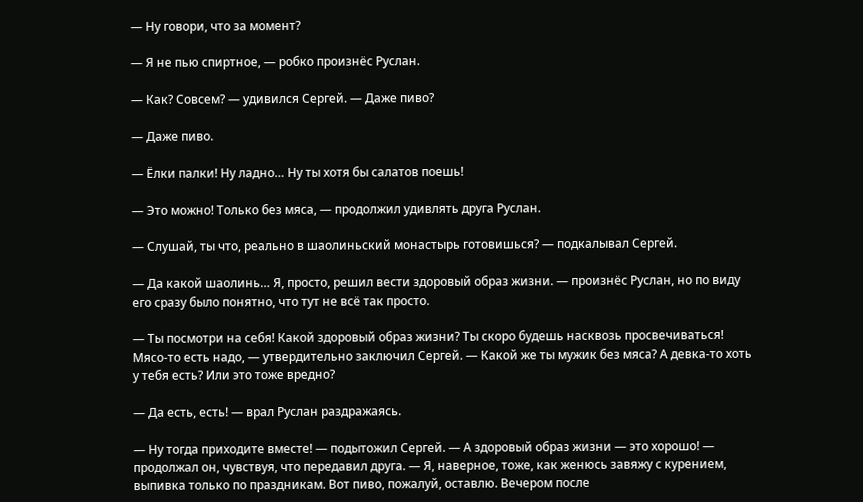— Ну говори, что за момент?

— Я не пью спиртное, — робко произнёс Руслан.

— Как? Совсем? — удивился Сергей. — Даже пиво?

— Даже пиво.

— Ёлки палки! Ну ладно… Ну ты хотя бы салатов поешь!

— Это можно! Только без мяса, — продолжил удивлять друга Руслан.

— Слушай, ты что, реально в шаолиньский монастырь готовишься? — подкалывал Сергей.

— Да какой шаолинь… Я, просто, решил вести здоровый образ жизни. — произнёс Руслан, но по виду его сразу было понятно, что тут не всё так просто.

— Ты посмотри на себя! Какой здоровый образ жизни? Ты скоро будешь насквозь просвечиваться! Мясо-то есть надо, — утвердительно заключил Сергей. — Какой же ты мужик без мяса? А девка-то хоть у тебя есть? Или это тоже вредно?

— Да есть, есть! — врал Руслан раздражаясь.

— Ну тогда приходите вместе! — подытожил Сергей. — А здоровый образ жизни — это хорошо! — продолжал он, чувствуя, что передавил друга. — Я, наверное, тоже, как женюсь завяжу с курением, выпивка только по праздникам. Вот пиво, пожалуй, оставлю. Вечером после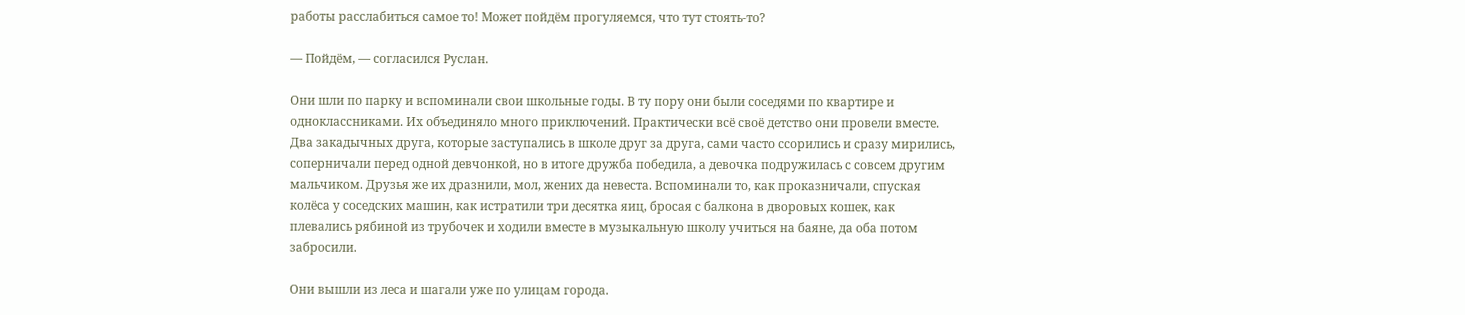работы расслабиться самое то! Может пойдём прогуляемся, что тут стоять-то?

— Пойдём, — согласился Руслан.

Они шли по парку и вспоминали свои школьные годы. В ту пору они были соседями по квартире и одноклассниками. Их объединяло много приключений. Практически всё своё детство они провели вместе. Два закадычных друга, которые заступались в школе друг за друга, сами часто ссорились и сразу мирились, соперничали перед одной девчонкой, но в итоге дружба победила, а девочка подружилась с совсем другим мальчиком. Друзья же их дразнили, мол, жених да невеста. Вспоминали то, как проказничали, спуская колёса у соседских машин, как истратили три десятка яиц, бросая с балкона в дворовых кошек, как плевались рябиной из трубочек и ходили вместе в музыкальную школу учиться на баяне, да оба потом забросили.

Они вышли из леса и шагали уже по улицам города.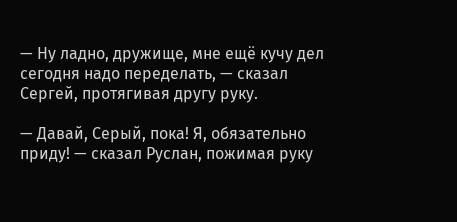— Ну ладно, дружище, мне ещё кучу дел сегодня надо переделать, — сказал Сергей, протягивая другу руку.

— Давай, Серый, пока! Я, обязательно приду! — сказал Руслан, пожимая руку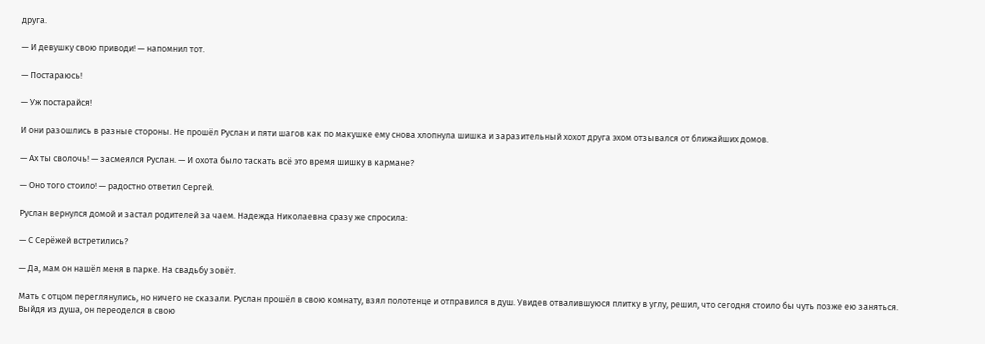друга.

— И девушку свою приводи! — напомнил тот.

— Постараюсь!

— Уж постарайся!

И они разошлись в разные стороны. Не прошёл Руслан и пяти шагов как по макушке ему снова хлопнула шишка и заразительный хохот друга эхом отзывался от ближайших домов.

— Ах ты сволочь! — засмеялся Руслан. — И охота было таскать всё это время шишку в кармане?

— Оно того стоило! — радостно ответил Сергей.

Руслан вернулся домой и застал родителей за чаем. Надежда Николаевна сразу же спросила:

— С Серёжей встретились?

— Да, мам он нашёл меня в парке. На свадьбу зовёт.

Мать с отцом переглянулись, но ничего не сказали. Руслан прошёл в свою комнату, взял полотенце и отправился в душ. Увидев отвалившуюся плитку в углу, решил, что сегодня стоило бы чуть позже ею заняться. Выйдя из душа, он переоделся в свою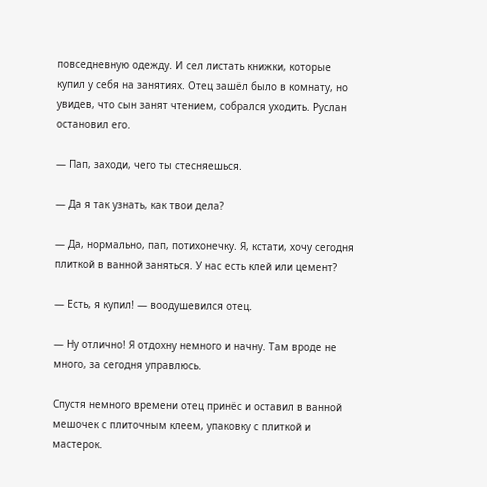повседневную одежду. И сел листать книжки, которые купил у себя на занятиях. Отец зашёл было в комнату, но увидев, что сын занят чтением, собрался уходить. Руслан остановил его.

— Пап, заходи, чего ты стесняешься.

— Да я так узнать, как твои дела?

— Да, нормально, пап, потихонечку. Я, кстати, хочу сегодня плиткой в ванной заняться. У нас есть клей или цемент?

— Есть, я купил! — воодушевился отец.

— Ну отлично! Я отдохну немного и начну. Там вроде не много, за сегодня управлюсь.

Спустя немного времени отец принёс и оставил в ванной мешочек с плиточным клеем, упаковку с плиткой и мастерок.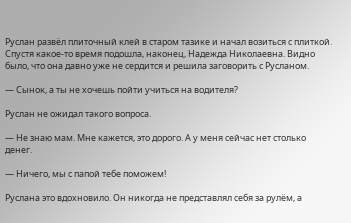Руслан развёл плиточный клей в старом тазике и начал возиться с плиткой. Спустя какое-то время подошла, наконец, Надежда Николаевна. Видно было, что она давно уже не сердится и решила заговорить с Русланом.

— Сынок, а ты не хочешь пойти учиться на водителя?

Руслан не ожидал такого вопроса.

— Не знаю мам. Мне кажется, это дорого. А у меня сейчас нет столько денег.

— Ничего, мы с папой тебе поможем!

Руслана это вдохновило. Он никогда не представлял себя за рулём, а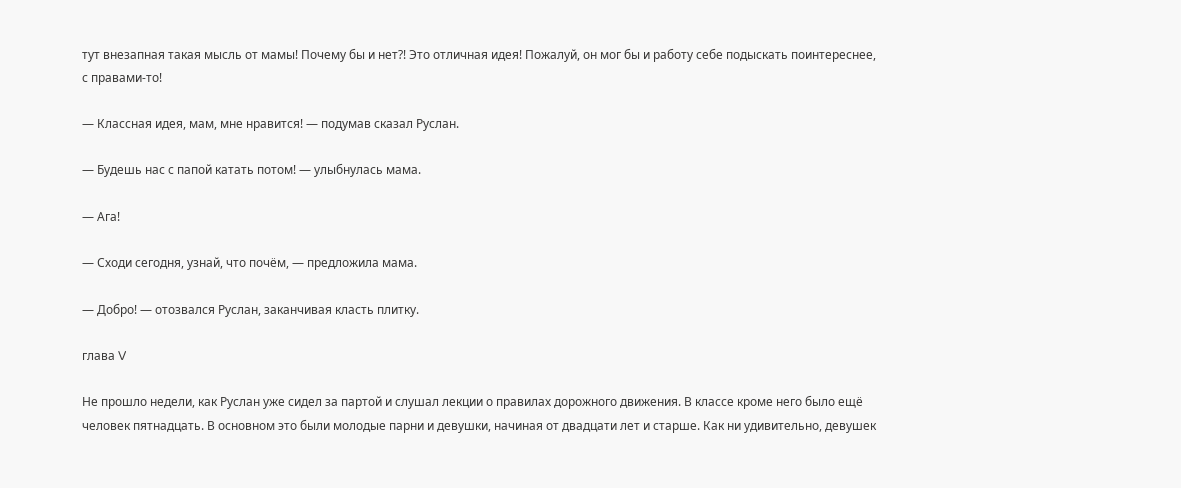тут внезапная такая мысль от мамы! Почему бы и нет?! Это отличная идея! Пожалуй, он мог бы и работу себе подыскать поинтереснее, с правами-то!

— Классная идея, мам, мне нравится! — подумав сказал Руслан.

— Будешь нас с папой катать потом! — улыбнулась мама.

— Ага!

— Сходи сегодня, узнай, что почём, — предложила мама.

— Добро! — отозвался Руслан, заканчивая класть плитку.

глава V

Не прошло недели, как Руслан уже сидел за партой и слушал лекции о правилах дорожного движения. В классе кроме него было ещё человек пятнадцать. В основном это были молодые парни и девушки, начиная от двадцати лет и старше. Как ни удивительно, девушек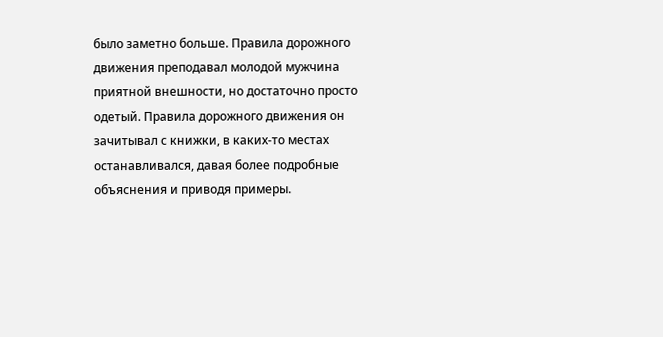было заметно больше. Правила дорожного движения преподавал молодой мужчина приятной внешности, но достаточно просто одетый. Правила дорожного движения он зачитывал с книжки, в каких-то местах останавливался, давая более подробные объяснения и приводя примеры.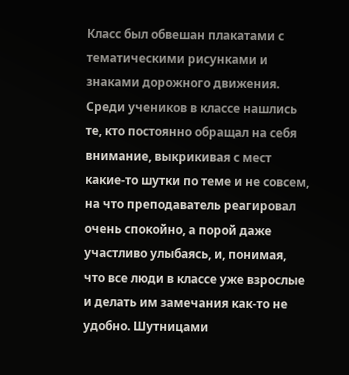Класс был обвешан плакатами с тематическими рисунками и знаками дорожного движения. Среди учеников в классе нашлись те, кто постоянно обращал на себя внимание, выкрикивая с мест какие-то шутки по теме и не совсем, на что преподаватель реагировал очень спокойно, а порой даже участливо улыбаясь, и, понимая, что все люди в классе уже взрослые и делать им замечания как-то не удобно. Шутницами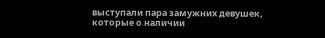выступали пара замужних девушек, которые о наличии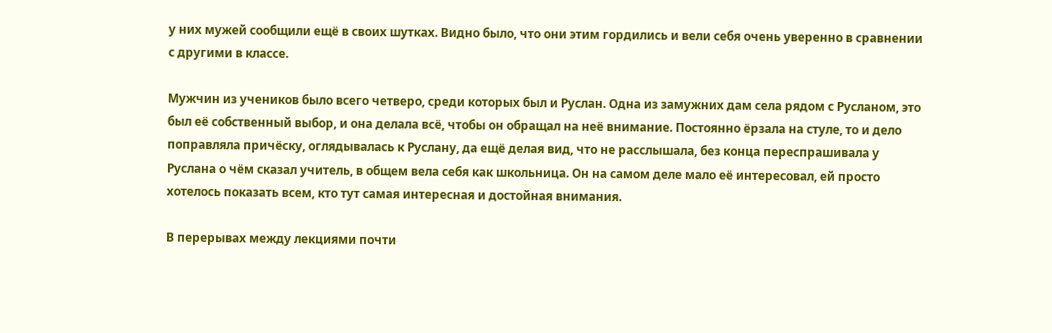у них мужей сообщили ещё в своих шутках. Видно было, что они этим гордились и вели себя очень уверенно в сравнении с другими в классе.

Мужчин из учеников было всего четверо, среди которых был и Руслан. Одна из замужних дам села рядом с Русланом, это был её собственный выбор, и она делала всё, чтобы он обращал на неё внимание. Постоянно ёрзала на стуле, то и дело поправляла причёску, оглядывалась к Руслану, да ещё делая вид, что не расслышала, без конца переспрашивала у Руслана о чём сказал учитель, в общем вела себя как школьница. Он на самом деле мало её интересовал, ей просто хотелось показать всем, кто тут самая интересная и достойная внимания.

В перерывах между лекциями почти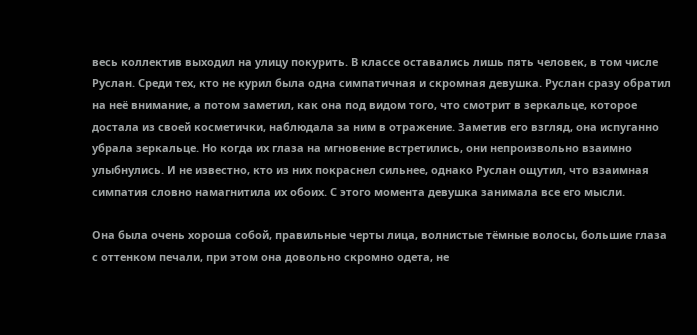весь коллектив выходил на улицу покурить. В классе оставались лишь пять человек, в том числе Руслан. Среди тех, кто не курил была одна симпатичная и скромная девушка. Руслан сразу обратил на неё внимание, а потом заметил, как она под видом того, что смотрит в зеркальце, которое достала из своей косметички, наблюдала за ним в отражение. Заметив его взгляд, она испуганно убрала зеркальце. Но когда их глаза на мгновение встретились, они непроизвольно взаимно улыбнулись. И не известно, кто из них покраснел сильнее, однако Руслан ощутил, что взаимная симпатия словно намагнитила их обоих. С этого момента девушка занимала все его мысли.

Она была очень хороша собой, правильные черты лица, волнистые тёмные волосы, большие глаза с оттенком печали, при этом она довольно скромно одета, не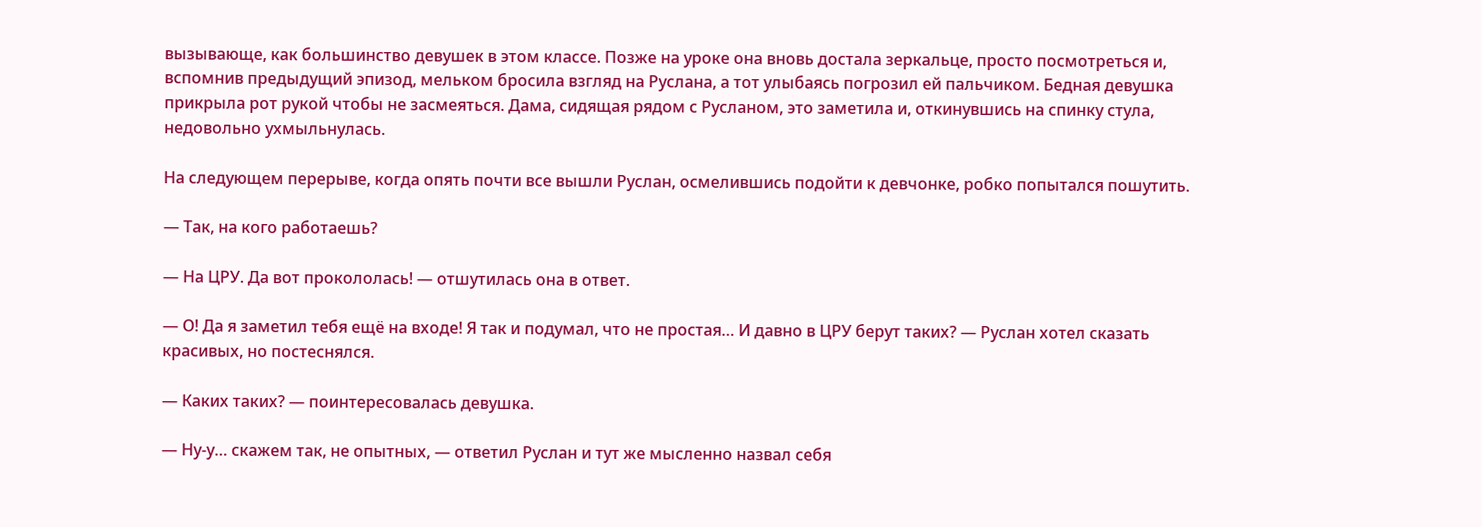вызывающе, как большинство девушек в этом классе. Позже на уроке она вновь достала зеркальце, просто посмотреться и, вспомнив предыдущий эпизод, мельком бросила взгляд на Руслана, а тот улыбаясь погрозил ей пальчиком. Бедная девушка прикрыла рот рукой чтобы не засмеяться. Дама, сидящая рядом с Русланом, это заметила и, откинувшись на спинку стула, недовольно ухмыльнулась.

На следующем перерыве, когда опять почти все вышли Руслан, осмелившись подойти к девчонке, робко попытался пошутить.

— Так, на кого работаешь?

— На ЦРУ. Да вот прокололась! — отшутилась она в ответ.

— О! Да я заметил тебя ещё на входе! Я так и подумал, что не простая… И давно в ЦРУ берут таких? — Руслан хотел сказать красивых, но постеснялся.

— Каких таких? — поинтересовалась девушка.

— Ну-у… скажем так, не опытных, — ответил Руслан и тут же мысленно назвал себя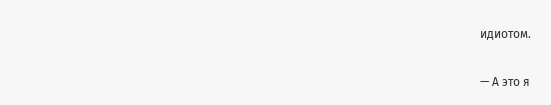идиотом.

— А это я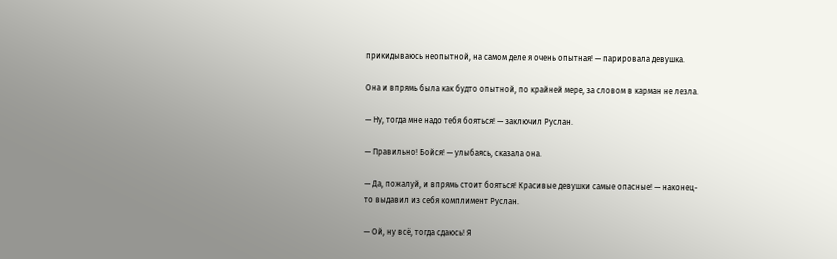прикидываюсь неопытной, на самом деле я очень опытная! — парировала девушка.

Она и впрямь была как будто опытной, по крайней мере, за словом в карман не лезла.

— Ну, тогда мне надо тебя бояться! — заключил Руслан.

— Правильно! Бойся! — улыбаясь, сказала она.

— Да, пожалуй, и впрямь стоит бояться! Красивые девушки самые опасные! — наконец-то выдавил из себя комплимент Руслан.

— Ой, ну всё, тогда сдаюсь! Я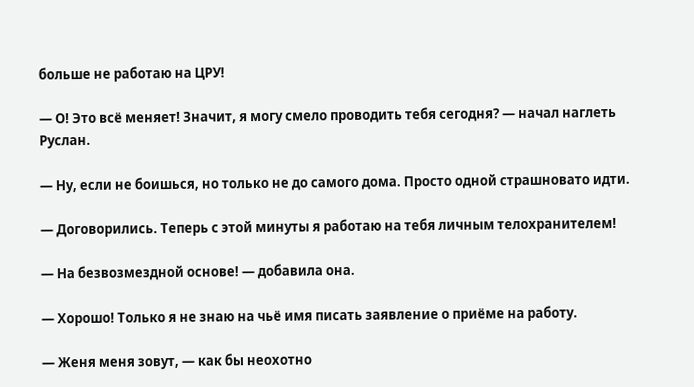больше не работаю на ЦРУ!

— О! Это всё меняет! Значит, я могу смело проводить тебя сегодня? — начал наглеть Руслан.

— Ну, если не боишься, но только не до самого дома. Просто одной страшновато идти.

— Договорились. Теперь с этой минуты я работаю на тебя личным телохранителем!

— На безвозмездной основе! — добавила она.

— Хорошо! Только я не знаю на чьё имя писать заявление о приёме на работу.

— Женя меня зовут, — как бы неохотно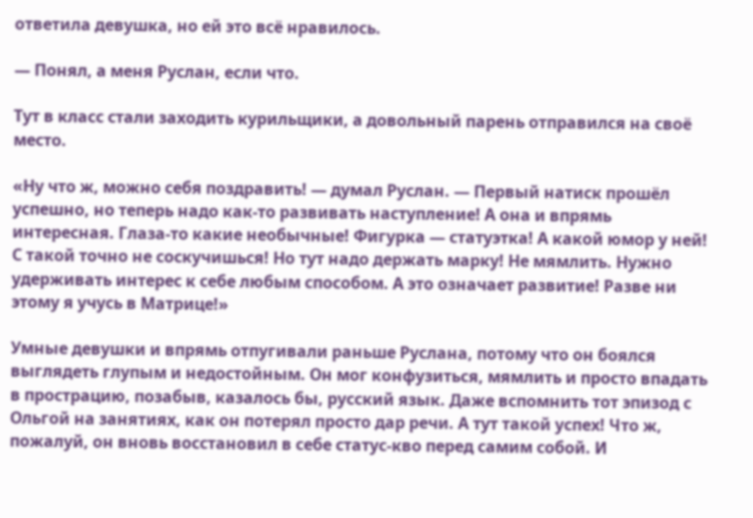ответила девушка, но ей это всё нравилось.

— Понял, а меня Руслан, если что.

Тут в класс стали заходить курильщики, а довольный парень отправился на своё место.

«Ну что ж, можно себя поздравить! — думал Руслан. — Первый натиск прошёл успешно, но теперь надо как-то развивать наступление! А она и впрямь интересная. Глаза-то какие необычные! Фигурка — статуэтка! А какой юмор у ней! С такой точно не соскучишься! Но тут надо держать марку! Не мямлить. Нужно удерживать интерес к себе любым способом. А это означает развитие! Разве ни этому я учусь в Матрице!»

Умные девушки и впрямь отпугивали раньше Руслана, потому что он боялся выглядеть глупым и недостойным. Он мог конфузиться, мямлить и просто впадать в прострацию, позабыв, казалось бы, русский язык. Даже вспомнить тот эпизод с Ольгой на занятиях, как он потерял просто дар речи. А тут такой успех! Что ж, пожалуй, он вновь восстановил в себе статус-кво перед самим собой. И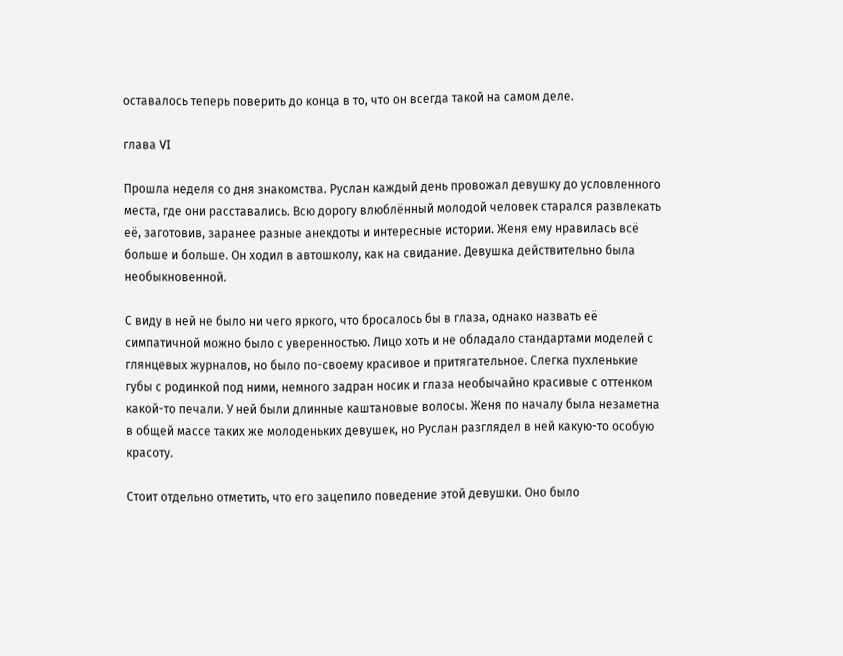оставалось теперь поверить до конца в то, что он всегда такой на самом деле.

глава VI

Прошла неделя со дня знакомства. Руслан каждый день провожал девушку до условленного места, где они расставались. Всю дорогу влюблённый молодой человек старался развлекать её, заготовив, заранее разные анекдоты и интересные истории. Женя ему нравилась всё больше и больше. Он ходил в автошколу, как на свидание. Девушка действительно была необыкновенной.

С виду в ней не было ни чего яркого, что бросалось бы в глаза, однако назвать её симпатичной можно было с уверенностью. Лицо хоть и не обладало стандартами моделей с глянцевых журналов, но было по-своему красивое и притягательное. Слегка пухленькие губы с родинкой под ними, немного задран носик и глаза необычайно красивые с оттенком какой-то печали. У ней были длинные каштановые волосы. Женя по началу была незаметна в общей массе таких же молоденьких девушек, но Руслан разглядел в ней какую-то особую красоту.

Стоит отдельно отметить, что его зацепило поведение этой девушки. Оно было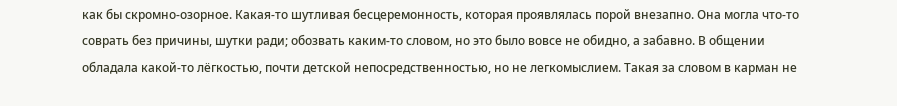как бы скромно-озорное. Какая-то шутливая бесцеремонность, которая проявлялась порой внезапно. Она могла что-то соврать без причины, шутки ради; обозвать каким-то словом, но это было вовсе не обидно, а забавно. В общении обладала какой-то лёгкостью, почти детской непосредственностью, но не легкомыслием. Такая за словом в карман не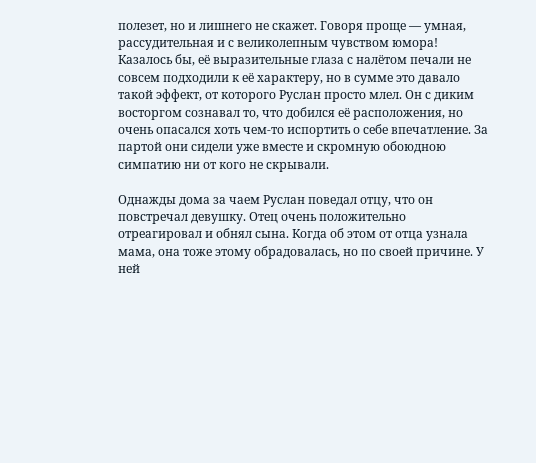полезет, но и лишнего не скажет. Говоря проще — умная, рассудительная и с великолепным чувством юмора! Казалось бы, её выразительные глаза с налётом печали не совсем подходили к её характеру, но в сумме это давало такой эффект, от которого Руслан просто млел. Он с диким восторгом сознавал то, что добился её расположения, но очень опасался хоть чем-то испортить о себе впечатление. За партой они сидели уже вместе и скромную обоюдною симпатию ни от кого не скрывали.

Однажды дома за чаем Руслан поведал отцу, что он повстречал девушку. Отец очень положительно отреагировал и обнял сына. Когда об этом от отца узнала мама, она тоже этому обрадовалась, но по своей причине. У ней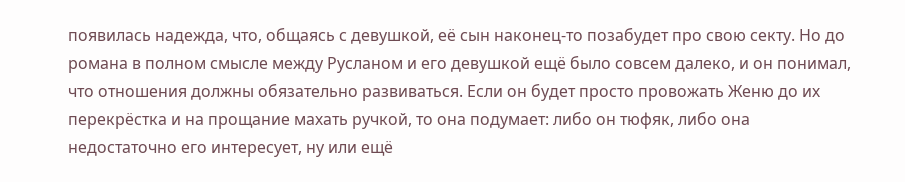появилась надежда, что, общаясь с девушкой, её сын наконец-то позабудет про свою секту. Но до романа в полном смысле между Русланом и его девушкой ещё было совсем далеко, и он понимал, что отношения должны обязательно развиваться. Если он будет просто провожать Женю до их перекрёстка и на прощание махать ручкой, то она подумает: либо он тюфяк, либо она недостаточно его интересует, ну или ещё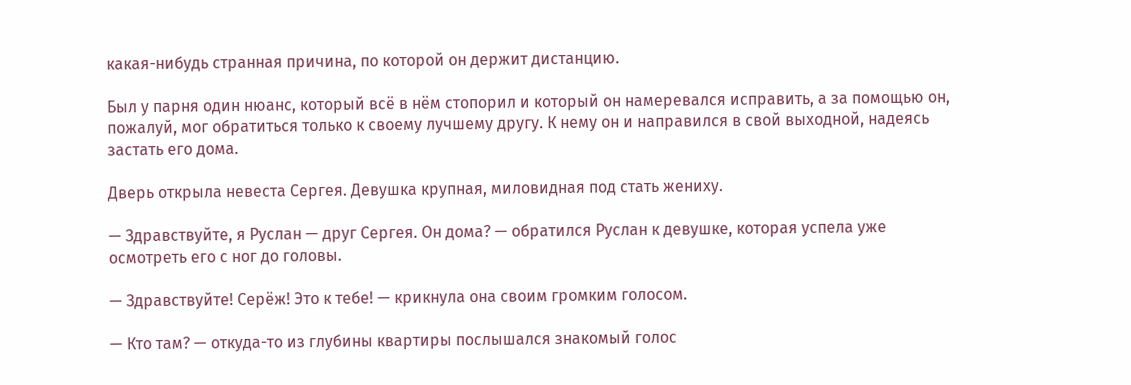какая-нибудь странная причина, по которой он держит дистанцию.

Был у парня один нюанс, который всё в нём стопорил и который он намеревался исправить, а за помощью он, пожалуй, мог обратиться только к своему лучшему другу. К нему он и направился в свой выходной, надеясь застать его дома.

Дверь открыла невеста Сергея. Девушка крупная, миловидная под стать жениху.

— Здравствуйте, я Руслан — друг Сергея. Он дома? — обратился Руслан к девушке, которая успела уже осмотреть его с ног до головы.

— Здравствуйте! Серёж! Это к тебе! — крикнула она своим громким голосом.

— Кто там? — откуда-то из глубины квартиры послышался знакомый голос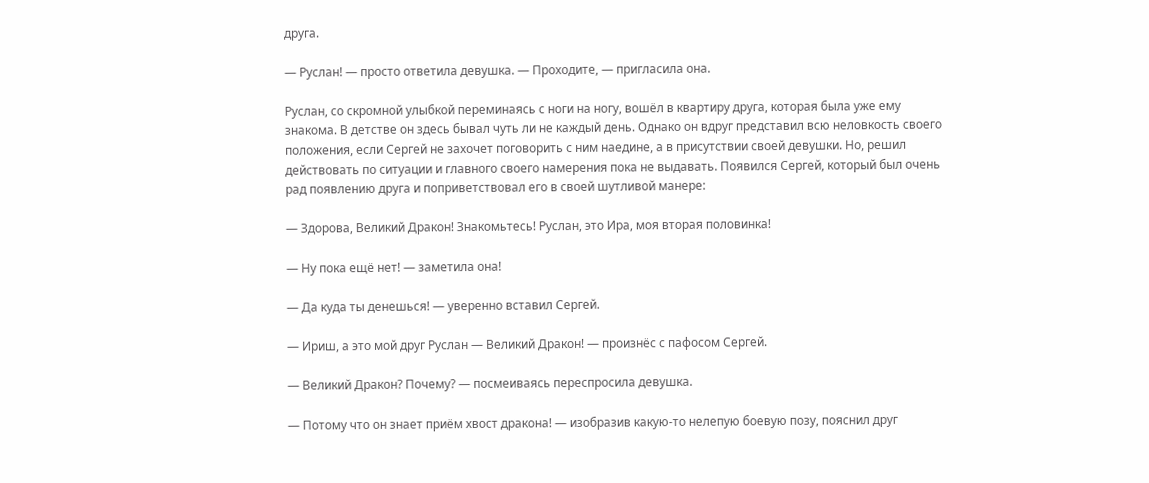друга.

— Руслан! — просто ответила девушка. — Проходите, — пригласила она.

Руслан, со скромной улыбкой переминаясь с ноги на ногу, вошёл в квартиру друга, которая была уже ему знакома. В детстве он здесь бывал чуть ли не каждый день. Однако он вдруг представил всю неловкость своего положения, если Сергей не захочет поговорить с ним наедине, а в присутствии своей девушки. Но, решил действовать по ситуации и главного своего намерения пока не выдавать. Появился Сергей, который был очень рад появлению друга и поприветствовал его в своей шутливой манере:

— Здорова, Великий Дракон! Знакомьтесь! Руслан, это Ира, моя вторая половинка!

— Ну пока ещё нет! — заметила она!

— Да куда ты денешься! — уверенно вставил Сергей.

— Ириш, а это мой друг Руслан — Великий Дракон! — произнёс с пафосом Сергей.

— Великий Дракон? Почему? — посмеиваясь переспросила девушка.

— Потому что он знает приём хвост дракона! — изобразив какую-то нелепую боевую позу, пояснил друг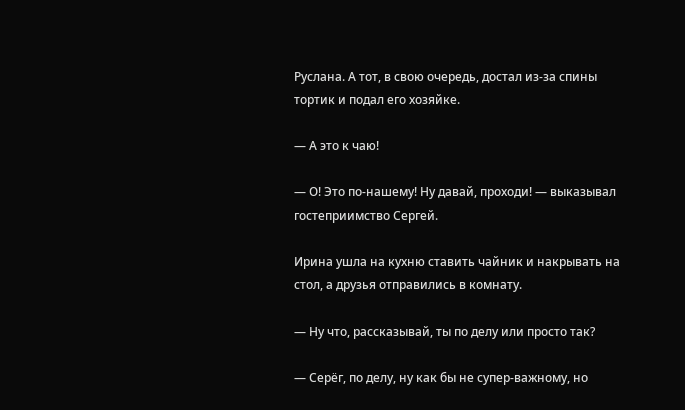Руслана. А тот, в свою очередь, достал из-за спины тортик и подал его хозяйке.

— А это к чаю!

— О! Это по-нашему! Ну давай, проходи! — выказывал гостеприимство Сергей.

Ирина ушла на кухню ставить чайник и накрывать на стол, а друзья отправились в комнату.

— Ну что, рассказывай, ты по делу или просто так?

— Серёг, по делу, ну как бы не супер-важному, но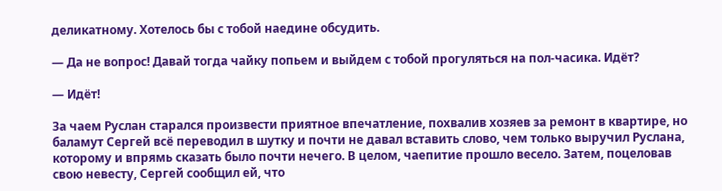деликатному. Хотелось бы с тобой наедине обсудить.

— Да не вопрос! Давай тогда чайку попьем и выйдем с тобой прогуляться на пол-часика. Идёт?

— Идёт!

За чаем Руслан старался произвести приятное впечатление, похвалив хозяев за ремонт в квартире, но баламут Сергей всё переводил в шутку и почти не давал вставить слово, чем только выручил Руслана, которому и впрямь сказать было почти нечего. В целом, чаепитие прошло весело. Затем, поцеловав свою невесту, Сергей сообщил ей, что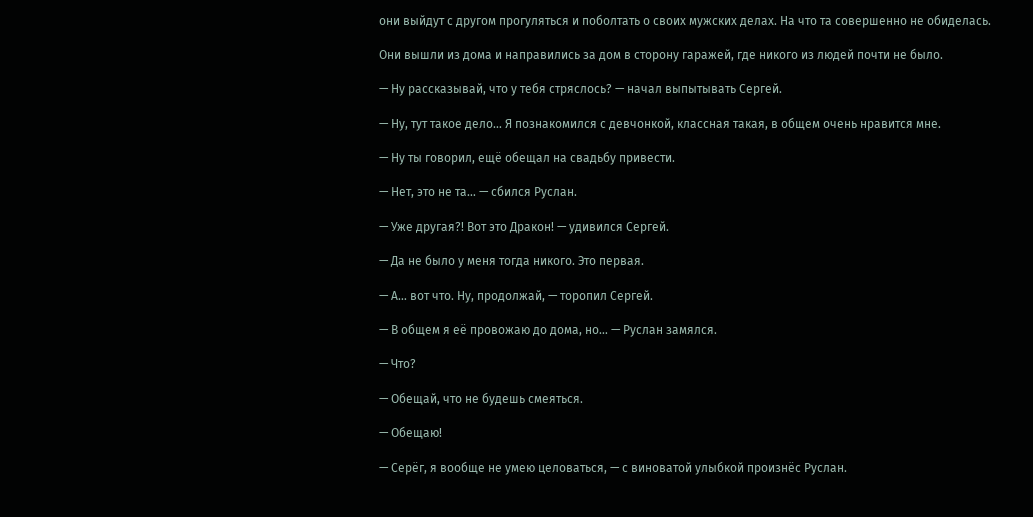они выйдут с другом прогуляться и поболтать о своих мужских делах. На что та совершенно не обиделась.

Они вышли из дома и направились за дом в сторону гаражей, где никого из людей почти не было.

— Ну рассказывай, что у тебя стряслось? — начал выпытывать Сергей.

— Ну, тут такое дело… Я познакомился с девчонкой, классная такая, в общем очень нравится мне.

— Ну ты говорил, ещё обещал на свадьбу привести.

— Нет, это не та… — сбился Руслан.

— Уже другая?! Вот это Дракон! — удивился Сергей.

— Да не было у меня тогда никого. Это первая.

— А… вот что. Ну, продолжай, — торопил Сергей.

— В общем я её провожаю до дома, но… — Руслан замялся.

— Что?

— Обещай, что не будешь смеяться.

— Обещаю!

— Серёг, я вообще не умею целоваться, — с виноватой улыбкой произнёс Руслан.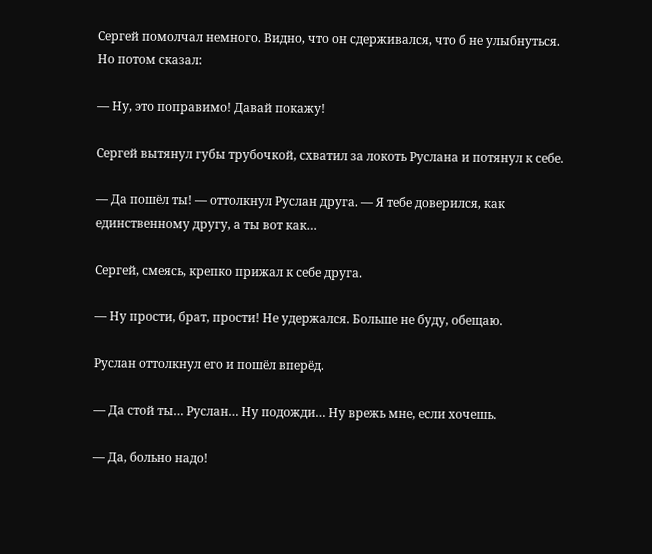Сергей помолчал немного. Видно, что он сдерживался, что б не улыбнуться. Но потом сказал:

— Ну, это поправимо! Давай покажу!

Сергей вытянул губы трубочкой, схватил за локоть Руслана и потянул к себе.

— Да пошёл ты! — оттолкнул Руслан друга. — Я тебе доверился, как единственному другу, а ты вот как…

Сергей, смеясь, крепко прижал к себе друга.

— Ну прости, брат, прости! Не удержался. Больше не буду, обещаю.

Руслан оттолкнул его и пошёл вперёд.

— Да стой ты… Руслан… Ну подожди… Ну врежь мне, если хочешь.

— Да, больно надо!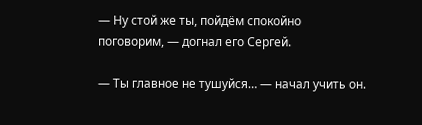— Ну стой же ты, пойдём спокойно поговорим, — догнал его Сергей.

— Ты главное не тушуйся… — начал учить он.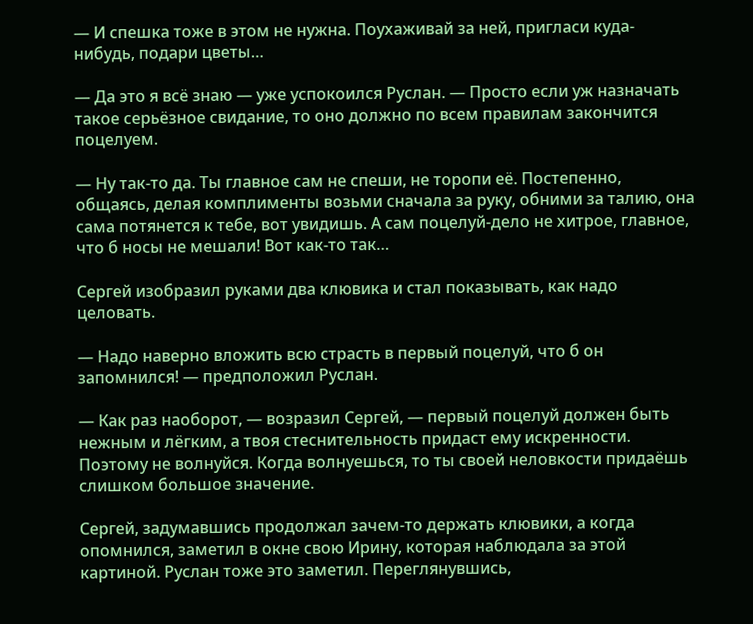— И спешка тоже в этом не нужна. Поухаживай за ней, пригласи куда-нибудь, подари цветы…

— Да это я всё знаю — уже успокоился Руслан. — Просто если уж назначать такое серьёзное свидание, то оно должно по всем правилам закончится поцелуем.

— Ну так-то да. Ты главное сам не спеши, не торопи её. Постепенно, общаясь, делая комплименты возьми сначала за руку, обними за талию, она сама потянется к тебе, вот увидишь. А сам поцелуй-дело не хитрое, главное, что б носы не мешали! Вот как-то так…

Сергей изобразил руками два клювика и стал показывать, как надо целовать.

— Надо наверно вложить всю страсть в первый поцелуй, что б он запомнился! — предположил Руслан.

— Как раз наоборот, — возразил Сергей, — первый поцелуй должен быть нежным и лёгким, а твоя стеснительность придаст ему искренности. Поэтому не волнуйся. Когда волнуешься, то ты своей неловкости придаёшь слишком большое значение.

Сергей, задумавшись продолжал зачем-то держать клювики, а когда опомнился, заметил в окне свою Ирину, которая наблюдала за этой картиной. Руслан тоже это заметил. Переглянувшись,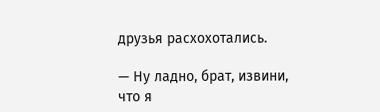друзья расхохотались.

— Ну ладно, брат, извини, что я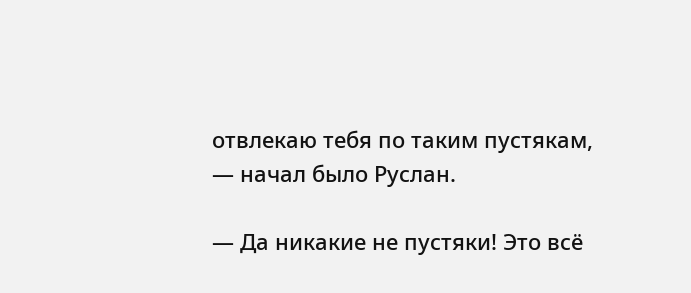отвлекаю тебя по таким пустякам, — начал было Руслан.

— Да никакие не пустяки! Это всё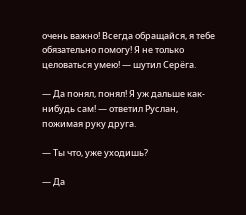очень важно! Всегда обращайся, я тебе обязательно помогу! Я не только целоваться умею! — шутил Серёга.

— Да понял, понял! Я уж дальше как-нибудь сам! — ответил Руслан, пожимая руку друга.

— Ты что, уже уходишь?

— Да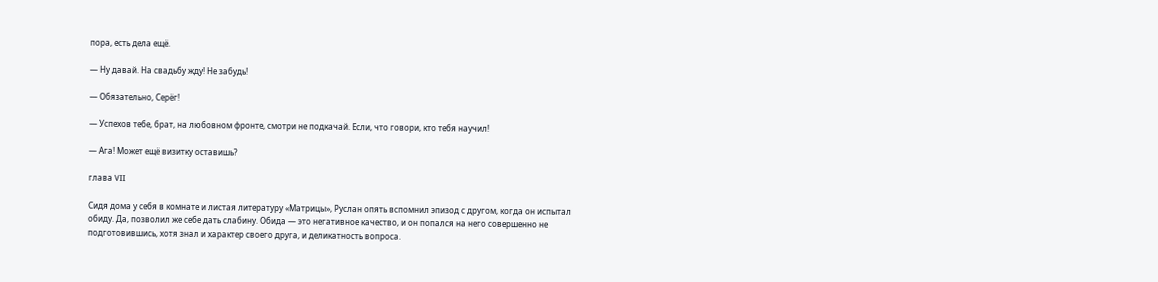пора, есть дела ещё.

— Ну давай. На свадьбу жду! Не забудь!

— Обязательно, Серёг!

— Успехов тебе, брат, на любовном фронте, смотри не подкачай. Если, что говори, кто тебя научил!

— Ага! Может ещё визитку оставишь?

глава VII

Сидя дома у себя в комнате и листая литературу «Матрицы», Руслан опять вспомнил эпизод с другом, когда он испытал обиду. Да, позволил же себе дать слабину. Обида — это негативное качество, и он попался на него совершенно не подготовившись, хотя знал и характер своего друга, и деликатность вопроса.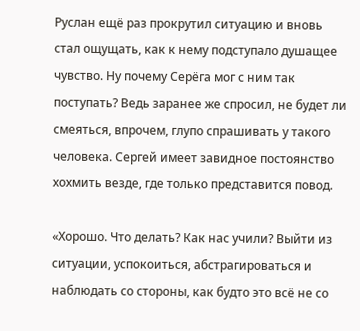Руслан ещё раз прокрутил ситуацию и вновь стал ощущать, как к нему подступало душащее чувство. Ну почему Серёга мог с ним так поступать? Ведь заранее же спросил, не будет ли смеяться, впрочем, глупо спрашивать у такого человека. Сергей имеет завидное постоянство хохмить везде, где только представится повод.

«Хорошо. Что делать? Как нас учили? Выйти из ситуации, успокоиться, абстрагироваться и наблюдать со стороны, как будто это всё не со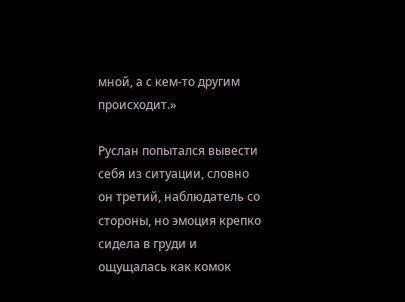мной, а с кем-то другим происходит.»

Руслан попытался вывести себя из ситуации, словно он третий, наблюдатель со стороны, но эмоция крепко сидела в груди и ощущалась как комок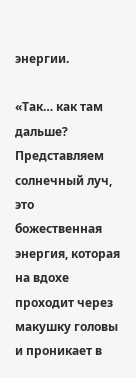энергии.

«Так… как там дальше? Представляем солнечный луч, это божественная энергия, которая на вдохе проходит через макушку головы и проникает в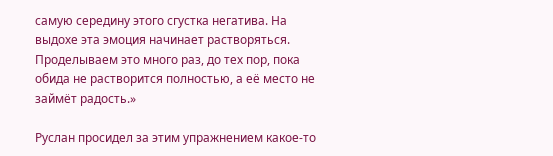самую середину этого сгустка негатива. На выдохе эта эмоция начинает растворяться. Проделываем это много раз, до тех пор, пока обида не растворится полностью, а её место не займёт радость.»

Руслан просидел за этим упражнением какое-то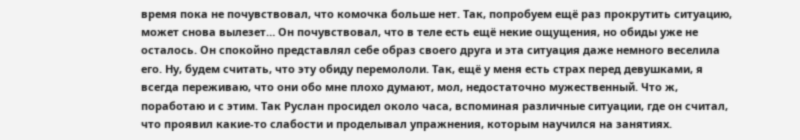время пока не почувствовал, что комочка больше нет. Так, попробуем ещё раз прокрутить ситуацию, может снова вылезет… Он почувствовал, что в теле есть ещё некие ощущения, но обиды уже не осталось. Он спокойно представлял себе образ своего друга и эта ситуация даже немного веселила его. Ну, будем считать, что эту обиду перемололи. Так, ещё у меня есть страх перед девушками, я всегда переживаю, что они обо мне плохо думают, мол, недостаточно мужественный. Что ж, поработаю и с этим. Так Руслан просидел около часа, вспоминая различные ситуации, где он считал, что проявил какие-то слабости и проделывал упражнения, которым научился на занятиях.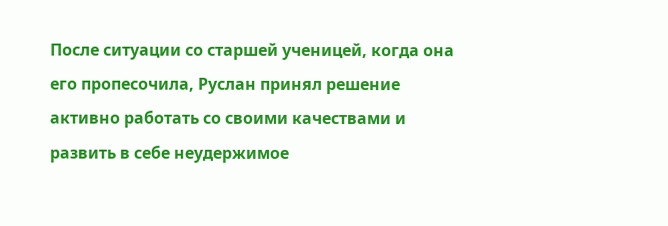После ситуации со старшей ученицей, когда она его пропесочила, Руслан принял решение активно работать со своими качествами и развить в себе неудержимое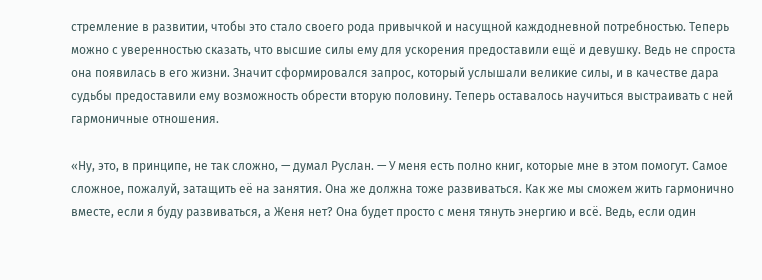стремление в развитии, чтобы это стало своего рода привычкой и насущной каждодневной потребностью. Теперь можно с уверенностью сказать, что высшие силы ему для ускорения предоставили ещё и девушку. Ведь не спроста она появилась в его жизни. Значит сформировался запрос, который услышали великие силы, и в качестве дара судьбы предоставили ему возможность обрести вторую половину. Теперь оставалось научиться выстраивать с ней гармоничные отношения.

«Ну, это, в принципе, не так сложно, — думал Руслан. — У меня есть полно книг, которые мне в этом помогут. Самое сложное, пожалуй, затащить её на занятия. Она же должна тоже развиваться. Как же мы сможем жить гармонично вместе, если я буду развиваться, а Женя нет? Она будет просто с меня тянуть энергию и всё. Ведь, если один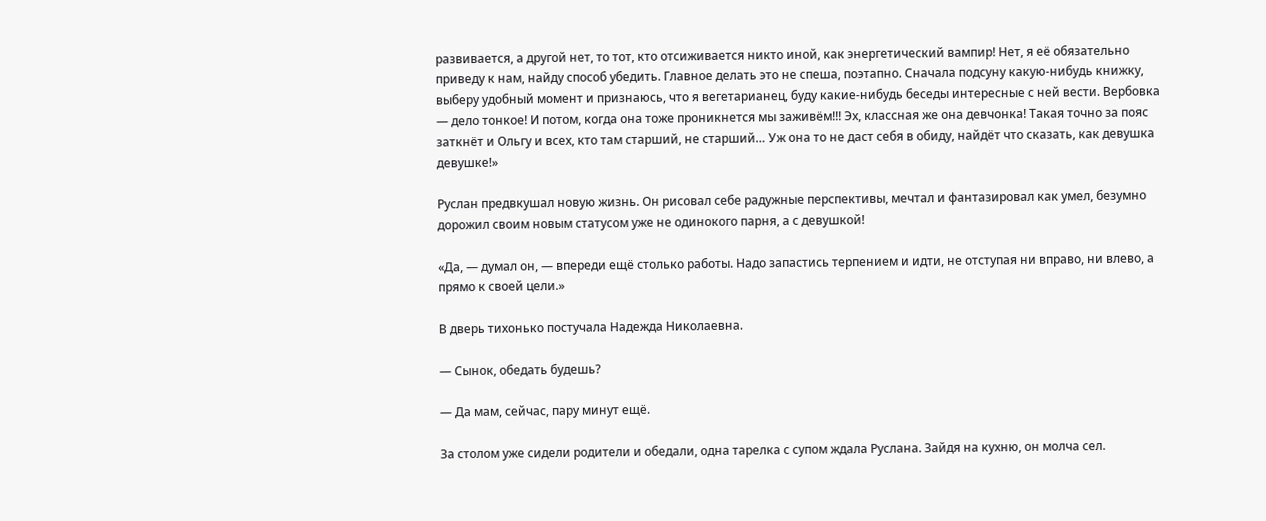развивается, а другой нет, то тот, кто отсиживается никто иной, как энергетический вампир! Нет, я её обязательно приведу к нам, найду способ убедить. Главное делать это не спеша, поэтапно. Сначала подсуну какую-нибудь книжку, выберу удобный момент и признаюсь, что я вегетарианец, буду какие-нибудь беседы интересные с ней вести. Вербовка — дело тонкое! И потом, когда она тоже проникнется мы заживём!!! Эх, классная же она девчонка! Такая точно за пояс заткнёт и Ольгу и всех, кто там старший, не старший… Уж она то не даст себя в обиду, найдёт что сказать, как девушка девушке!»

Руслан предвкушал новую жизнь. Он рисовал себе радужные перспективы, мечтал и фантазировал как умел, безумно дорожил своим новым статусом уже не одинокого парня, а с девушкой!

«Да, — думал он, — впереди ещё столько работы. Надо запастись терпением и идти, не отступая ни вправо, ни влево, а прямо к своей цели.»

В дверь тихонько постучала Надежда Николаевна.

— Сынок, обедать будешь?

— Да мам, сейчас, пару минут ещё.

За столом уже сидели родители и обедали, одна тарелка с супом ждала Руслана. Зайдя на кухню, он молча сел.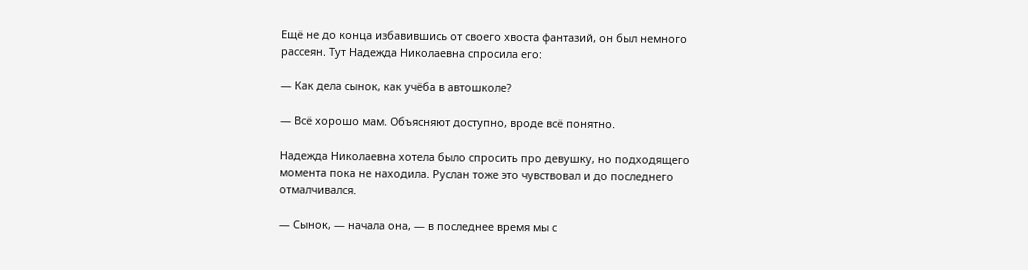Ещё не до конца избавившись от своего хвоста фантазий, он был немного рассеян. Тут Надежда Николаевна спросила его:

— Как дела сынок, как учёба в автошколе?

— Всё хорошо мам. Объясняют доступно, вроде всё понятно.

Надежда Николаевна хотела было спросить про девушку, но подходящего момента пока не находила. Руслан тоже это чувствовал и до последнего отмалчивался.

— Сынок, — начала она, — в последнее время мы с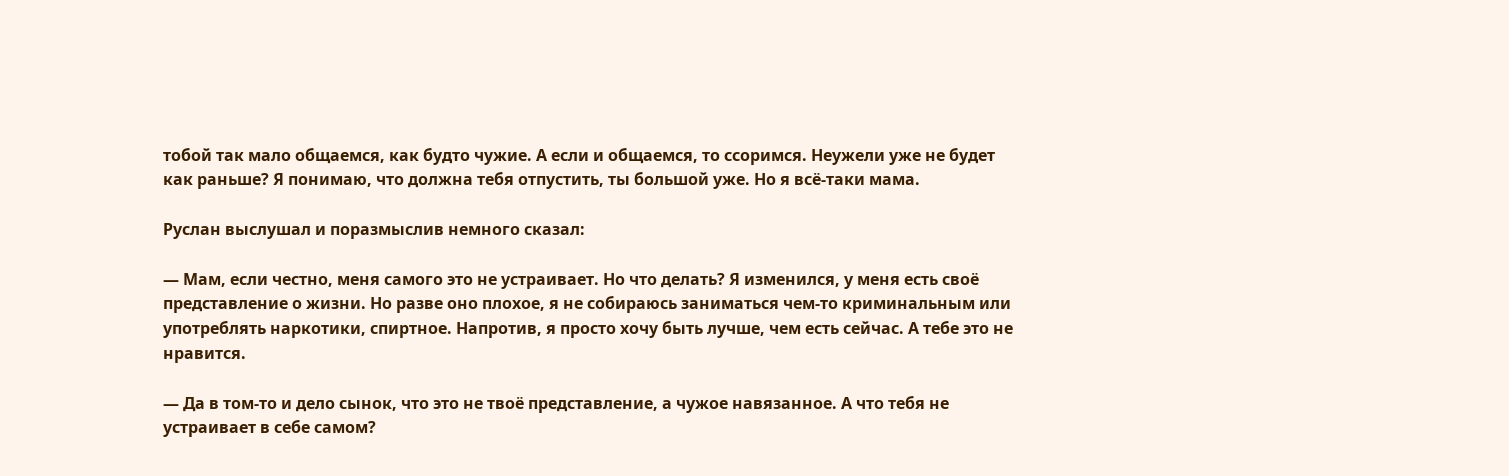тобой так мало общаемся, как будто чужие. А если и общаемся, то ссоримся. Неужели уже не будет как раньше? Я понимаю, что должна тебя отпустить, ты большой уже. Но я всё-таки мама.

Руслан выслушал и поразмыслив немного сказал:

— Мам, если честно, меня самого это не устраивает. Но что делать? Я изменился, у меня есть своё представление о жизни. Но разве оно плохое, я не собираюсь заниматься чем-то криминальным или употреблять наркотики, спиртное. Напротив, я просто хочу быть лучше, чем есть сейчас. А тебе это не нравится.

— Да в том-то и дело сынок, что это не твоё представление, а чужое навязанное. А что тебя не устраивает в себе самом?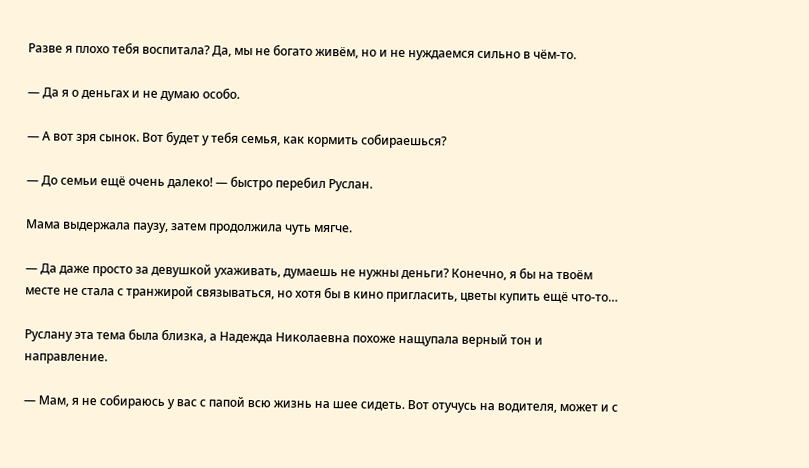Разве я плохо тебя воспитала? Да, мы не богато живём, но и не нуждаемся сильно в чём-то.

— Да я о деньгах и не думаю особо.

— А вот зря сынок. Вот будет у тебя семья, как кормить собираешься?

— До семьи ещё очень далеко! — быстро перебил Руслан.

Мама выдержала паузу, затем продолжила чуть мягче.

— Да даже просто за девушкой ухаживать, думаешь не нужны деньги? Конечно, я бы на твоём месте не стала с транжирой связываться, но хотя бы в кино пригласить, цветы купить ещё что-то…

Руслану эта тема была близка, а Надежда Николаевна похоже нащупала верный тон и направление.

— Мам, я не собираюсь у вас с папой всю жизнь на шее сидеть. Вот отучусь на водителя, может и с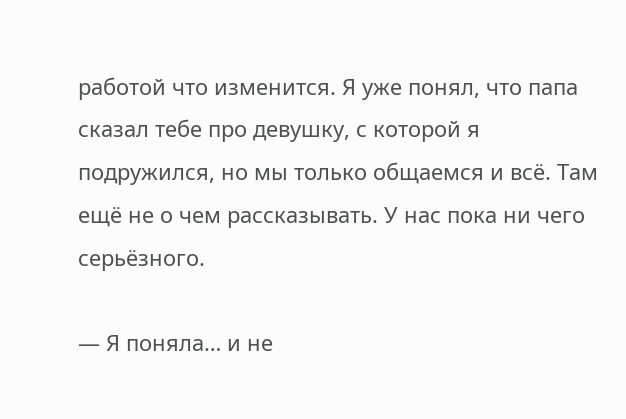работой что изменится. Я уже понял, что папа сказал тебе про девушку, с которой я подружился, но мы только общаемся и всё. Там ещё не о чем рассказывать. У нас пока ни чего серьёзного.

— Я поняла… и не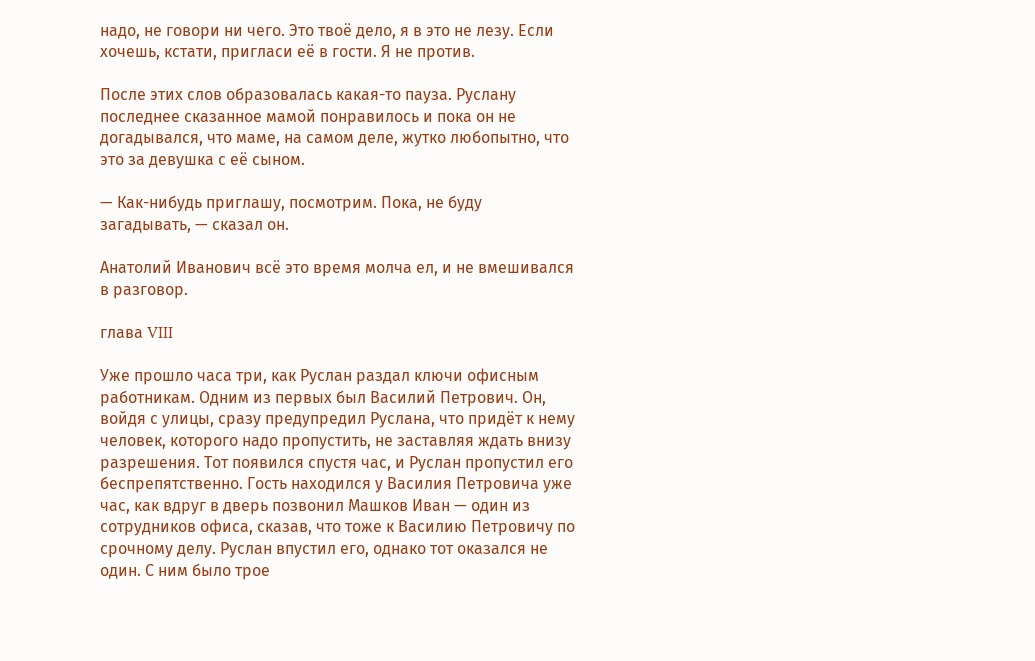надо, не говори ни чего. Это твоё дело, я в это не лезу. Если хочешь, кстати, пригласи её в гости. Я не против.

После этих слов образовалась какая-то пауза. Руслану последнее сказанное мамой понравилось и пока он не догадывался, что маме, на самом деле, жутко любопытно, что это за девушка с её сыном.

— Как-нибудь приглашу, посмотрим. Пока, не буду загадывать, — сказал он.

Анатолий Иванович всё это время молча ел, и не вмешивался в разговор.

глава VIII

Уже прошло часа три, как Руслан раздал ключи офисным работникам. Одним из первых был Василий Петрович. Он, войдя с улицы, сразу предупредил Руслана, что придёт к нему человек, которого надо пропустить, не заставляя ждать внизу разрешения. Тот появился спустя час, и Руслан пропустил его беспрепятственно. Гость находился у Василия Петровича уже час, как вдруг в дверь позвонил Машков Иван — один из сотрудников офиса, сказав, что тоже к Василию Петровичу по срочному делу. Руслан впустил его, однако тот оказался не один. С ним было трое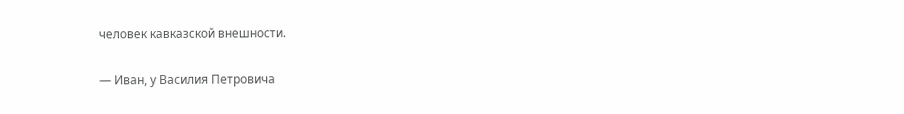человек кавказской внешности.

— Иван, у Василия Петровича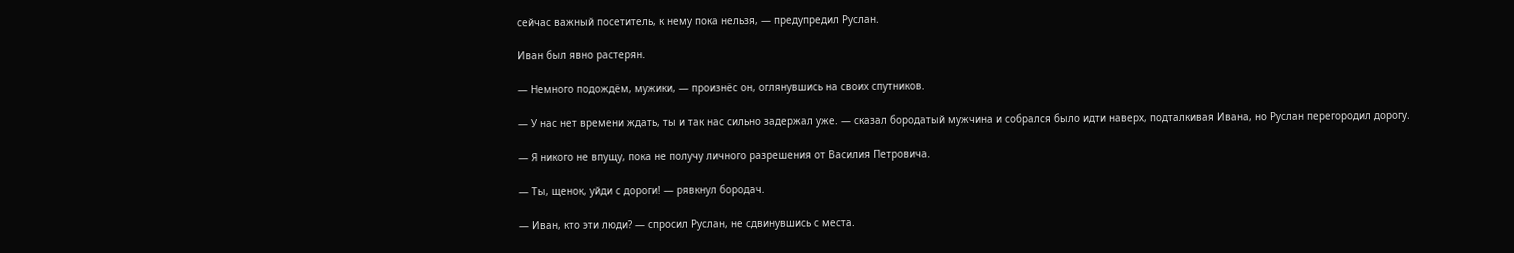сейчас важный посетитель, к нему пока нельзя, — предупредил Руслан.

Иван был явно растерян.

— Немного подождём, мужики, — произнёс он, оглянувшись на своих спутников.

— У нас нет времени ждать, ты и так нас сильно задержал уже. — сказал бородатый мужчина и собрался было идти наверх, подталкивая Ивана, но Руслан перегородил дорогу.

— Я никого не впущу, пока не получу личного разрешения от Василия Петровича.

— Ты, щенок, уйди с дороги! — рявкнул бородач.

— Иван, кто эти люди? — спросил Руслан, не сдвинувшись с места.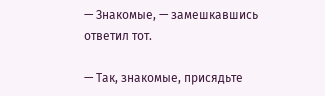— Знакомые, — замешкавшись ответил тот.

— Так, знакомые, присядьте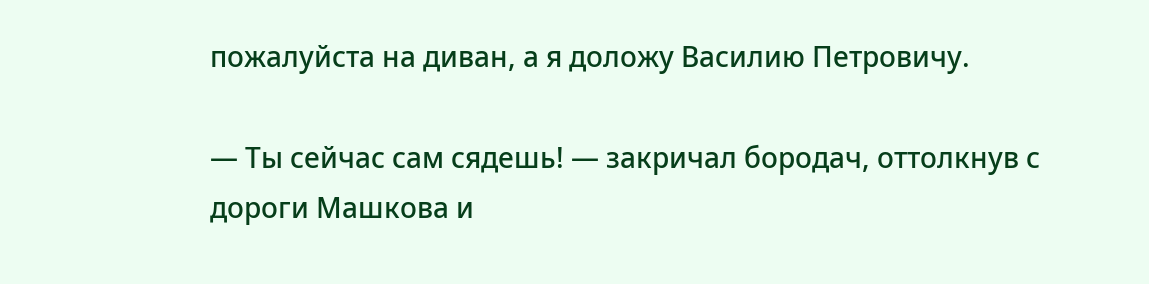пожалуйста на диван, а я доложу Василию Петровичу.

— Ты сейчас сам сядешь! — закричал бородач, оттолкнув с дороги Машкова и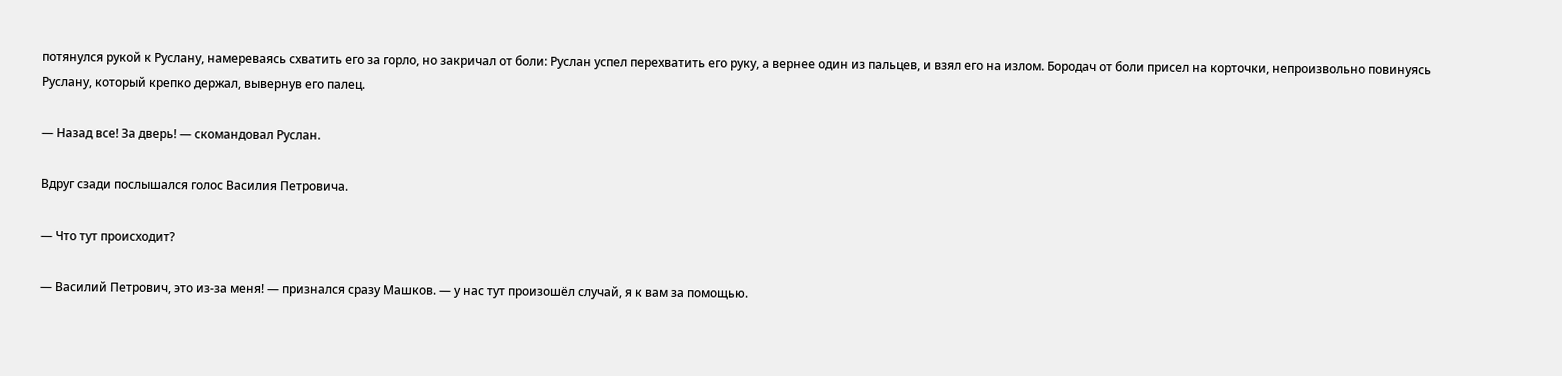потянулся рукой к Руслану, намереваясь схватить его за горло, но закричал от боли: Руслан успел перехватить его руку, а вернее один из пальцев, и взял его на излом. Бородач от боли присел на корточки, непроизвольно повинуясь Руслану, который крепко держал, вывернув его палец.

— Назад все! За дверь! — скомандовал Руслан.

Вдруг сзади послышался голос Василия Петровича.

— Что тут происходит?

— Василий Петрович, это из-за меня! — признался сразу Машков. — у нас тут произошёл случай, я к вам за помощью.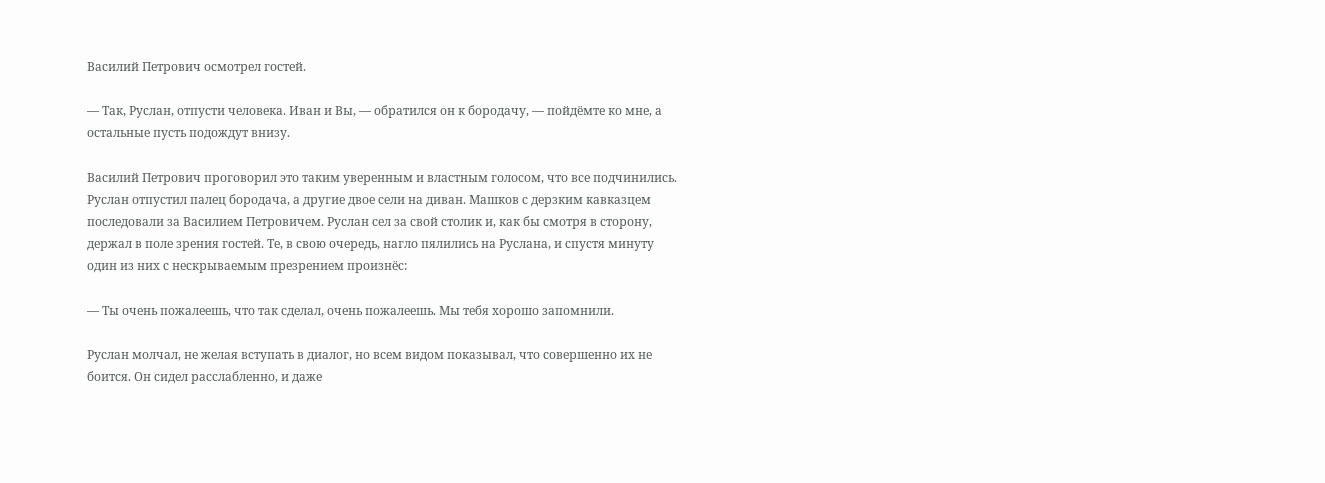Василий Петрович осмотрел гостей.

— Так, Руслан, отпусти человека. Иван и Вы, — обратился он к бородачу, — пойдёмте ко мне, а остальные пусть подождут внизу.

Василий Петрович проговорил это таким уверенным и властным голосом, что все подчинились. Руслан отпустил палец бородача, а другие двое сели на диван. Машков с дерзким кавказцем последовали за Василием Петровичем. Руслан сел за свой столик и, как бы смотря в сторону, держал в поле зрения гостей. Те, в свою очередь, нагло пялились на Руслана, и спустя минуту один из них с нескрываемым презрением произнёс:

— Ты очень пожалеешь, что так сделал, очень пожалеешь. Мы тебя хорошо запомнили.

Руслан молчал, не желая вступать в диалог, но всем видом показывал, что совершенно их не боится. Он сидел расслабленно, и даже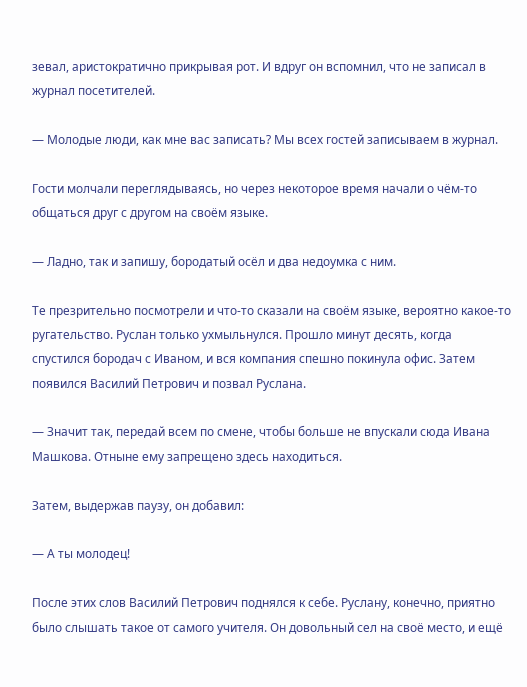зевал, аристократично прикрывая рот. И вдруг он вспомнил, что не записал в журнал посетителей.

— Молодые люди, как мне вас записать? Мы всех гостей записываем в журнал.

Гости молчали переглядываясь, но через некоторое время начали о чём-то общаться друг с другом на своём языке.

— Ладно, так и запишу, бородатый осёл и два недоумка с ним.

Те презрительно посмотрели и что-то сказали на своём языке, вероятно какое-то ругательство. Руслан только ухмыльнулся. Прошло минут десять, когда спустился бородач с Иваном, и вся компания спешно покинула офис. Затем появился Василий Петрович и позвал Руслана.

— Значит так, передай всем по смене, чтобы больше не впускали сюда Ивана Машкова. Отныне ему запрещено здесь находиться.

Затем, выдержав паузу, он добавил:

— А ты молодец!

После этих слов Василий Петрович поднялся к себе. Руслану, конечно, приятно было слышать такое от самого учителя. Он довольный сел на своё место, и ещё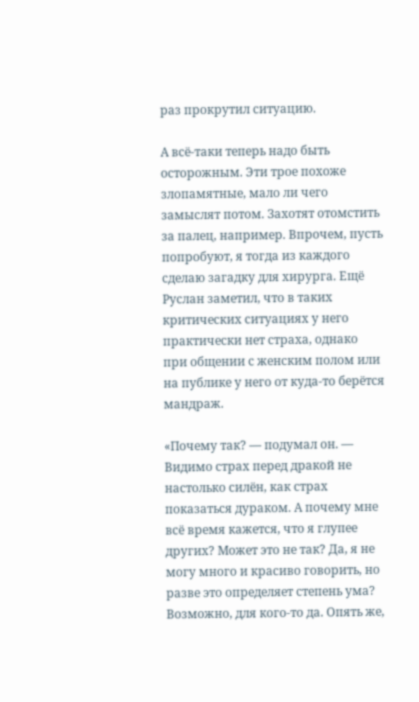раз прокрутил ситуацию.

А всё-таки теперь надо быть осторожным. Эти трое похоже злопамятные, мало ли чего замыслят потом. Захотят отомстить за палец, например. Впрочем, пусть попробуют, я тогда из каждого сделаю загадку для хирурга. Ещё Руслан заметил, что в таких критических ситуациях у него практически нет страха, однако при общении с женским полом или на публике у него от куда-то берётся мандраж.

«Почему так? — подумал он. — Видимо страх перед дракой не настолько силён, как страх показаться дураком. А почему мне всё время кажется, что я глупее других? Может это не так? Да, я не могу много и красиво говорить, но разве это определяет степень ума? Возможно, для кого-то да. Опять же,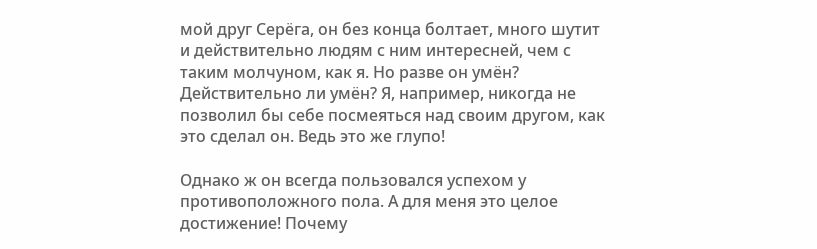мой друг Серёга, он без конца болтает, много шутит и действительно людям с ним интересней, чем с таким молчуном, как я. Но разве он умён? Действительно ли умён? Я, например, никогда не позволил бы себе посмеяться над своим другом, как это сделал он. Ведь это же глупо!

Однако ж он всегда пользовался успехом у противоположного пола. А для меня это целое достижение! Почему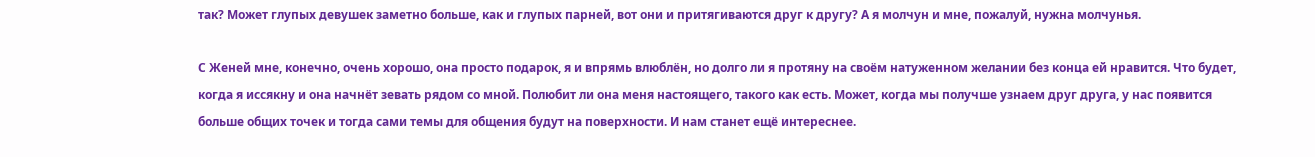так? Может глупых девушек заметно больше, как и глупых парней, вот они и притягиваются друг к другу? А я молчун и мне, пожалуй, нужна молчунья.

С Женей мне, конечно, очень хорошо, она просто подарок, я и впрямь влюблён, но долго ли я протяну на своём натуженном желании без конца ей нравится. Что будет, когда я иссякну и она начнёт зевать рядом со мной. Полюбит ли она меня настоящего, такого как есть. Может, когда мы получше узнаем друг друга, у нас появится больше общих точек и тогда сами темы для общения будут на поверхности. И нам станет ещё интереснее.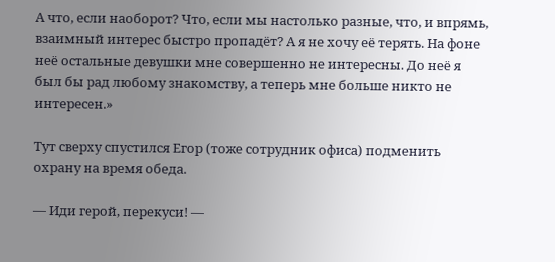А что, если наоборот? Что, если мы настолько разные, что, и впрямь, взаимный интерес быстро пропадёт? А я не хочу её терять. На фоне неё остальные девушки мне совершенно не интересны. До неё я был бы рад любому знакомству, а теперь мне больше никто не интересен.»

Тут сверху спустился Егор (тоже сотрудник офиса) подменить охрану на время обеда.

— Иди герой, перекуси! —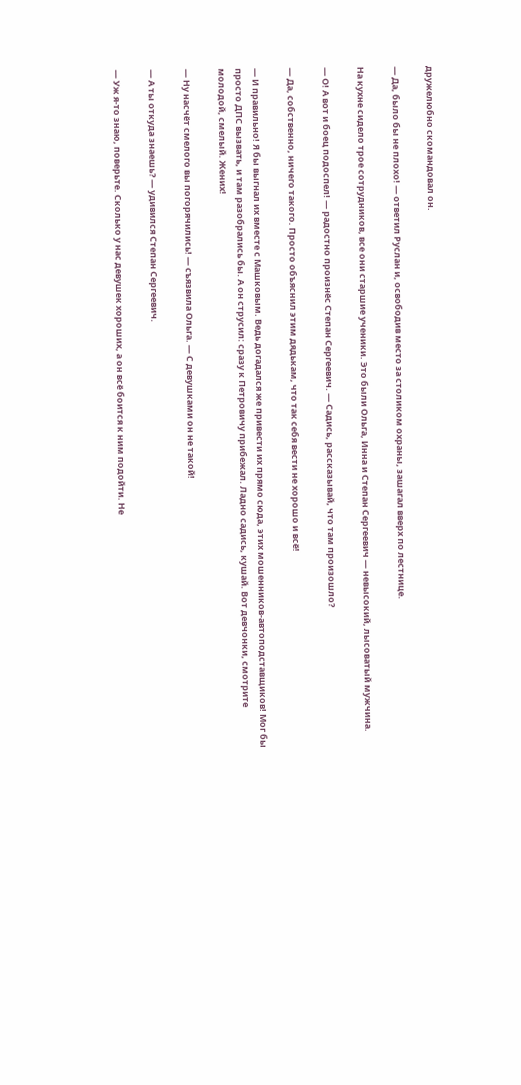дружелюбно скомандовал он.

— Да, было бы не плохо! — ответил Руслан и, освободив место за столиком охраны, зашагал вверх по лестнице.

На кухне сидело трое сотрудников, все они старшие ученики. Это были Ольга, Инна и Степан Сергеевич — невысокий, лысоватый мужчина.

— О! А вот и боец подоспел! — радостно произнёс Степан Сергеевич. — Садись, рассказывай, что там произошло?

— Да, собственно, ничего такого. Просто объяснил этим дядькам, что так себя вести не хорошо и всё!

— И правильно! Я бы выгнал их вместе с Машковым. Ведь догадался же привести их прямо сюда, этих мошенников-автоподставщиков! Мог бы просто ДПС вызвать, и там разобрались бы. А он струсил: сразу к Петровичу прибежал. Ладно садись, кушай. Вот девчонки, смотрите молодой, смелый. Жених!

— Ну насчёт смелого вы погорячились! — съязвила Ольга. — С девушками он не такой!

— А ты откуда знаешь? — удивился Степан Сергеевич.

— Уж я-то знаю, поверьте. Сколько у нас девушек хороших, а он всё боится к ним подойти. Не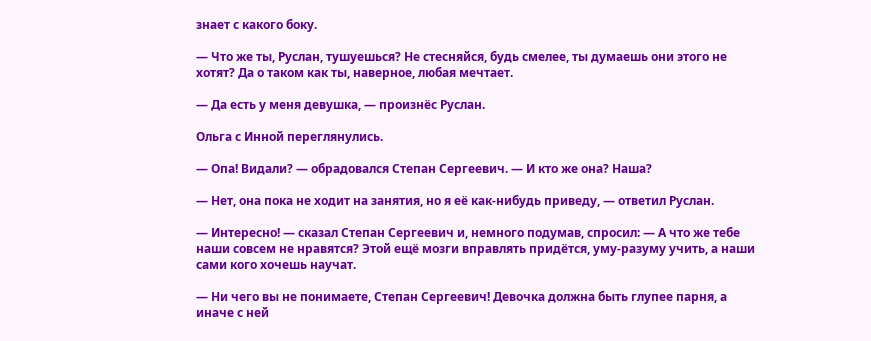знает с какого боку.

— Что же ты, Руслан, тушуешься? Не стесняйся, будь смелее, ты думаешь они этого не хотят? Да о таком как ты, наверное, любая мечтает.

— Да есть у меня девушка, — произнёс Руслан.

Ольга с Инной переглянулись.

— Опа! Видали? — обрадовался Степан Сергеевич. — И кто же она? Наша?

— Нет, она пока не ходит на занятия, но я её как-нибудь приведу, — ответил Руслан.

— Интересно! — сказал Степан Сергеевич и, немного подумав, спросил: — А что же тебе наши совсем не нравятся? Этой ещё мозги вправлять придётся, уму-разуму учить, а наши сами кого хочешь научат.

— Ни чего вы не понимаете, Степан Сергеевич! Девочка должна быть глупее парня, а иначе с ней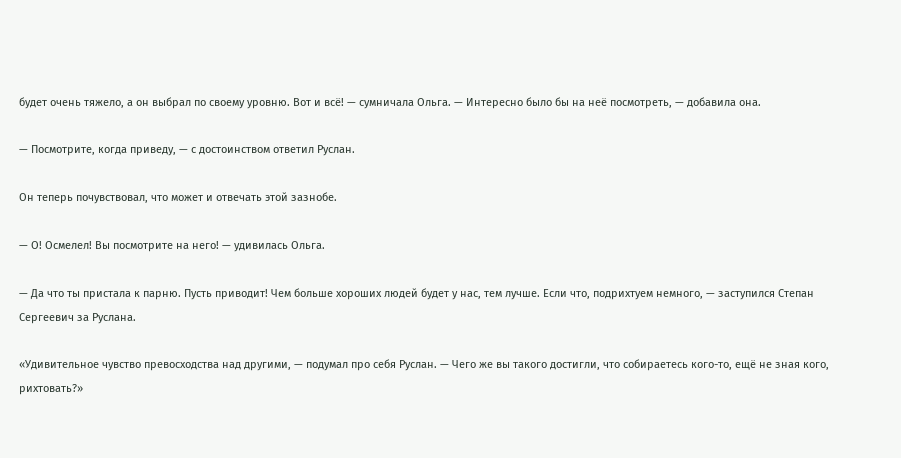будет очень тяжело, а он выбрал по своему уровню. Вот и всё! — сумничала Ольга. — Интересно было бы на неё посмотреть, — добавила она.

— Посмотрите, когда приведу, — с достоинством ответил Руслан.

Он теперь почувствовал, что может и отвечать этой зазнобе.

— О! Осмелел! Вы посмотрите на него! — удивилась Ольга.

— Да что ты пристала к парню. Пусть приводит! Чем больше хороших людей будет у нас, тем лучше. Если что, подрихтуем немного, — заступился Степан Сергеевич за Руслана.

«Удивительное чувство превосходства над другими, — подумал про себя Руслан. — Чего же вы такого достигли, что собираетесь кого-то, ещё не зная кого, рихтовать?»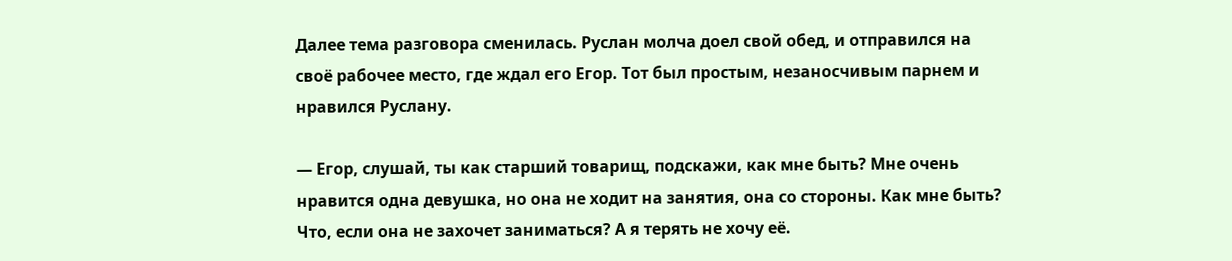Далее тема разговора сменилась. Руслан молча доел свой обед, и отправился на своё рабочее место, где ждал его Егор. Тот был простым, незаносчивым парнем и нравился Руслану.

— Егор, слушай, ты как старший товарищ, подскажи, как мне быть? Мне очень нравится одна девушка, но она не ходит на занятия, она со стороны. Как мне быть? Что, если она не захочет заниматься? А я терять не хочу её.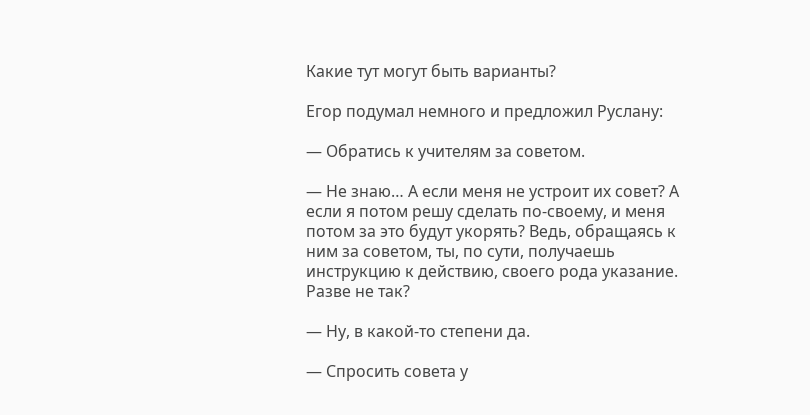Какие тут могут быть варианты?

Егор подумал немного и предложил Руслану:

— Обратись к учителям за советом.

— Не знаю… А если меня не устроит их совет? А если я потом решу сделать по-своему, и меня потом за это будут укорять? Ведь, обращаясь к ним за советом, ты, по сути, получаешь инструкцию к действию, своего рода указание. Разве не так?

— Ну, в какой-то степени да.

— Спросить совета у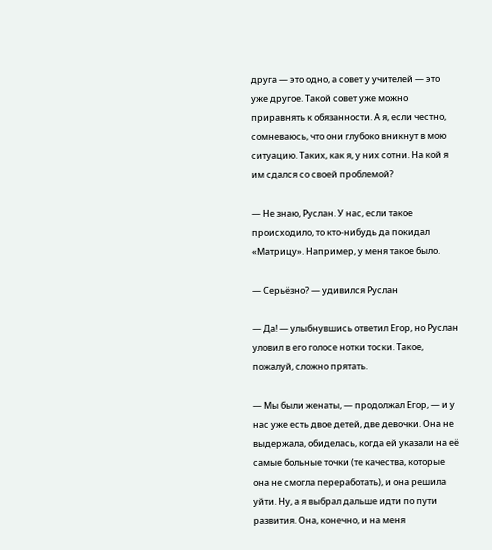друга — это одно, а совет у учителей — это уже другое. Такой совет уже можно приравнять к обязанности. А я, если честно, сомневаюсь, что они глубоко вникнут в мою ситуацию. Таких, как я, у них сотни. На кой я им сдался со своей проблемой?

— Не знаю, Руслан. У нас, если такое происходило, то кто-нибудь да покидал «Матрицу». Например, у меня такое было.

— Серьёзно? — удивился Руслан

— Да! — улыбнувшись ответил Егор, но Руслан уловил в его голосе нотки тоски. Такое, пожалуй, сложно прятать.

— Мы были женаты, — продолжал Егор, — и у нас уже есть двое детей, две девочки. Она не выдержала, обиделась, когда ей указали на её самые больные точки (те качества, которые она не смогла переработать), и она решила уйти. Ну, а я выбрал дальше идти по пути развития. Она, конечно, и на меня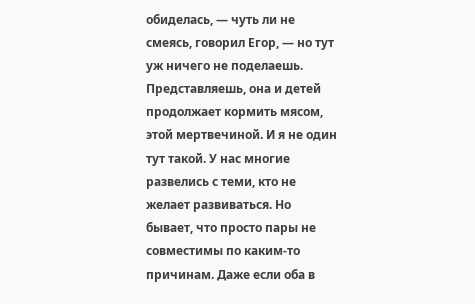обиделась, — чуть ли не смеясь, говорил Егор, — но тут уж ничего не поделаешь. Представляешь, она и детей продолжает кормить мясом, этой мертвечиной. И я не один тут такой. У нас многие развелись с теми, кто не желает развиваться. Но бывает, что просто пары не совместимы по каким-то причинам. Даже если оба в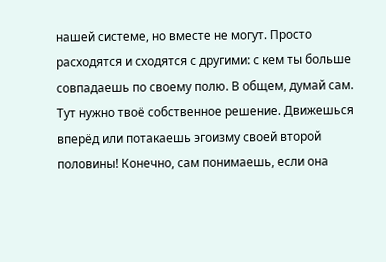нашей системе, но вместе не могут. Просто расходятся и сходятся с другими: с кем ты больше совпадаешь по своему полю. В общем, думай сам. Тут нужно твоё собственное решение. Движешься вперёд или потакаешь эгоизму своей второй половины! Конечно, сам понимаешь, если она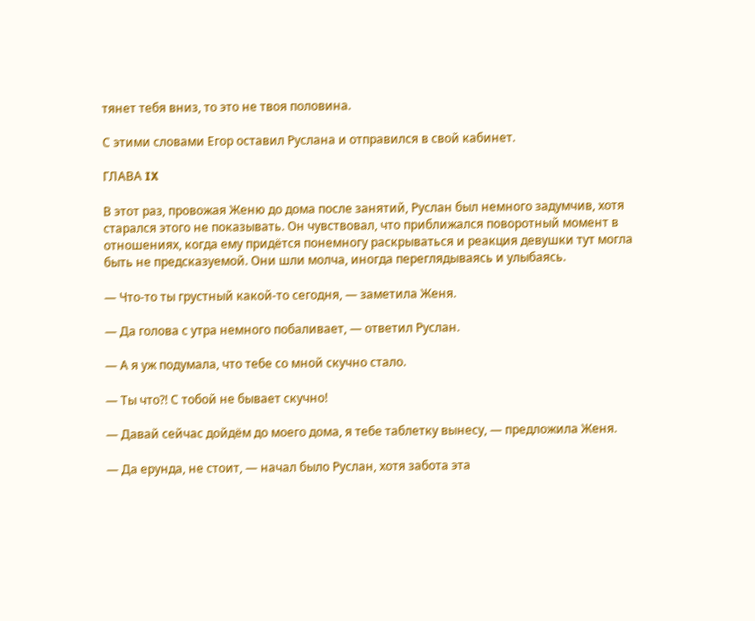тянет тебя вниз, то это не твоя половина.

С этими словами Егор оставил Руслана и отправился в свой кабинет.

ГЛАВА IX

В этот раз, провожая Женю до дома после занятий, Руслан был немного задумчив, хотя старался этого не показывать. Он чувствовал, что приближался поворотный момент в отношениях, когда ему придётся понемногу раскрываться и реакция девушки тут могла быть не предсказуемой. Они шли молча, иногда переглядываясь и улыбаясь.

— Что-то ты грустный какой-то сегодня, — заметила Женя.

— Да голова с утра немного побаливает, — ответил Руслан.

— А я уж подумала, что тебе со мной скучно стало.

— Ты что?! С тобой не бывает скучно!

— Давай сейчас дойдём до моего дома, я тебе таблетку вынесу, — предложила Женя.

— Да ерунда, не стоит, — начал было Руслан, хотя забота эта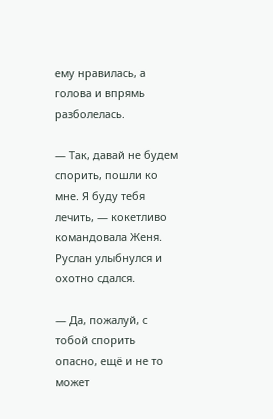ему нравилась, а голова и впрямь разболелась.

— Так, давай не будем спорить, пошли ко мне. Я буду тебя лечить, — кокетливо командовала Женя. Руслан улыбнулся и охотно сдался.

— Да, пожалуй, с тобой спорить опасно, ещё и не то может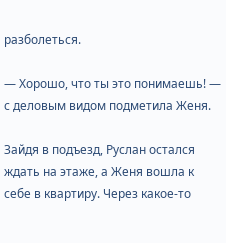разболеться.

— Хорошо, что ты это понимаешь! — с деловым видом подметила Женя.

Зайдя в подъезд, Руслан остался ждать на этаже, а Женя вошла к себе в квартиру. Через какое-то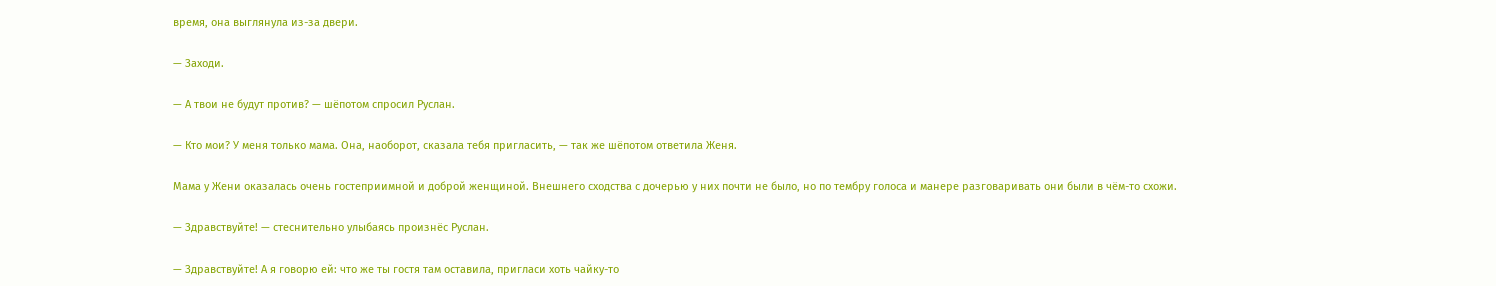время, она выглянула из-за двери.

— Заходи.

— А твои не будут против? — шёпотом спросил Руслан.

— Кто мои? У меня только мама. Она, наоборот, сказала тебя пригласить, — так же шёпотом ответила Женя.

Мама у Жени оказалась очень гостеприимной и доброй женщиной. Внешнего сходства с дочерью у них почти не было, но по тембру голоса и манере разговаривать они были в чём-то схожи.

— Здравствуйте! — стеснительно улыбаясь произнёс Руслан.

— Здравствуйте! А я говорю ей: что же ты гостя там оставила, пригласи хоть чайку-то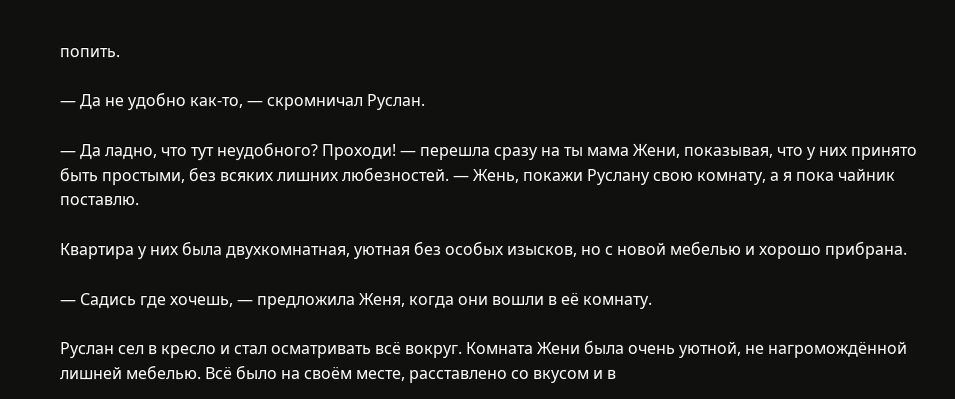попить.

— Да не удобно как-то, — скромничал Руслан.

— Да ладно, что тут неудобного? Проходи! — перешла сразу на ты мама Жени, показывая, что у них принято быть простыми, без всяких лишних любезностей. — Жень, покажи Руслану свою комнату, а я пока чайник поставлю.

Квартира у них была двухкомнатная, уютная без особых изысков, но с новой мебелью и хорошо прибрана.

— Садись где хочешь, — предложила Женя, когда они вошли в её комнату.

Руслан сел в кресло и стал осматривать всё вокруг. Комната Жени была очень уютной, не нагромождённой лишней мебелью. Всё было на своём месте, расставлено со вкусом и в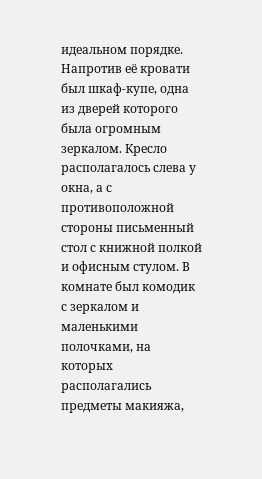идеальном порядке. Напротив её кровати был шкаф-купе, одна из дверей которого была огромным зеркалом. Кресло располагалось слева у окна, а с противоположной стороны письменный стол с книжной полкой и офисным стулом. В комнате был комодик с зеркалом и маленькими полочками, на которых располагались предметы макияжа,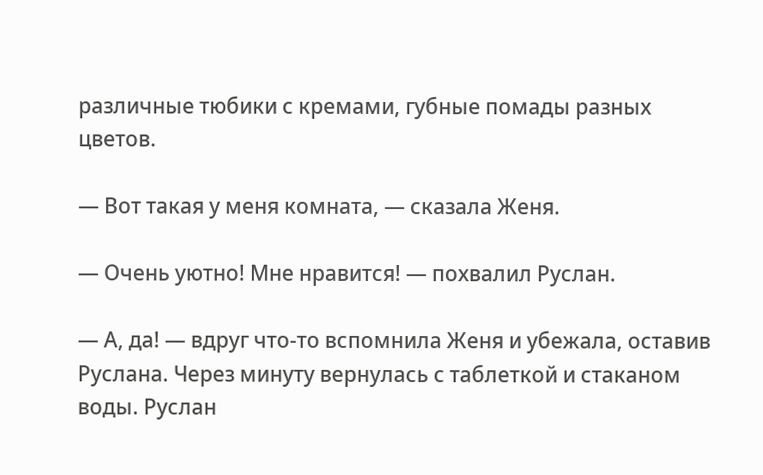различные тюбики с кремами, губные помады разных цветов.

— Вот такая у меня комната, — сказала Женя.

— Очень уютно! Мне нравится! — похвалил Руслан.

— А, да! — вдруг что-то вспомнила Женя и убежала, оставив Руслана. Через минуту вернулась с таблеткой и стаканом воды. Руслан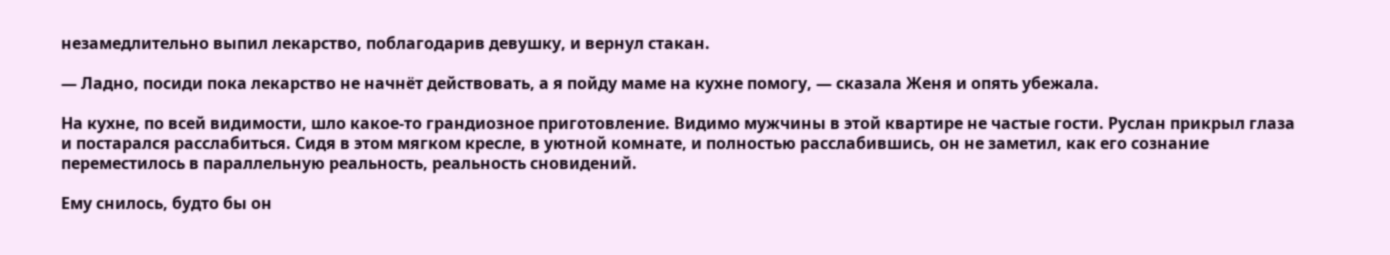незамедлительно выпил лекарство, поблагодарив девушку, и вернул стакан.

— Ладно, посиди пока лекарство не начнёт действовать, а я пойду маме на кухне помогу, — сказала Женя и опять убежала.

На кухне, по всей видимости, шло какое-то грандиозное приготовление. Видимо мужчины в этой квартире не частые гости. Руслан прикрыл глаза и постарался расслабиться. Сидя в этом мягком кресле, в уютной комнате, и полностью расслабившись, он не заметил, как его сознание переместилось в параллельную реальность, реальность сновидений.

Ему снилось, будто бы он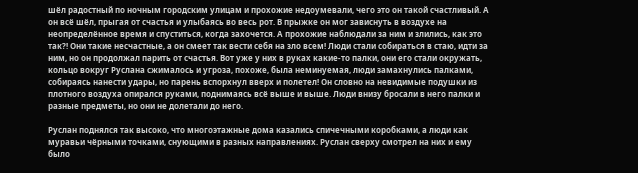шёл радостный по ночным городским улицам и прохожие недоумевали, чего это он такой счастливый. А он всё шёл, прыгая от счастья и улыбаясь во весь рот. В прыжке он мог зависнуть в воздухе на неопределённое время и спуститься, когда захочется. А прохожие наблюдали за ним и злились, как это так?! Они такие несчастные, а он смеет так вести себя на зло всем! Люди стали собираться в стаю, идти за ним, но он продолжал парить от счастья. Вот уже у них в руках какие-то палки, они его стали окружать, кольцо вокруг Руслана сжималось и угроза, похоже, была неминуемая, люди замахнулись палками, собираясь нанести удары, но парень вспорхнул вверх и полетел! Он словно на невидимые подушки из плотного воздуха опирался руками, поднимаясь всё выше и выше. Люди внизу бросали в него палки и разные предметы, но они не долетали до него.

Руслан поднялся так высоко, что многоэтажные дома казались спичечными коробками, а люди как муравьи чёрными точками, снующими в разных направлениях. Руслан сверху смотрел на них и ему было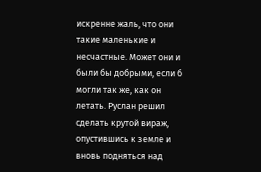искренне жаль, что они такие маленькие и несчастные. Может они и были бы добрыми, если б могли так же, как он летать. Руслан решил сделать крутой вираж, опустившись к земле и вновь подняться над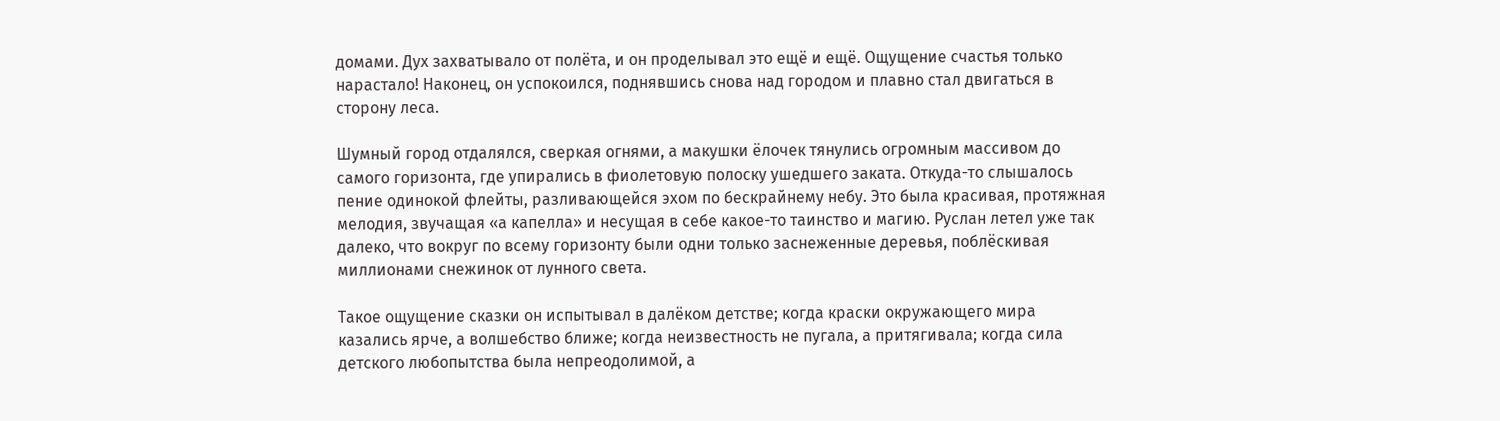домами. Дух захватывало от полёта, и он проделывал это ещё и ещё. Ощущение счастья только нарастало! Наконец, он успокоился, поднявшись снова над городом и плавно стал двигаться в сторону леса.

Шумный город отдалялся, сверкая огнями, а макушки ёлочек тянулись огромным массивом до самого горизонта, где упирались в фиолетовую полоску ушедшего заката. Откуда-то слышалось пение одинокой флейты, разливающейся эхом по бескрайнему небу. Это была красивая, протяжная мелодия, звучащая «а капелла» и несущая в себе какое-то таинство и магию. Руслан летел уже так далеко, что вокруг по всему горизонту были одни только заснеженные деревья, поблёскивая миллионами снежинок от лунного света.

Такое ощущение сказки он испытывал в далёком детстве; когда краски окружающего мира казались ярче, а волшебство ближе; когда неизвестность не пугала, а притягивала; когда сила детского любопытства была непреодолимой, а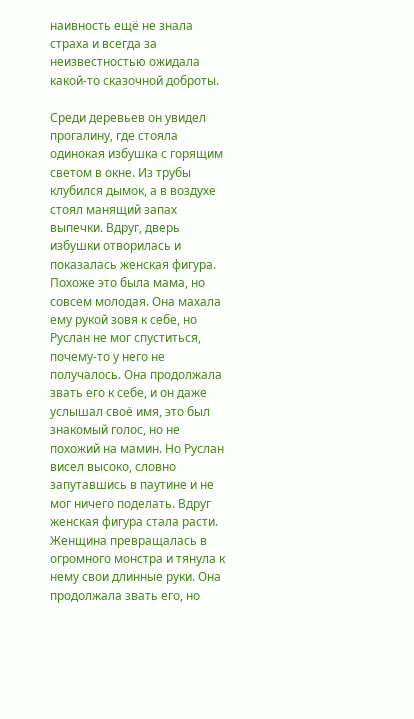наивность ещё не знала страха и всегда за неизвестностью ожидала какой-то сказочной доброты.

Среди деревьев он увидел прогалину, где стояла одинокая избушка с горящим светом в окне. Из трубы клубился дымок, а в воздухе стоял манящий запах выпечки. Вдруг, дверь избушки отворилась и показалась женская фигура. Похоже это была мама, но совсем молодая. Она махала ему рукой зовя к себе, но Руслан не мог спуститься, почему-то у него не получалось. Она продолжала звать его к себе, и он даже услышал своё имя, это был знакомый голос, но не похожий на мамин. Но Руслан висел высоко, словно запутавшись в паутине и не мог ничего поделать. Вдруг женская фигура стала расти. Женщина превращалась в огромного монстра и тянула к нему свои длинные руки. Она продолжала звать его, но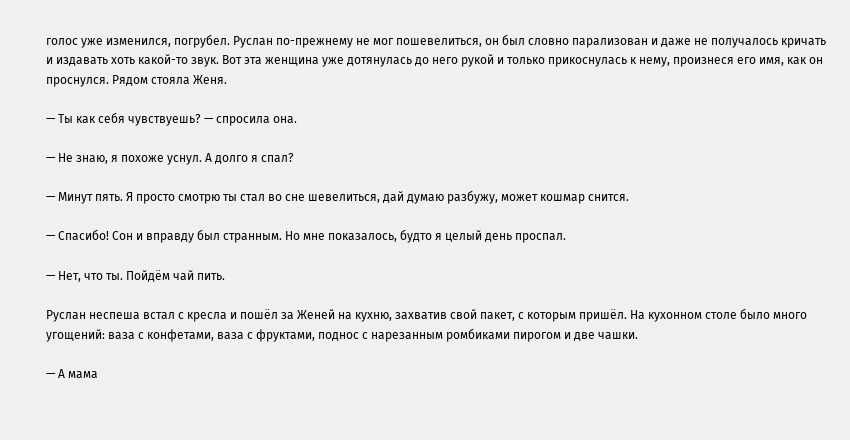голос уже изменился, погрубел. Руслан по-прежнему не мог пошевелиться, он был словно парализован и даже не получалось кричать и издавать хоть какой-то звук. Вот эта женщина уже дотянулась до него рукой и только прикоснулась к нему, произнеся его имя, как он проснулся. Рядом стояла Женя.

— Ты как себя чувствуешь? — спросила она.

— Не знаю, я похоже уснул. А долго я спал?

— Минут пять. Я просто смотрю ты стал во сне шевелиться, дай думаю разбужу, может кошмар снится.

— Спасибо! Сон и вправду был странным. Но мне показалось, будто я целый день проспал.

— Нет, что ты. Пойдём чай пить.

Руслан неспеша встал с кресла и пошёл за Женей на кухню, захватив свой пакет, с которым пришёл. На кухонном столе было много угощений: ваза с конфетами, ваза с фруктами, поднос с нарезанным ромбиками пирогом и две чашки.

— А мама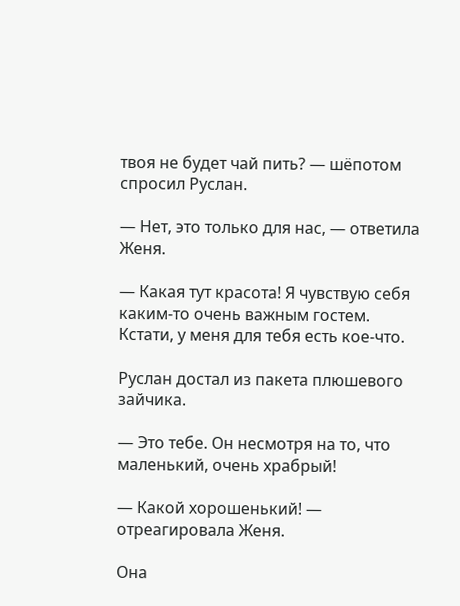твоя не будет чай пить? — шёпотом спросил Руслан.

— Нет, это только для нас, — ответила Женя.

— Какая тут красота! Я чувствую себя каким-то очень важным гостем. Кстати, у меня для тебя есть кое-что.

Руслан достал из пакета плюшевого зайчика.

— Это тебе. Он несмотря на то, что маленький, очень храбрый!

— Какой хорошенький! — отреагировала Женя.

Она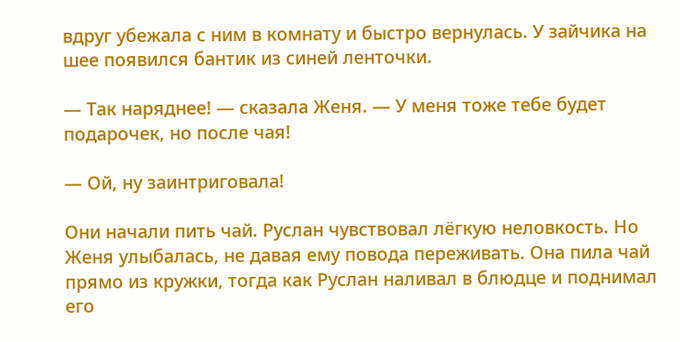вдруг убежала с ним в комнату и быстро вернулась. У зайчика на шее появился бантик из синей ленточки.

— Так наряднее! — сказала Женя. — У меня тоже тебе будет подарочек, но после чая!

— Ой, ну заинтриговала!

Они начали пить чай. Руслан чувствовал лёгкую неловкость. Но Женя улыбалась, не давая ему повода переживать. Она пила чай прямо из кружки, тогда как Руслан наливал в блюдце и поднимал его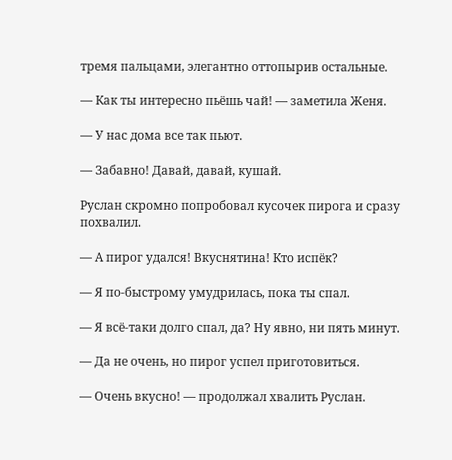тремя пальцами, элегантно оттопырив остальные.

— Как ты интересно пьёшь чай! — заметила Женя.

— У нас дома все так пьют.

— Забавно! Давай, давай, кушай.

Руслан скромно попробовал кусочек пирога и сразу похвалил.

— А пирог удался! Вкуснятина! Кто испёк?

— Я по-быстрому умудрилась, пока ты спал.

— Я всё-таки долго спал, да? Ну явно, ни пять минут.

— Да не очень, но пирог успел приготовиться.

— Очень вкусно! — продолжал хвалить Руслан.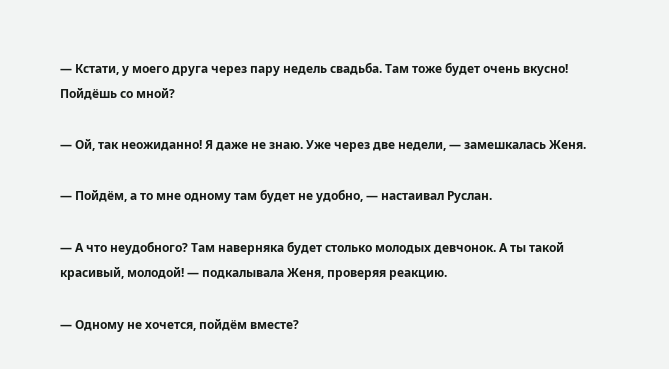— Кстати, у моего друга через пару недель свадьба. Там тоже будет очень вкусно! Пойдёшь со мной?

— Ой, так неожиданно! Я даже не знаю. Уже через две недели, — замешкалась Женя.

— Пойдём, а то мне одному там будет не удобно, — настаивал Руслан.

— А что неудобного? Там наверняка будет столько молодых девчонок. А ты такой красивый, молодой! — подкалывала Женя, проверяя реакцию.

— Одному не хочется, пойдём вместе?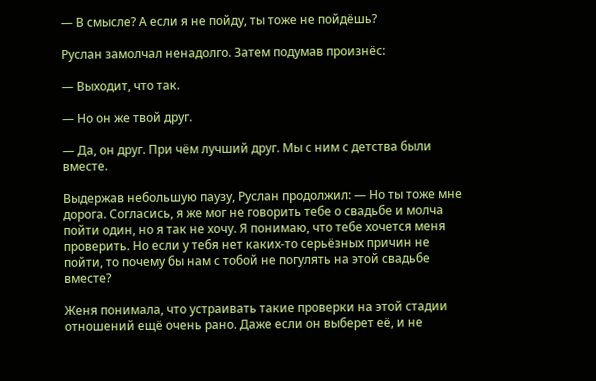— В смысле? А если я не пойду, ты тоже не пойдёшь?

Руслан замолчал ненадолго. Затем подумав произнёс:

— Выходит, что так.

— Но он же твой друг.

— Да, он друг. При чём лучший друг. Мы с ним с детства были вместе.

Выдержав небольшую паузу, Руслан продолжил: — Но ты тоже мне дорога. Согласись, я же мог не говорить тебе о свадьбе и молча пойти один, но я так не хочу. Я понимаю, что тебе хочется меня проверить. Но если у тебя нет каких-то серьёзных причин не пойти, то почему бы нам с тобой не погулять на этой свадьбе вместе?

Женя понимала, что устраивать такие проверки на этой стадии отношений ещё очень рано. Даже если он выберет её, и не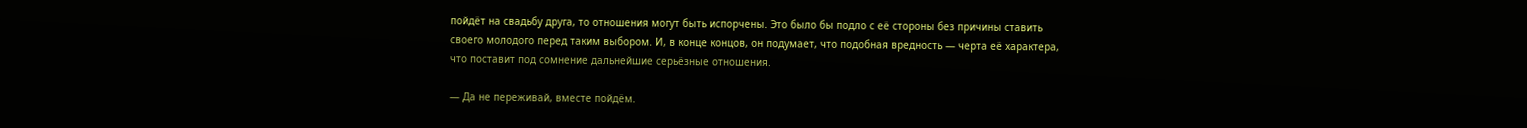пойдёт на свадьбу друга, то отношения могут быть испорчены. Это было бы подло с её стороны без причины ставить своего молодого перед таким выбором. И, в конце концов, он подумает, что подобная вредность — черта её характера, что поставит под сомнение дальнейшие серьёзные отношения.

— Да не переживай, вместе пойдём.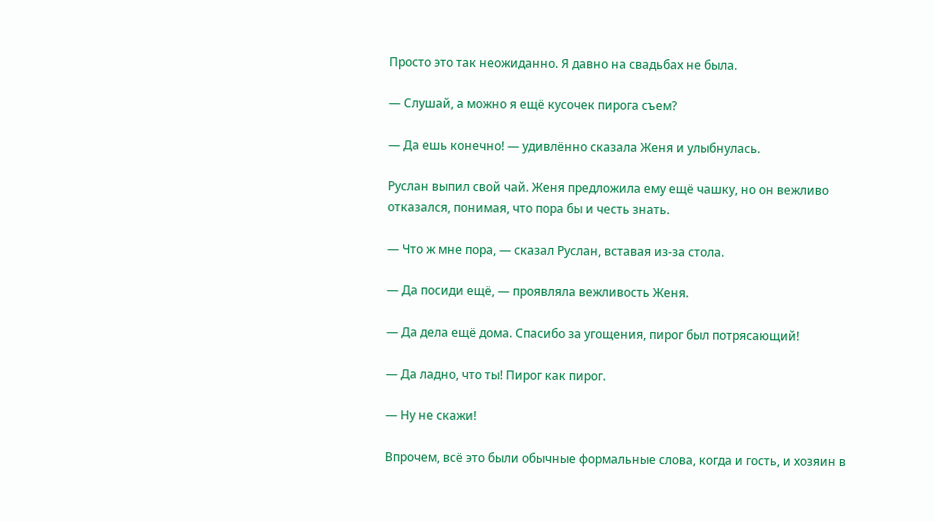Просто это так неожиданно. Я давно на свадьбах не была.

— Слушай, а можно я ещё кусочек пирога съем?

— Да ешь конечно! — удивлённо сказала Женя и улыбнулась.

Руслан выпил свой чай. Женя предложила ему ещё чашку, но он вежливо отказался, понимая, что пора бы и честь знать.

— Что ж мне пора, — сказал Руслан, вставая из-за стола.

— Да посиди ещё, — проявляла вежливость Женя.

— Да дела ещё дома. Спасибо за угощения, пирог был потрясающий!

— Да ладно, что ты! Пирог как пирог.

— Ну не скажи!

Впрочем, всё это были обычные формальные слова, когда и гость, и хозяин в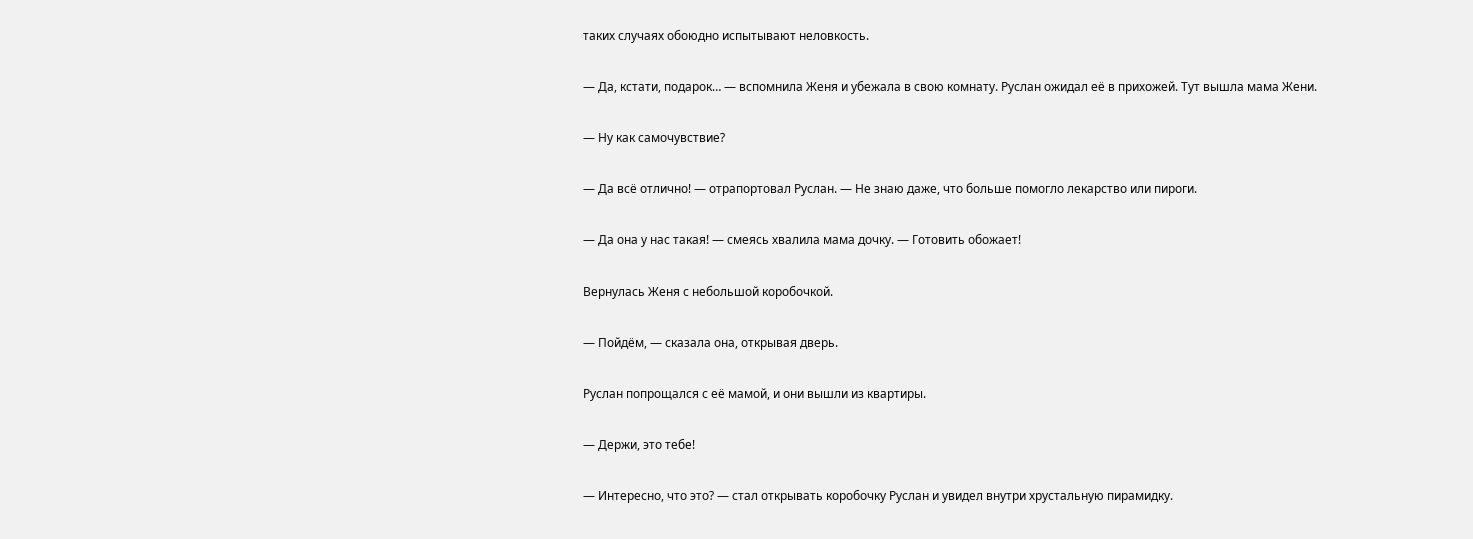таких случаях обоюдно испытывают неловкость.

— Да, кстати, подарок… — вспомнила Женя и убежала в свою комнату. Руслан ожидал её в прихожей. Тут вышла мама Жени.

— Ну как самочувствие?

— Да всё отлично! — отрапортовал Руслан. — Не знаю даже, что больше помогло лекарство или пироги.

— Да она у нас такая! — смеясь хвалила мама дочку. — Готовить обожает!

Вернулась Женя с небольшой коробочкой.

— Пойдём, — сказала она, открывая дверь.

Руслан попрощался с её мамой, и они вышли из квартиры.

— Держи, это тебе!

— Интересно, что это? — стал открывать коробочку Руслан и увидел внутри хрустальную пирамидку.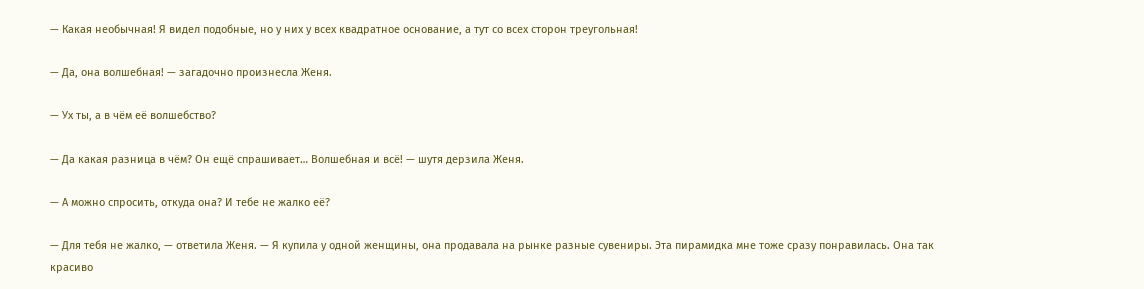— Какая необычная! Я видел подобные, но у них у всех квадратное основание, а тут со всех сторон треугольная!

— Да, она волшебная! — загадочно произнесла Женя.

— Ух ты, а в чём её волшебство?

— Да какая разница в чём? Он ещё спрашивает… Волшебная и всё! — шутя дерзила Женя.

— А можно спросить, откуда она? И тебе не жалко её?

— Для тебя не жалко, — ответила Женя. — Я купила у одной женщины, она продавала на рынке разные сувениры. Эта пирамидка мне тоже сразу понравилась. Она так красиво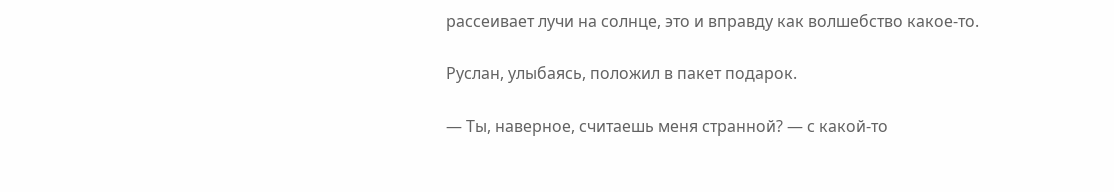рассеивает лучи на солнце, это и вправду как волшебство какое-то.

Руслан, улыбаясь, положил в пакет подарок.

— Ты, наверное, считаешь меня странной? — с какой-то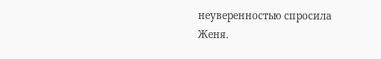неуверенностью спросила Женя.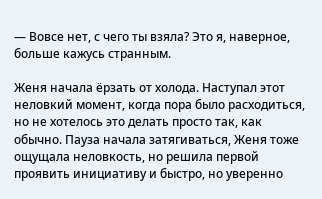— Вовсе нет, с чего ты взяла? Это я, наверное, больше кажусь странным.

Женя начала ёрзать от холода. Наступал этот неловкий момент, когда пора было расходиться, но не хотелось это делать просто так, как обычно. Пауза начала затягиваться, Женя тоже ощущала неловкость, но решила первой проявить инициативу и быстро, но уверенно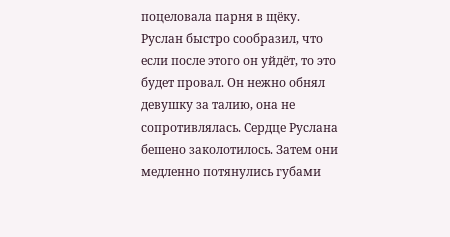поцеловала парня в щёку. Руслан быстро сообразил, что если после этого он уйдёт, то это будет провал. Он нежно обнял девушку за талию, она не сопротивлялась. Сердце Руслана бешено заколотилось. Затем они медленно потянулись губами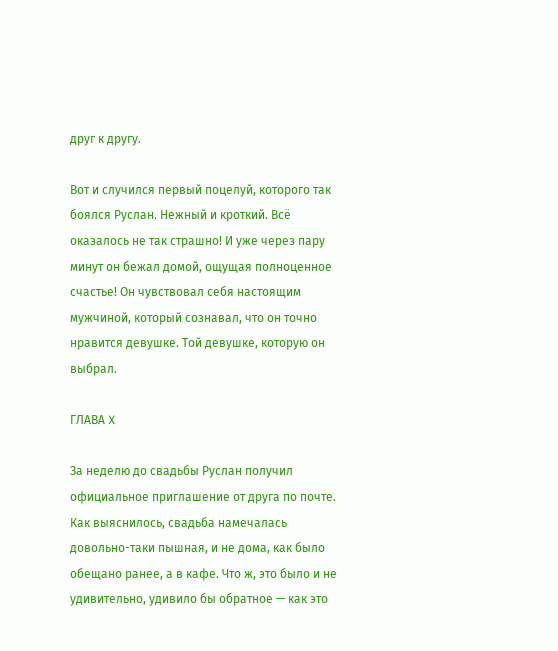друг к другу.

Вот и случился первый поцелуй, которого так боялся Руслан. Нежный и кроткий. Всё оказалось не так страшно! И уже через пару минут он бежал домой, ощущая полноценное счастье! Он чувствовал себя настоящим мужчиной, который сознавал, что он точно нравится девушке. Той девушке, которую он выбрал.

ГЛАВА X

За неделю до свадьбы Руслан получил официальное приглашение от друга по почте. Как выяснилось, свадьба намечалась довольно-таки пышная, и не дома, как было обещано ранее, а в кафе. Что ж, это было и не удивительно, удивило бы обратное — как это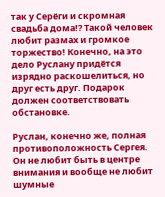так у Серёги и скромная свадьба дома!? Такой человек любит размах и громкое торжество! Конечно, на это дело Руслану придётся изрядно раскошелиться, но друг есть друг. Подарок должен соответствовать обстановке.

Руслан, конечно же, полная противоположность Сергея. Он не любит быть в центре внимания и вообще не любит шумные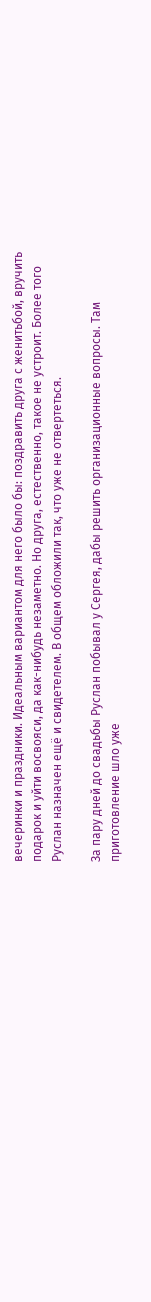вечеринки и праздники. Идеальным вариантом для него было бы: поздравить друга с женитьбой, вручить подарок и уйти восвояси, да как-нибудь незаметно. Но друга, естественно, такое не устроит. Более того Руслан назначен ещё и свидетелем. В общем обложили так, что уже не отвертеться.

За пару дней до свадьбы Руслан побывал у Сергея, дабы решить организационные вопросы. Там приготовление шло уже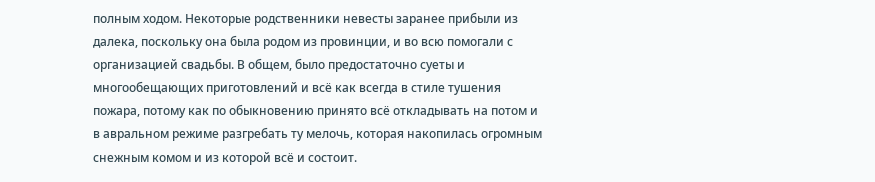полным ходом. Некоторые родственники невесты заранее прибыли из далека, поскольку она была родом из провинции, и во всю помогали с организацией свадьбы. В общем, было предостаточно суеты и многообещающих приготовлений и всё как всегда в стиле тушения пожара, потому как по обыкновению принято всё откладывать на потом и в авральном режиме разгребать ту мелочь, которая накопилась огромным снежным комом и из которой всё и состоит.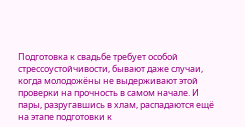Подготовка к свадьбе требует особой стрессоустойчивости, бывают даже случаи, когда молодожёны не выдерживают этой проверки на прочность в самом начале. И пары, разругавшись в хлам, распадаются ещё на этапе подготовки к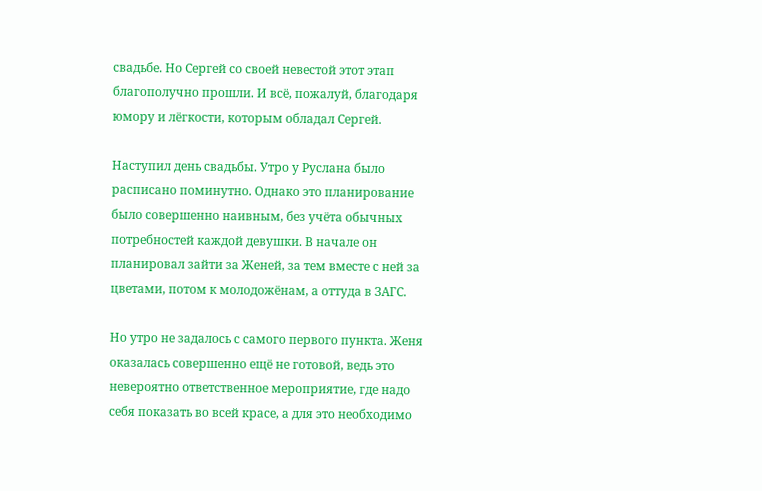свадьбе. Но Сергей со своей невестой этот этап благополучно прошли. И всё, пожалуй, благодаря юмору и лёгкости, которым обладал Сергей.

Наступил день свадьбы. Утро у Руслана было расписано поминутно. Однако это планирование было совершенно наивным, без учёта обычных потребностей каждой девушки. В начале он планировал зайти за Женей, за тем вместе с ней за цветами, потом к молодожёнам, а оттуда в ЗАГС.

Но утро не задалось с самого первого пункта. Женя оказалась совершенно ещё не готовой, ведь это невероятно ответственное мероприятие, где надо себя показать во всей красе, а для это необходимо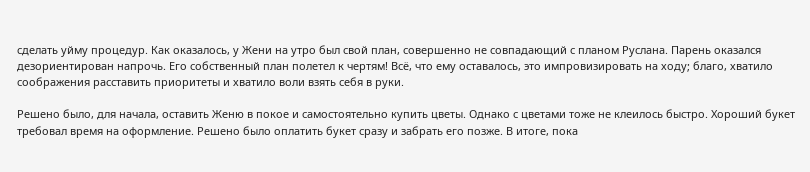сделать уйму процедур. Как оказалось, у Жени на утро был свой план, совершенно не совпадающий с планом Руслана. Парень оказался дезориентирован напрочь. Его собственный план полетел к чертям! Всё, что ему оставалось, это импровизировать на ходу; благо, хватило соображения расставить приоритеты и хватило воли взять себя в руки.

Решено было, для начала, оставить Женю в покое и самостоятельно купить цветы. Однако с цветами тоже не клеилось быстро. Хороший букет требовал время на оформление. Решено было оплатить букет сразу и забрать его позже. В итоге, пока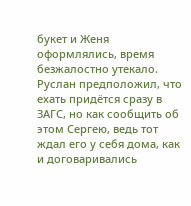букет и Женя оформлялись, время безжалостно утекало. Руслан предположил, что ехать придётся сразу в ЗАГС, но как сообщить об этом Сергею, ведь тот ждал его у себя дома, как и договаривались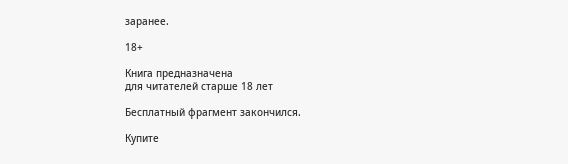заранее.

18+

Книга предназначена
для читателей старше 18 лет

Бесплатный фрагмент закончился.

Купите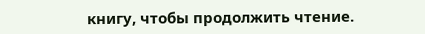книгу, чтобы продолжить чтение.